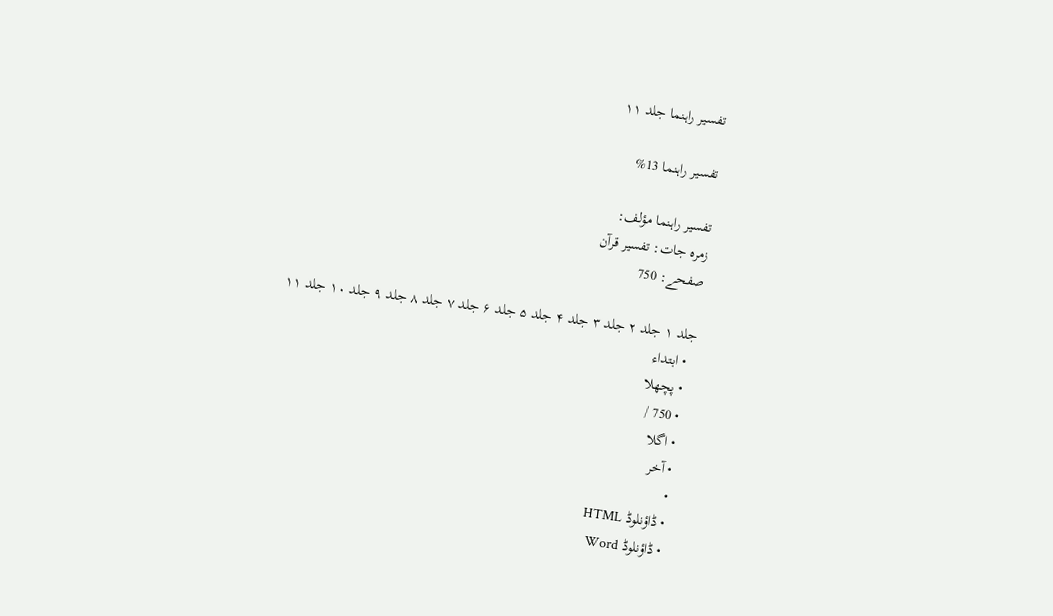تفسير راہنما جلد ۱۱

تفسير راہنما 13%

تفسير راہنما مؤلف:
زمرہ جات: تفسیر قرآن
صفحے: 750

جلد ۱ جلد ۲ جلد ۳ جلد ۴ جلد ۵ جلد ۶ جلد ۷ جلد ۸ جلد ۹ جلد ۱۰ جلد ۱۱
  • ابتداء
  • پچھلا
  • 750 /
  • اگلا
  • آخر
  •
  • ڈاؤنلوڈ HTML
  • ڈاؤنلوڈ Word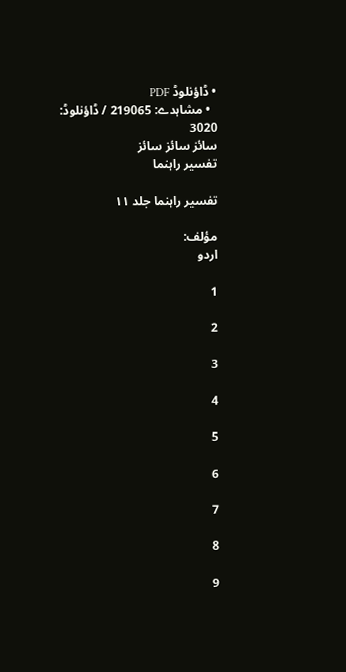• ڈاؤنلوڈ PDF
  • مشاہدے: 219065 / ڈاؤنلوڈ: 3020
سائز سائز سائز
تفسير راہنما

تفسير راہنما جلد ۱۱

مؤلف:
اردو

1

2

3

4

5

6

7

8

9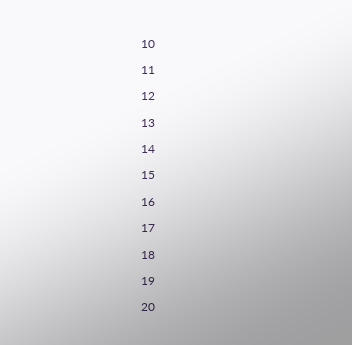10

11

12

13

14

15

16

17

18

19

20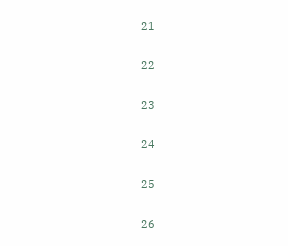21

22

23

24

25

26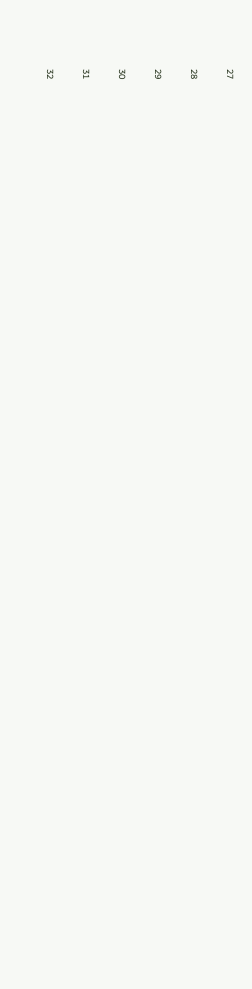27

28

29

30

31

32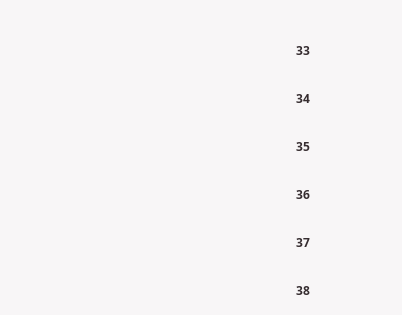33

34

35

36

37

38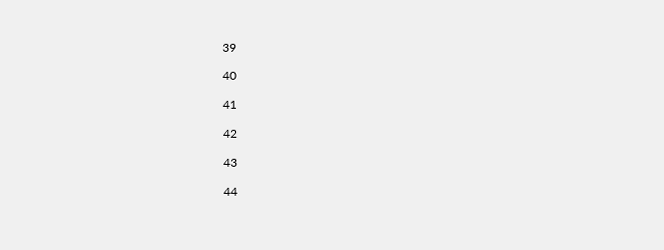39

40

41

42

43

44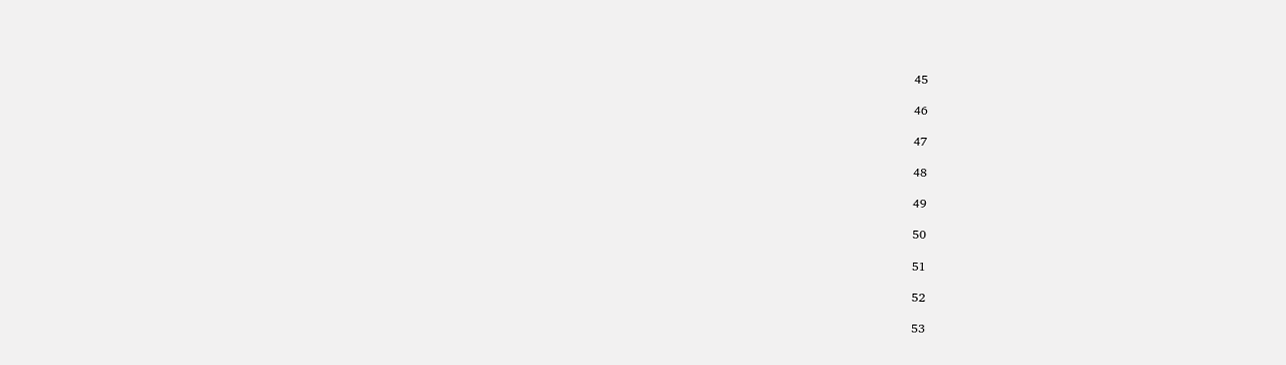45

46

47

48

49

50

51

52

53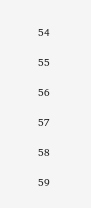54

55

56

57

58

59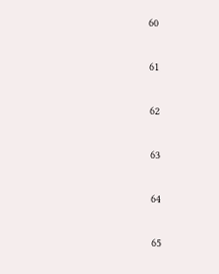60

61

62

63

64

65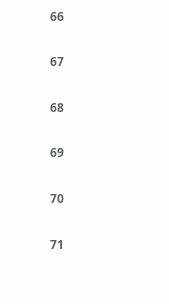66

67

68

69

70

71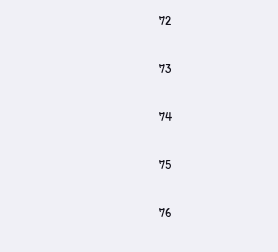72

73

74

75

76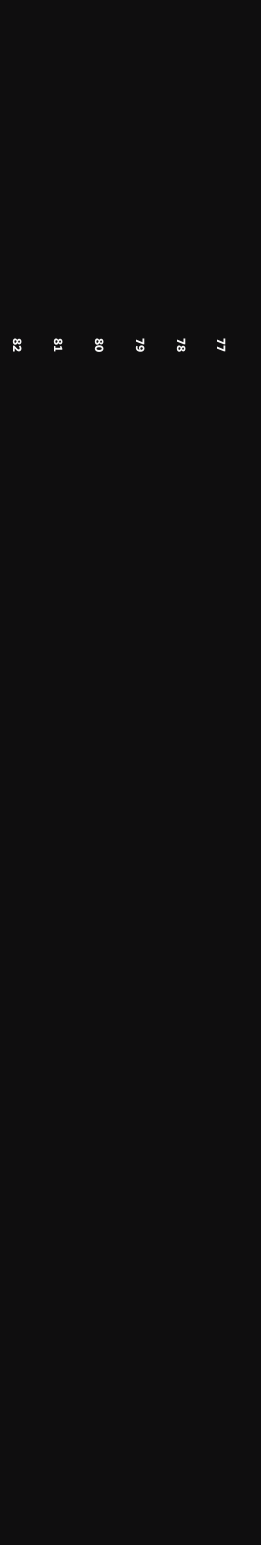77

78

79

80

81

82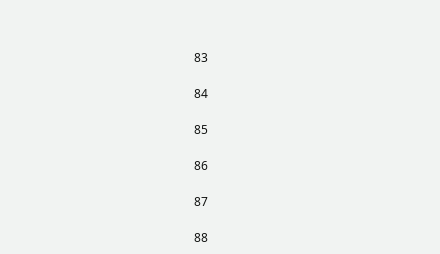83

84

85

86

87

88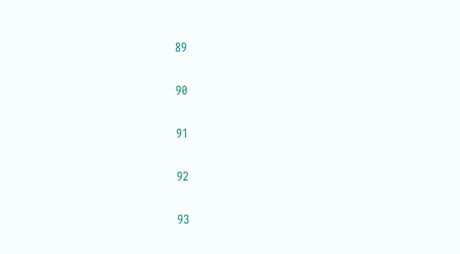89

90

91

92

93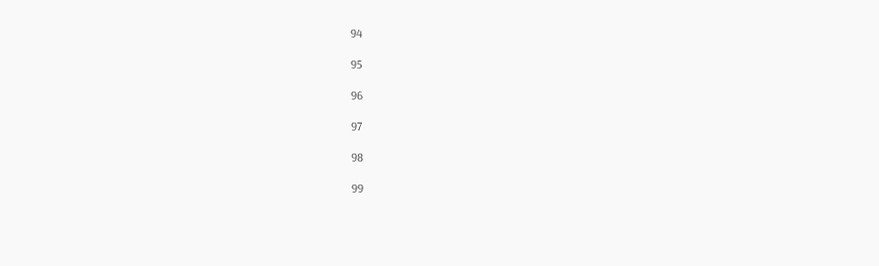94

95

96

97

98

99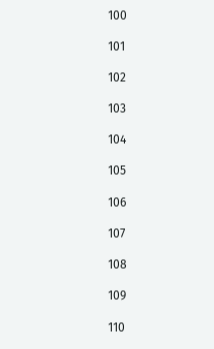100

101

102

103

104

105

106

107

108

109

110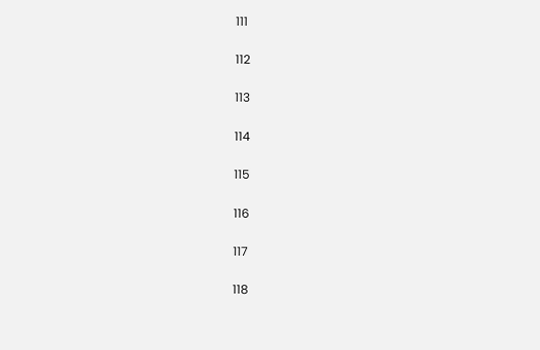111

112

113

114

115

116

117

118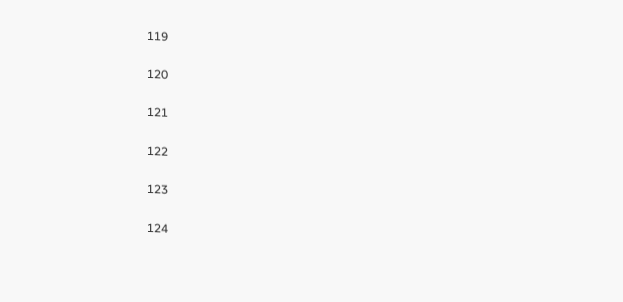119

120

121

122

123

124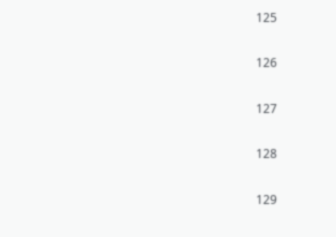125

126

127

128

129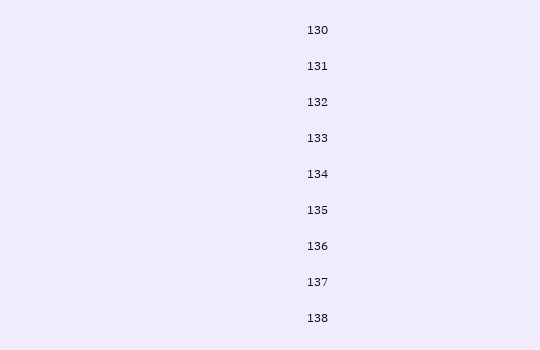130

131

132

133

134

135

136

137

138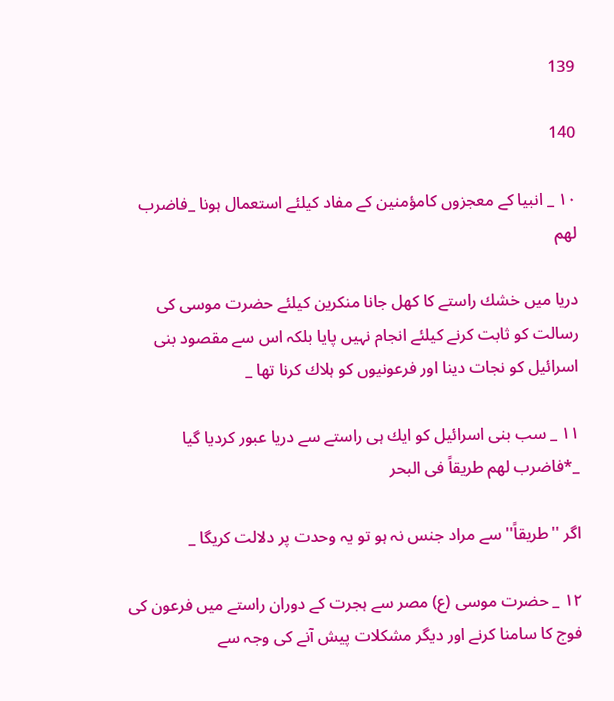139

140

۱۰ _ انبيا كے معجزوں كامؤمنين كے مفاد كيلئے استعمال ہونا _فاضرب لهم

دريا ميں خشك راستے كا كھل جانا منكرين كيلئے حضرت موسى كى رسالت كو ثابت كرنے كيلئے انجام نہيں پايا بلكہ اس سے مقصود بنى اسرائيل كو نجات دينا اور فرعونيوں كو ہلاك كرنا تھا _

۱۱ _ سب بنى اسرائيل كو ايك ہى راستے سے دريا عبور كرديا گيا _*فاضرب لهم طريقاً فى البحر

اگر ''طريقاً'' سے مراد جنس نہ ہو تو يہ وحدت پر دلالت كريگا _

۱۲ _ حضرت موسى (ع) مصر سے ہجرت كے دوران راستے ميں فرعون كى فوج كا سامنا كرنے اور ديگر مشكلات پيش آنے كى وجہ سے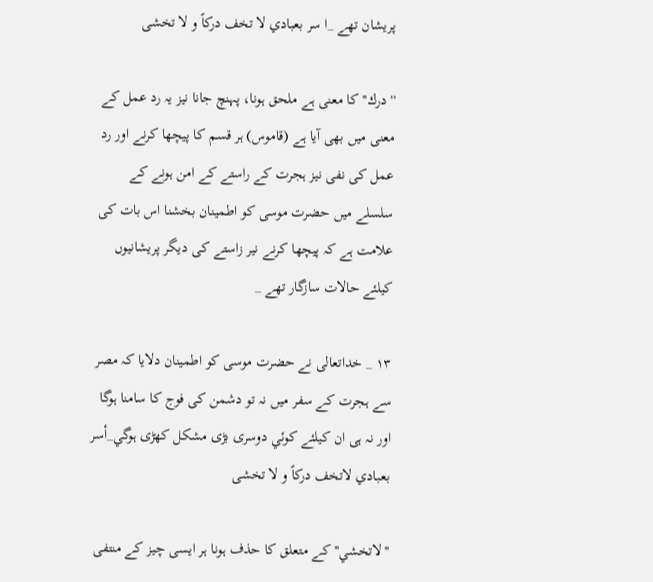پريشان تھے _ا سر بعبادي لا تخف دركاً و لا تخشى

''درك''كا معنى ہے ملحق ہونا، پہنچ جانا نيز يہ رد عمل كے معنى ميں بھى آيا ہے (قاموس) ہر قسم كا پيچھا كرنے اور رد عمل كى نفى نيز ہجرت كے راستے كے امن ہونے كے سلسلے ميں حضرت موسى كو اطمينان بخشنا اس بات كى علامت ہے كہ پيچھا كرنے نير زاستے كى ديگر پريشانيوں كيلئے حالات سازگار تھے _

۱۳ _ خداتعالى نے حضرت موسى كو اطمينان دلايا كہ مصر سے ہجرت كے سفر ميں نہ تو دشمن كى فوج كا سامنا ہوگا اور نہ ہى ان كيلئے كوئي دوسرى بڑى مشكل كھڑى ہوگي_أسر بعبادي لاتخف دركاً و لا تخشى

''لاتخشي'' كے متعلق كا حذف ہونا ہر ايسى چيز كے منتفى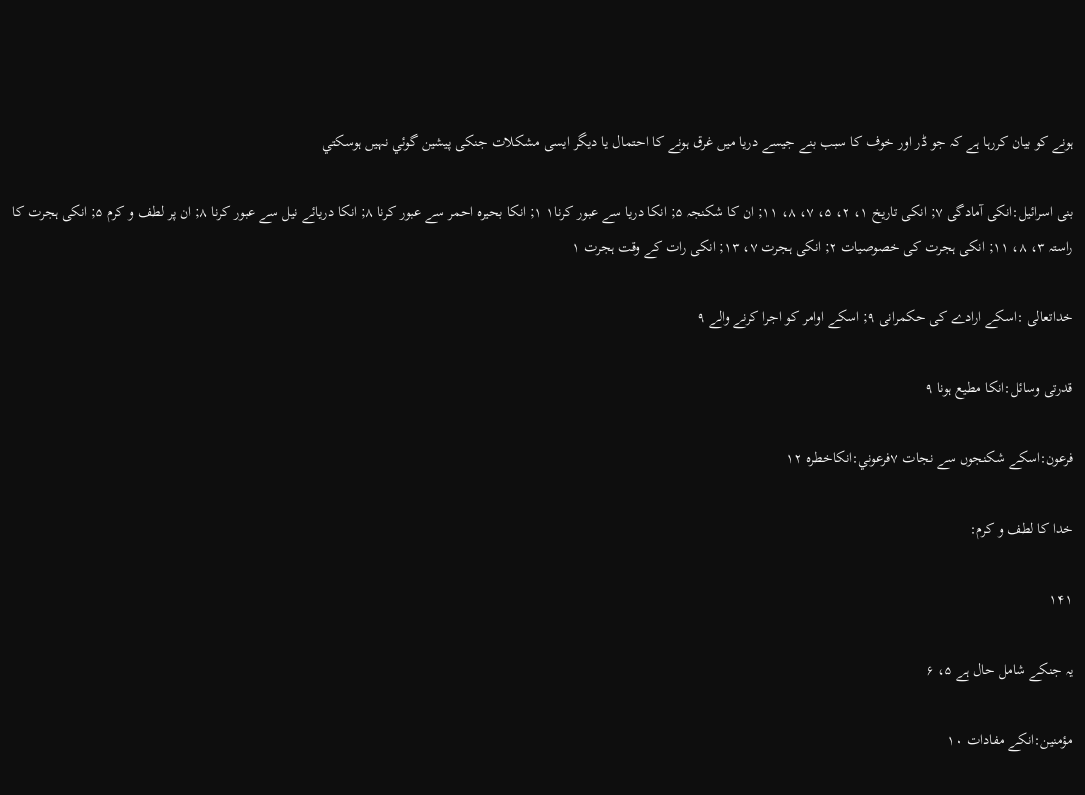ہونے كو بيان كررہا ہے كہ جو ڈر اور خوف كا سبب بنے جيسے دريا ميں غرق ہونے كا احتمال يا ديگر ايسى مشكلات جنكى پيشين گوئي نہيں ہوسكتي

بنى اسرائيل:انكى آمادگى ۷; انكى تاريخ ۱، ۲، ۵، ۷، ۸، ۱۱; ان كا شكنجہ ۵; انكا دريا سے عبور كرنا۱ ۱; انكا بحيرہ احمر سے عبور كرنا ۸; انكا دريائے نيل سے عبور كرنا ۸; ان پر لطف و كرم ۵; انكى ہجرت كا راستہ ۳، ۸، ۱۱; انكى ہجرت كى خصوصيات ۲; انكى ہجرت ۷، ۱۳; انكى رات كے وقت ہجرت ۱

خداتعالى :اسكے ارادے كى حكمرانى ۹; اسكے اوامر كو اجرا كرنے والے ۹

قدرتى وسائل:انكا مطيع ہونا ۹

فرعون:اسكے شكنجوں سے نجات ۷فرعوني:انكاخطرہ ۱۲

خدا كا لطف و كرم:

۱۴۱

يہ جنكے شامل حال ہے ۵، ۶

مؤمنين:انكے مفادات ۱۰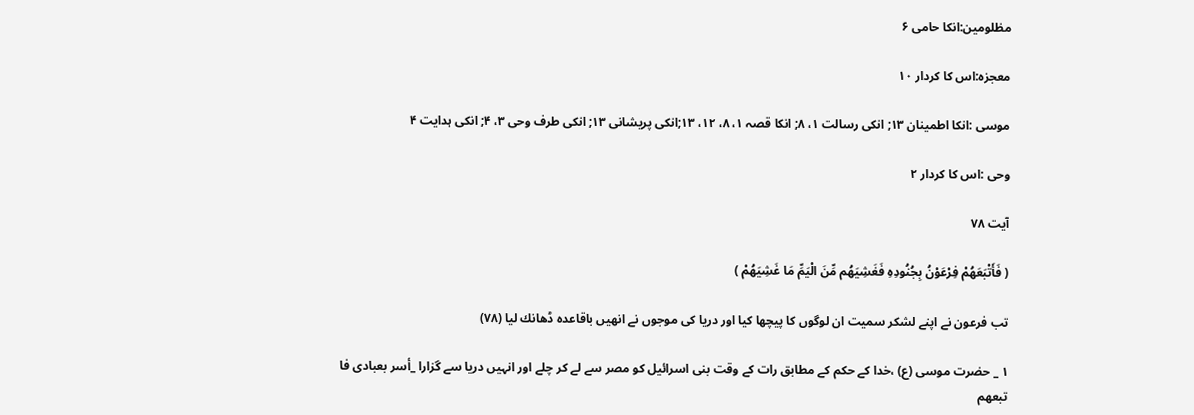مظلومين:انكا حامى ۶

معجزہ:اس كا كردار ۱۰

موسى :انكا اطمينان ۱۳; انكى رسالت ۱، ۸; انكا قصہ ۱، ۸، ۱۲، ۱۳;انكى پريشانى ۱۳; انكى طرف وحى ۳، ۴; انكى ہدايت ۴

وحى :اس كا كردار ۲

آیت ۷۸

( فَأَتْبَعَهُمْ فِرْعَوْنُ بِجُنُودِهِ فَغَشِيَهُم مِّنَ الْيَمِّ مَا غَشِيَهُمْ )

تب فرعون نے اپنے لشكر سميت ان لوگوں كا پيچھا كيا اور دريا كى موجوں نے انھيں باقاعدہ ڈھانك ليا (۷۸)

۱ _ حضرت موسى (ع) ،خدا كے حكم كے مطابق رات كے وقت بنى اسرائيل كو مصر سے لے كر چلے اور انہيں دريا سے گزارا _أسر بعبادى فا تبعهم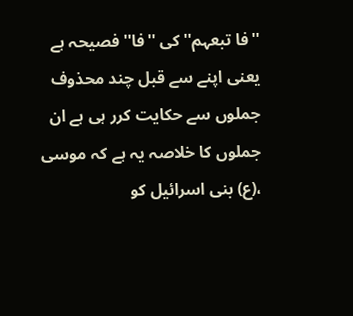''فا تبعہم'' كى ''فا'' فصيحہ ہے يعنى اپنے سے قبل چند محذوف جملوں سے حكايت كرر ہى ہے ان جملوں كا خلاصہ يہ ہے كہ موسى ،(ع) بنى اسرائيل كو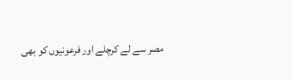مصر سے لے كرچلے اور فرعونيوں كو بھى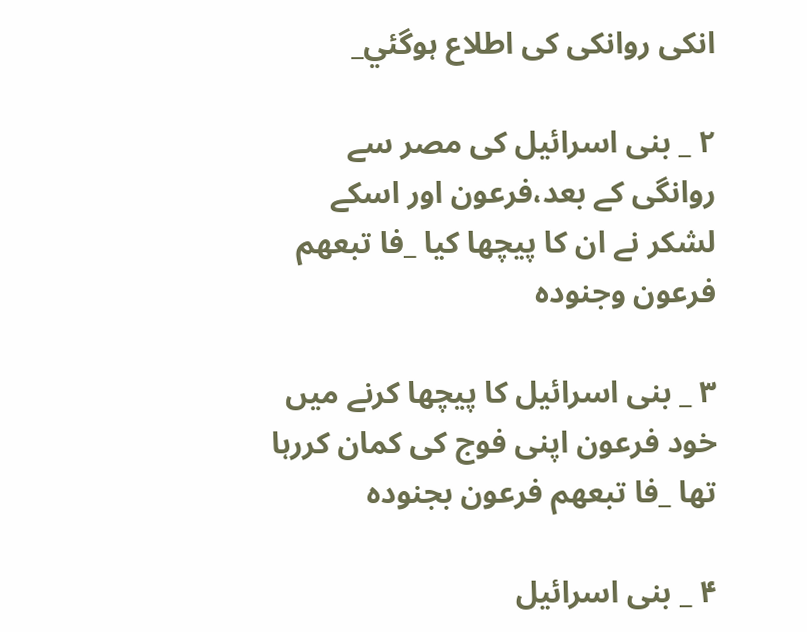انكى روانكى كى اطلاع ہوگئي_

۲ _ بنى اسرائيل كى مصر سے روانگى كے بعد،فرعون اور اسكے لشكر نے ان كا پيچھا كيا _فا تبعهم فرعون وجنوده

۳ _ بنى اسرائيل كا پيچھا كرنے ميں خود فرعون اپنى فوج كى كمان كررہا تھا _فا تبعهم فرعون بجنوده

۴ _ بنى اسرائيل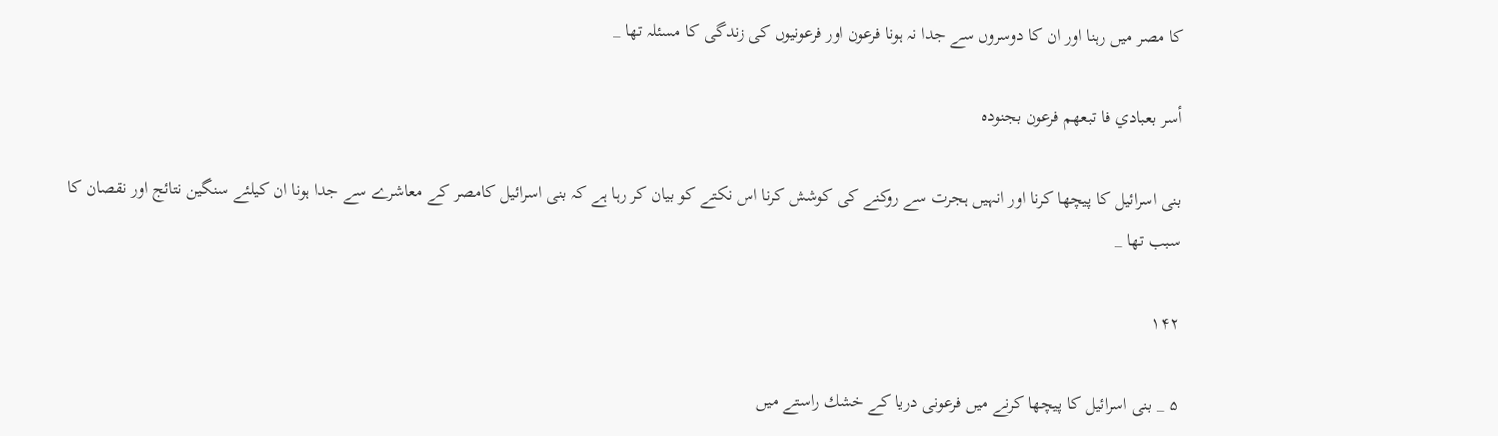كا مصر ميں رہنا اور ان كا دوسروں سے جدا نہ ہونا فرعون اور فرعونيوں كى زندگى كا مسئلہ تھا _

أسر بعبادي فا تبعهم فرعون بجنوده

بنى اسرائيل كا پيچھا كرنا اور انہيں ہجرت سے روكنے كى كوشش كرنا اس نكتے كو بيان كر رہا ہے كہ بنى اسرائيل كامصر كے معاشرے سے جدا ہونا ان كيلئے سنگين نتائج اور نقصان كا سبب تھا _

۱۴۲

۵ _ بنى اسرائيل كا پيچھا كرنے ميں فرعونى دريا كے خشك راستے ميں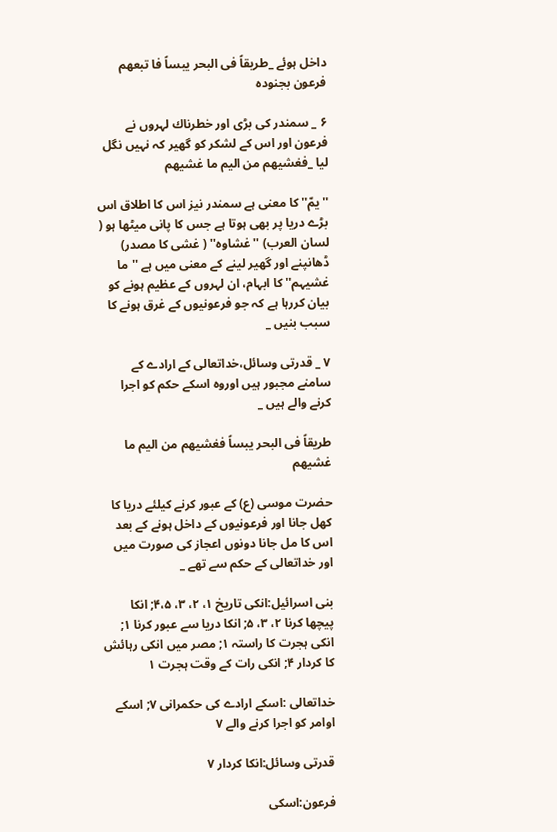داخل ہوئے _طريقاً فى البحر يبساً فا تبعهم فرعون بجنوده

۶ _ سمندر كى بڑى اور خطرناك لہروں نے فرعون اور اس كے لشكر كو گھير كہ نہيں نگل ليا _فغشيهم من اليم ما غشيهم

''يمّ'' كا معنى ہے سمندر نيز اس كا اطلاق اس بڑے دريا پر بھى ہوتا ہے جس كا پانى ميٹھا ہو ( لسان العرب) ''غشاوہ'' ( غشى كا مصدر) ڈھانپنے اور گھير لينے كے معنى ميں ہے ''ما غشيہم'' كا ابہام، ان لہروں كے عظيم ہونے كو بيان كررہا ہے كہ جو فرعونيوں كے غرق ہونے كا سبب بنيں _

۷ _ قدرتى وسائل،خداتعالى كے ارادے كے سامنے مجبور ہيں اوروہ اسكے حكم كو اجرا كرنے والے ہيں _

طريقاً فى البحر يبساً فغشيهم من اليم ما غشيهم

حضرت موسى (ع) كے عبور كرنے كيلئے دريا كا كھل جانا اور فرعونيوں كے داخل ہونے كے بعد اس كا مل جانا دونوں اعجاز كى صورت ميں اور خداتعالى كے حكم سے تھے _

بنى اسرائيل:انكى تاريخ ۱، ۲، ۳، ۴،۵; انكا پيچھا كرنا ۲، ۳، ۵; انكا دريا سے عبور كرنا ۱; انكى ہجرت كا راستہ ۱; مصر ميں انكى رہائش كا كردار ۴; انكى رات كے وقت ہجرت ۱

خداتعالى :اسكے ارادے كى حكمرانى ۷; اسكے اوامر كو اجرا كرنے والے ۷

قدرتى وسائل:انكا كردار ۷

فرعون:اسكى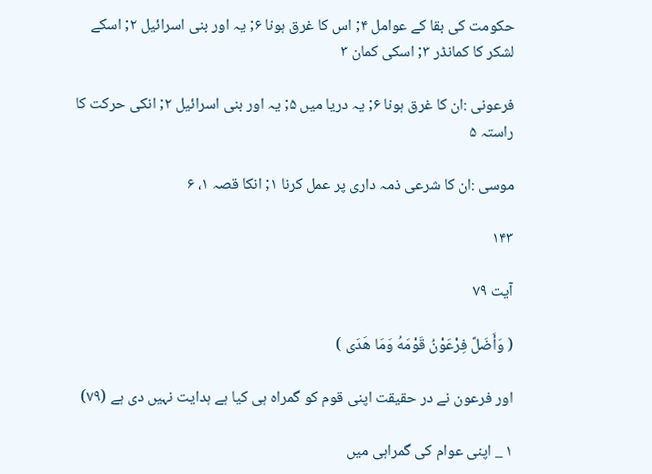حكومت كى بقا كے عوامل ۴; اس كا غرق ہونا ۶; يہ اور بنى اسرائيل ۲; اسكے لشكر كا كمانڈر ۳; اسكى كمان ۳

فرعونى :ان كا غرق ہونا ۶; يہ دريا ميں ۵; يہ اور بنى اسرائيل ۲; انكى حركت كا راستہ ۵

موسى :ان كا شرعى ذمہ دارى پر عمل كرنا ۱; انكا قصہ ۱، ۶

۱۴۳

آیت ۷۹

( وَأَضَلَّ فِرْعَوْنُ قَوْمَهُ وَمَا هَدَى )

اور فرعون نے در حقيقت اپنى قوم كو گمراہ ہى كيا ہے ہدايت نہيں دى ہے (۷۹)

۱ _ اپنى عوام كى گمراہى ميں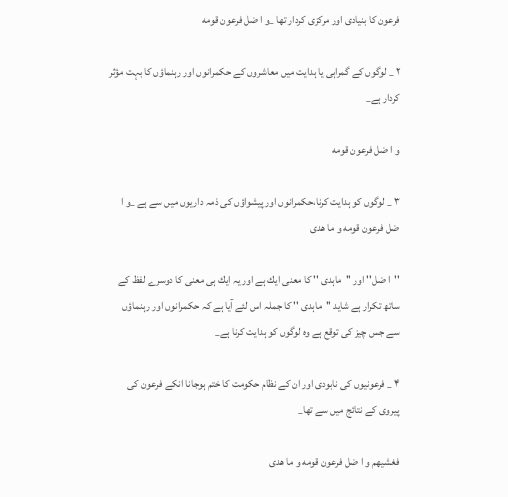فرعون كا بنيادى اور مركزى كردار تھا _و ا ضل فرعون قومه

۲ _ لوگوں كے گمراہى يا ہدايت ميں معاشروں كے حكمرانوں اور رہنماؤں كا بہت مؤثر كردار ہے_

و ا ضل فرعون قومه

۳ _ لوگوں كو ہدايت كرنا،حكمرانوں اور پيشواؤں كى ذمہ داريوں ميں سے ہے _و ا ضل فرعون قومه و ما هدى

''ا ضل'' اور ''ماہدى '' كا معنى ايك ہے اور يہ ايك ہى معنى كا دوسرے لفظ كے ساتھ تكرار ہے شايد ''ماہدى '' كا جملہ اس لئے آيا ہے كہ حكمرانوں اور رہنماؤں سے جس چيز كى توقع ہے وہ لوگوں كو ہدايت كرنا ہے_

۴ _ فرعونيوں كى نابودى اور ان كے نظام حكومت كا ختم ہوجانا انكے فرعون كى پيروى كے نتائج ميں سے تھا_

فغشيهم و ا ضل فرعون قومه و ما هدى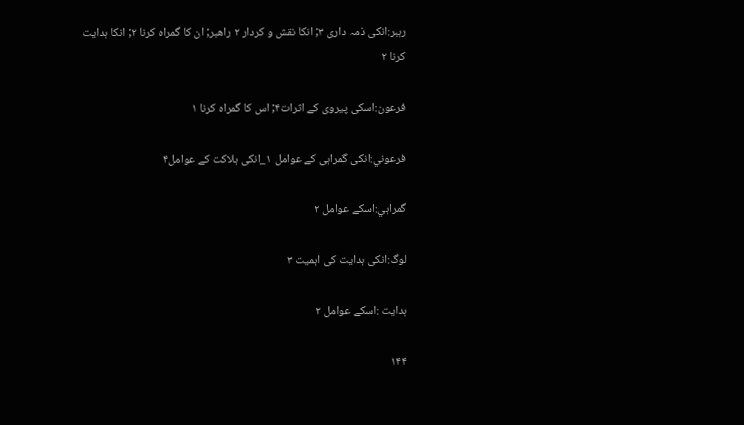رہبر:انكى ذمہ دارى ۳; انكا نقش و كردار ۲ راھبر; ان كا گمراہ كرنا ۲; انكا ہدايت كرنا ۲

فرعون:اسكى پيروى كے اثرات۴; اس كا گمراہ كرنا ۱

فرعوني:انكى گمراہى كے عوامل ۱_انكى ہلاكت كے عوامل۴

گمراہي:اسكے عوامل ۲

لوگ:انكى ہدايت كى اہميت ۳

ہدايت :اسكے عوامل ۲

۱۴۴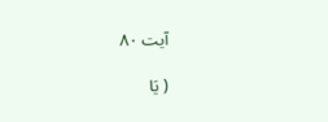آیت ۸۰

( يَا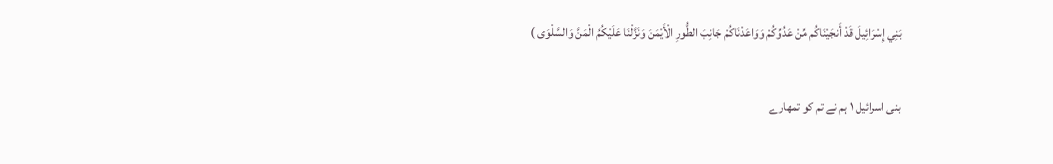بَنِي إِسْرَائِيلَ قَدْ أَنجَيْنَاكُم مِّنْ عَدُوِّكُمْ وَوَاعَدْنَاكُمْ جَانِبَ الطُّورِ الْأَيْمَنَ وَنَزَّلْنَا عَلَيْكُمُ الْمَنَّ وَالسَّلْوَى )

بنى اسرائيل ۱ ہم نے تم كو تمھارے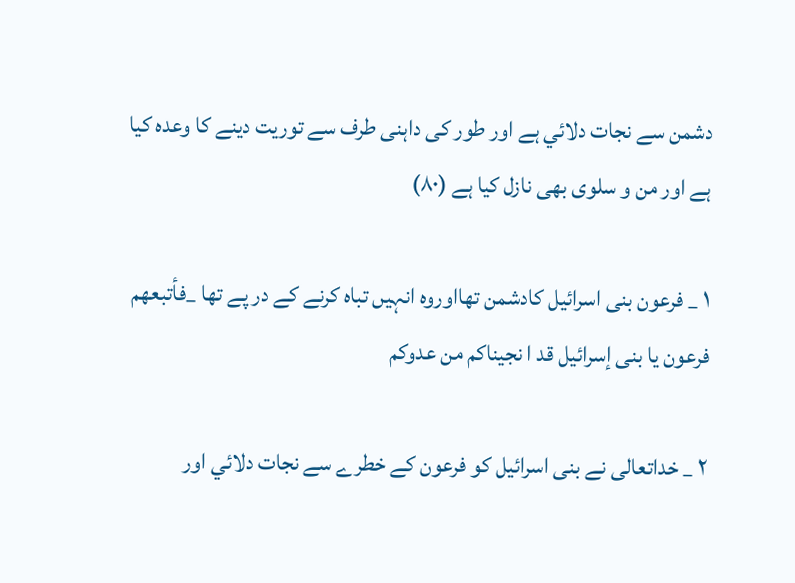دشمن سے نجات دلائي ہے اور طور كى داہنى طرف سے توريت دينے كا وعدہ كيا ہے اور من و سلوى بھى نازل كيا ہے (۸۰)

۱ _ فرعون بنى اسرائيل كادشمن تھااوروہ انہيں تباہ كرنے كے در پے تھا _فأتبعهم فرعون يا بنى إسرائيل قد ا نجيناكم من عدوكم

۲ _ خداتعالى نے بنى اسرائيل كو فرعون كے خطرے سے نجات دلائي اور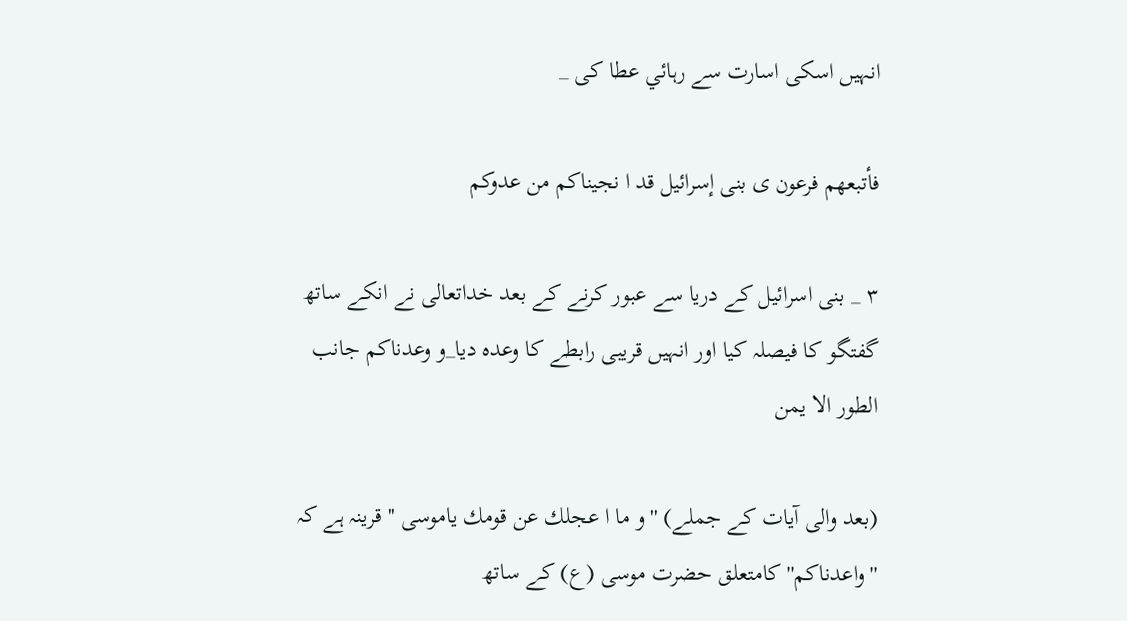انہيں اسكى اسارت سے رہائي عطا كى _

فأتبعهم فرعون ى بنى إسرائيل قد ا نجيناكم من عدوكم

۳ _ بنى اسرائيل كے دريا سے عبور كرنے كے بعد خداتعالى نے انكے ساتھ گفتگو كا فيصلہ كيا اور انہيں قريبى رابطے كا وعدہ ديا_و وعدناكم جانب الطور الا يمن

(بعد والى آيات كے جملے) ''و ما ا عجلك عن قومك ياموسى '' قرينہ ہے كہ ''واعدناكم'' كامتعلق حضرت موسى (ع) كے ساتھ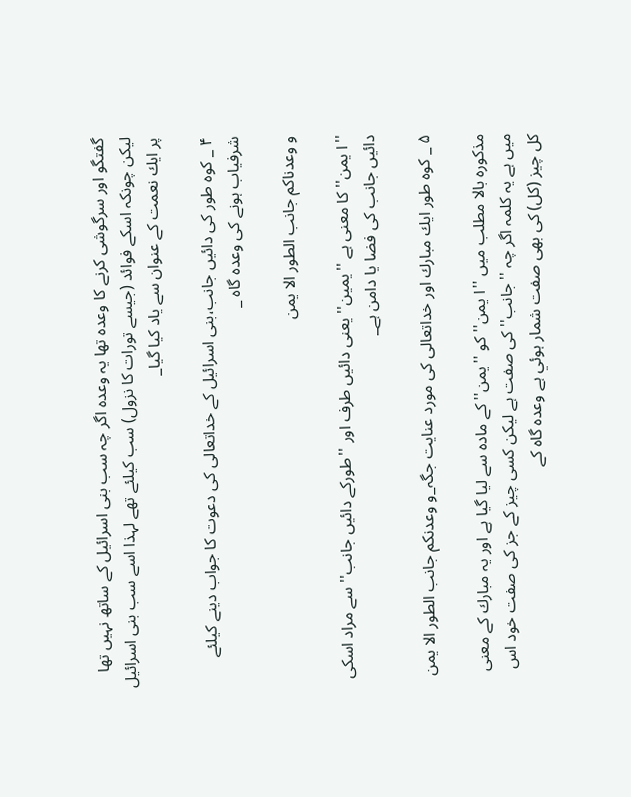گفتگو اور سرگوشى كرنے كا وعدہ تھا يہ وعدہ اگر چہ سب بنى اسرائيل كے ساتھ نہيں تھا ليكن چونكہ اسكے فوائد (جيسے تورات كا نزول) سب كيلئے تھے لہذا اسے سب بنى اسرائيل پر ايك نعمت كے عنوان سے ياد كيا گيا_

۴ _ كوہ طور كى دائيں جانب،بنى اسرائيل كے خداتعالى كى دعوت كا جواب دينے كيلئے شرفياب ہونے كى وعدہ گاہ _

و وعدناكم جانب الطور الا يمن

''ا يمن'' كا معنى ہے ''يمين'' يعنى دائيں طرف اور ''طوركے دائيں جانب'' سے مراد اسكى دائيں جانب كى فضا يا دامن ہے_

۵ _ كوہ طور ايك مبارك اور خداتعالى كى مورد عنايت جگہ_و وعدنكم جانب الطور الا يمن

مذكورہ بالا مطلب ميں ''ا يمن'' كو ''يمن'' كے مادہ سے ليا گيا ہے اور يہ مبارك كے معنى ميں ہے يہ كلمہ اگر چہ ''جانب'' كى صفت ہے ليكن كسى چيز كے جز كى صفت خود اس كل چيز (كل) كى بھى صفت شمار ہوئي ہے وعدہ گاہ كے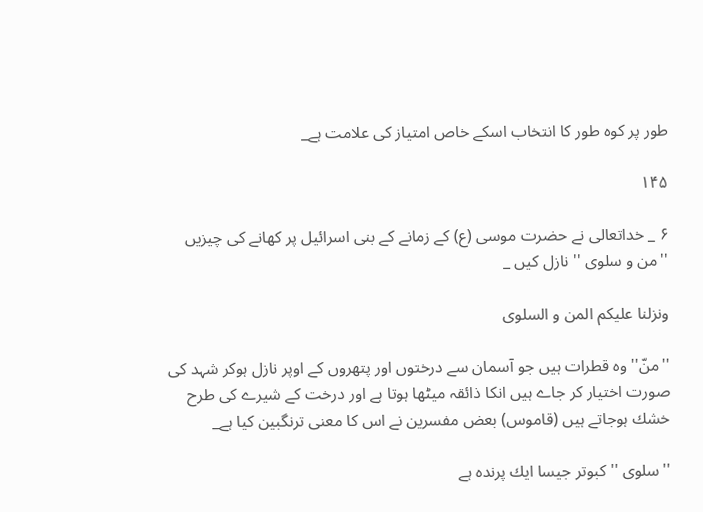طور پر كوہ طور كا انتخاب اسكے خاص امتياز كى علامت ہے_

۱۴۵

۶ _ خداتعالى نے حضرت موسى (ع) كے زمانے كے بنى اسرائيل پر كھانے كى چيزيں ''من و سلوى '' نازل كيں _

ونزلنا عليكم المن و السلوى

''منّ'' وہ قطرات ہيں جو آسمان سے درختوں اور پتھروں كے اوپر نازل ہوكر شہد كى صورت اختيار كر جاے ہيں انكا ذائقہ ميٹھا ہوتا ہے اور درخت كے شيرے كى طرح خشك ہوجاتے ہيں (قاموس) بعض مفسرين نے اس كا معنى ترنگبين كيا ہے_

''سلوى '' كبوتر جيسا ايك پرندہ ہے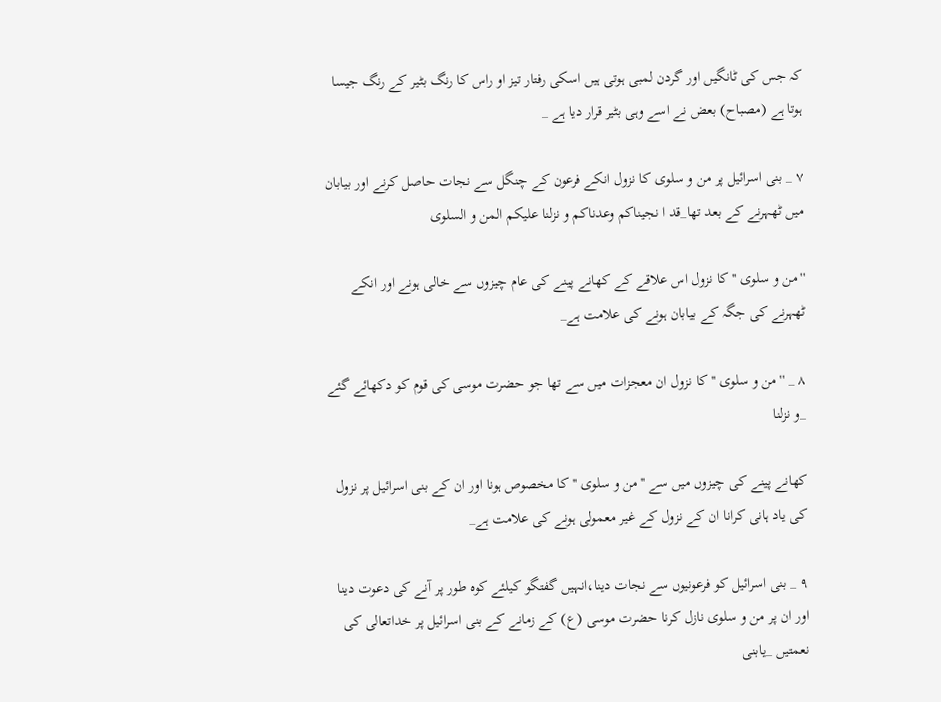كہ جس كى ٹانگيں اور گردن لمبى ہوتى ہيں اسكى رفتار تيز او راس كا رنگ بٹير كے رنگ جيسا ہوتا ہے (مصباح) بعض نے اسے وہى بٹير قرار ديا ہے _

۷ _ بنى اسرائيل پر من و سلوى كا نزول انكے فرعون كے چنگل سے نجات حاصل كرنے اور بيابان ميں ٹھہرنے كے بعد تھا_قد ا نجيناكم وعدناكم و نزلنا عليكم المن و السلوى

''من و سلوى '' كا نزول اس علاقے كے كھانے پينے كى عام چيزوں سے خالى ہونے اور انكے ٹھہرنے كى جگہ كے بيابان ہونے كى علامت ہے_

۸ _ ''من و سلوى '' كا نزول ان معجزات ميں سے تھا جو حضرت موسى كى قوم كو دكھائے گئے _و نزلنا

كھانے پينے كى چيزوں ميں سے ''من و سلوى '' كا مخصوص ہونا اور ان كے بنى اسرائيل پر نزول كى ياد ہانى كرانا ان كے نزول كے غير معمولى ہونے كى علامت ہے_

۹ _ بنى اسرائيل كو فرعونيوں سے نجات دينا،انہيں گفتگو كيلئے كوہ طور پر آنے كى دعوت دينا اور ان پر من و سلوى نازل كرنا حضرت موسى (ع) كے زمانے كے بنى اسرائيل پر خداتعالى كى نعمتيں _يابنى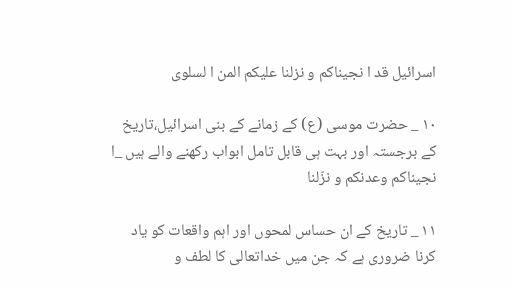اسرائيل قد ا نجيناكم و نزلنا عليكم المن ا لسلوى

۱۰ _ حضرت موسى (ع) كے زمانے كے بنى اسرائيل،تاريخ كے برجستہ اور بہت ہى قابل تامل ابواب ركھنے والے ہيں _ا نجيناكم وعدنكم و نزّلنا

۱۱ _ تاريخ كے ان حساس لمحوں اور اہم واقعات كو ياد كرنا ضرورى ہے كہ جن ميں خداتعالى كا لطف و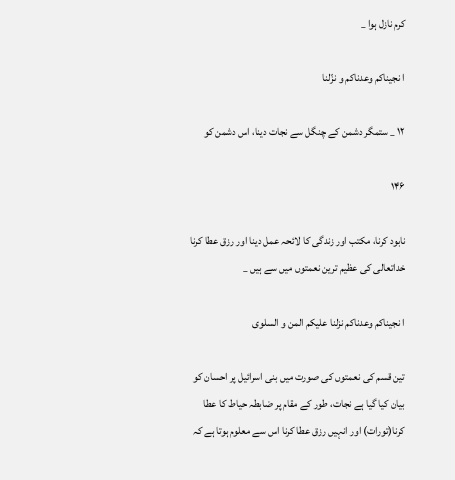كرم نازل ہوا _

ا نجيناكم وعدناكم و نزّلنا

۱۲ _ ستمگر دشمن كے چنگل سے نجات دينا، اس دشمن كو

۱۴۶

نابود كرنا، مكتب اور زندگى كا لائحہ عمل دينا اور رزق عطا كرنا خداتعالى كى عظيم ترين نعمتوں ميں سے ہيں _

ا نجيناكم وعدناكم نزلنا عليكم المن و السلوى

تين قسم كى نعمتوں كى صورت ميں بنى اسرائيل پر احسان كو بيان كيا گيا ہے نجات، طور كے مقام پر ضابطہ حياط كا عطا كرنا(تورات) اور انہيں رزق عطا كرنا اس سے معلوم ہوتا ہے كہ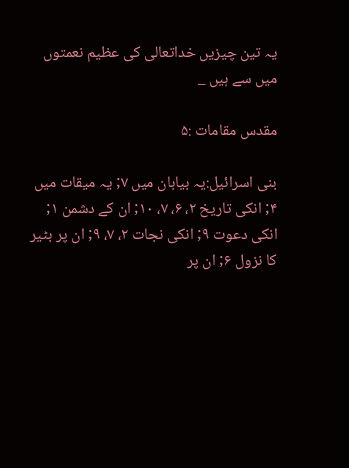يہ تين چيزيں خداتعالى كى عظيم نعمتوں ميں سے ہيں _

مقدس مقامات :۵

بنى اسرائيل:يہ بيابان ميں ۷; يہ ميقات ميں ۴; انكى تاريخ ۲، ۶، ۷، ۱۰; ان كے دشمن ۱; انكى دعوت ۹; انكى نجات ۲، ۷، ۹; ان پر بٹير كا نزول ۶; ان پر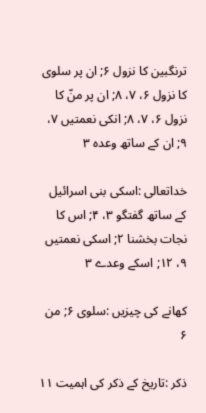ترنگبين كا نزول ۶; ان پر سلوى كا نزول ۶، ۷، ۸; ان پر منّ كا نزول ۶، ۷، ۸; انكى نعمتيں ۷، ۹; ان كے ساتھ وعدہ ۳

خداتعالى :اسكى بنى اسرائيل كے ساتھ گفتگو ۳، ۴; اس كا نجات بخشنا ۲; اسكى نعمتيں ۹، ۱۲; اسكے وعدے ۳

كھانے كى چيزيں :سلوى ۶; من ۶

ذكر :تاريخ كے ذكر كى اہميت ۱۱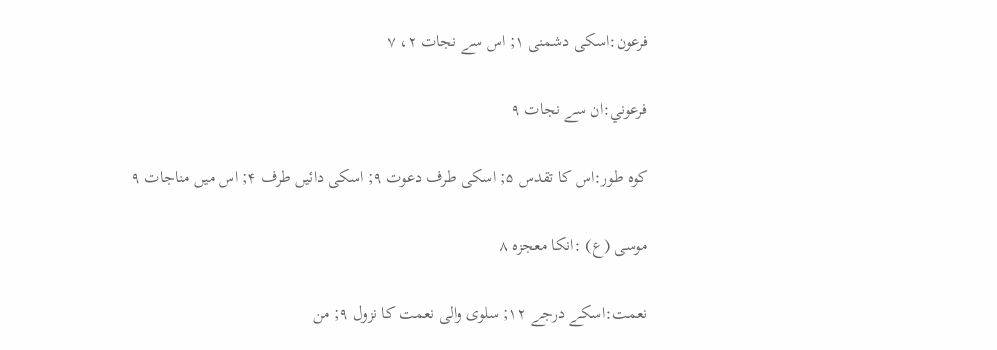فرعون:اسكى دشمنى ۱; اس سے نجات ۲، ۷

فرعوني:ان سے نجات ۹

كوہ طور:اس كا تقدس ۵; اسكى طرف دعوت ۹; اسكى دائيں طرف ۴; اس ميں مناجات ۹

موسى (ع) :انكا معجزہ ۸

نعمت:اسكے درجے ۱۲; سلوى والى نعمت كا نزول ۹; من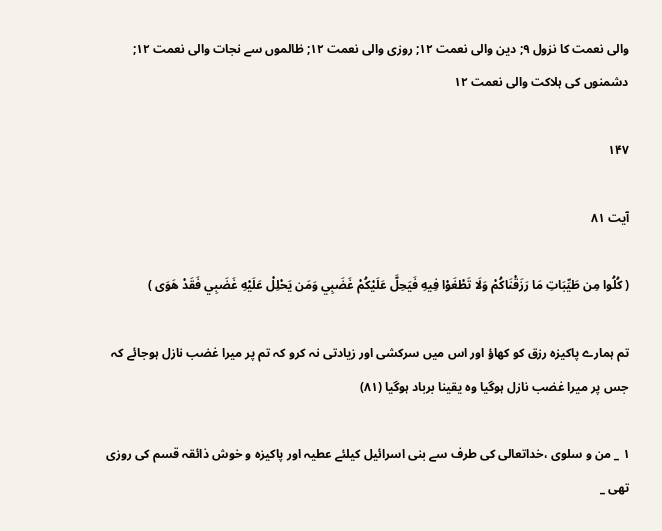والى نعمت كا نزول ۹; دين والى نعمت ۱۲; روزى والى نعمت ۱۲; ظالموں سے نجات والى نعمت ۱۲; دشمنوں كى ہلاكت والى نعمت ۱۲

۱۴۷

آیت ۸۱

( كُلُوا مِن طَيِّبَاتِ مَا رَزَقْنَاكُمْ وَلَا تَطْغَوْا فِيهِ فَيَحِلَّ عَلَيْكُمْ غَضَبِي وَمَن يَحْلِلْ عَلَيْهِ غَضَبِي فَقَدْ هَوَى )

تم ہمارے پاكيزہ رزق كو كھاؤ اور اس ميں سركشى اور زيادتى نہ كرو كہ تم پر ميرا غضب نازل ہوجائے كہ جس پر ميرا غضب نازل ہوگيا وہ يقينا برباد ہوگيا (۸۱)

۱ _ من و سلوى ،خداتعالى كى طرف سے بنى اسرائيل كيلئے عطيہ اور پاكيزہ و خوش ذائقہ قسم كى روزى تھى _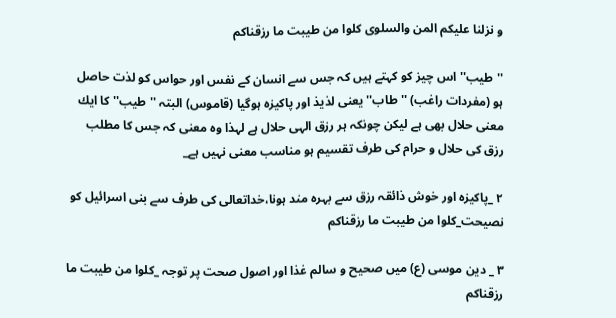و نزلنا عليكم المن والسلوى كلوا من طيبت ما رزقناكم

''طيب'' اس چيز كو كہتے ہيں كہ جس سے انسان كے نفس اور حواس كو لذت حاصل ہو (مفردات راغب) ''طاب'' يعنى لذيذ اور پاكيزہ ہوگيا (قاموس) البتہ ''طيب'' كا ايك معنى حلال بھى ہے ليكن چونكہ ہر رزق الہى حلال ہے لہذا وہ معنى كہ جس كا مطلب رزق كى حلال و حرام كى طرف تقسيم ہو مناسب معنى نہيں ہے_

۲ _پاكيزہ اور خوش ذائقہ رزق سے بہرہ مند ہونا،خداتعالى كى طرف سے بنى اسرائيل كو نصيحت_كلوا من طيبت ما رزقناكم

۳ _ دين موسى (ع) ميں صحيح و سالم غذا اور اصول صحت پر توجہ _كلوا من طيبت ما رزقناكم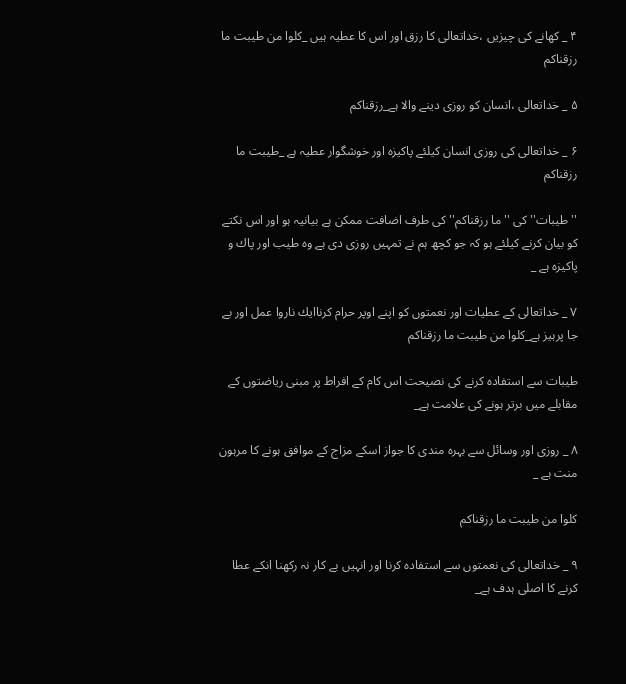۴ _ كھانے كى چيزيں ،خداتعالى كا رزق اور اس كا عطيہ ہيں _كلوا من طيبت ما رزقناكم

۵ _ خداتعالى ،انسان كو روزى دينے والا ہے_رزقناكم

۶ _ خداتعالى كى روزى انسان كيلئے پاكيزہ اور خوشگوار عطيہ ہے _طيبت ما رزقناكم

''طيبات'' كى ''ما رزقناكم'' كى طرف اضافت ممكن ہے بيانيہ ہو اور اس نكتے كو بيان كرنے كيلئے ہو كہ جو كچھ ہم نے تمہيں روزى دى ہے وہ طيب اور پاك و پاكيزہ ہے _

۷ _ خداتعالى كے عطيات اور نعمتوں كو اپنے اوپر حرام كرناايك ناروا عمل اور بے جا پرہيز ہے_كلوا من طيبت ما رزقناكم

طيبات سے استفادہ كرنے كى نصيحت اس كام كے افراط پر مبنى رياضتوں كے مقابلے ميں برتر ہونے كى علامت ہے_

۸ _ روزى اور وسائل سے بہرہ مندى كا جواز اسكے مزاج كے موافق ہونے كا مرہون منت ہے _

كلوا من طيبت ما رزقناكم

۹ _ خداتعالى كى نعمتوں سے استفادہ كرنا اور انہيں بے كار نہ ركھنا انكے عطا كرنے كا اصلى ہدف ہے_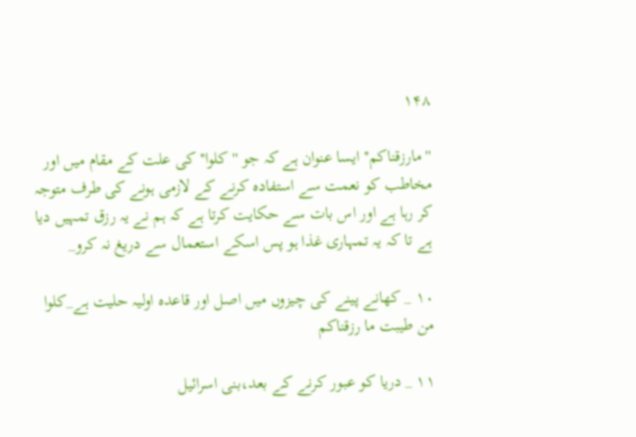۱۴۸

'' مارزقناكم'' ايسا عنوان ہے كہ جو ''كلوا'' كى علت كے مقام ميں اور مخاطب كو نعمت سے استفادہ كرنے كے لازمى ہونے كى طرف متوجہ كر رہا ہے اور اس بات سے حكايت كرتا ہے كہ ہم نے يہ رزق تمہيں ديا ہے تا كہ يہ تمہارى غذا ہو پس اسكے استعمال سے دريغ نہ كرو_

۱۰ _ كھانے پينے كى چيزوں ميں اصل اور قاعدہ اوليہ حليت ہے_كلوا من طيبت ما رزقناكم

۱۱ _ دريا كو عبور كرنے كے بعد،بنى اسرائيل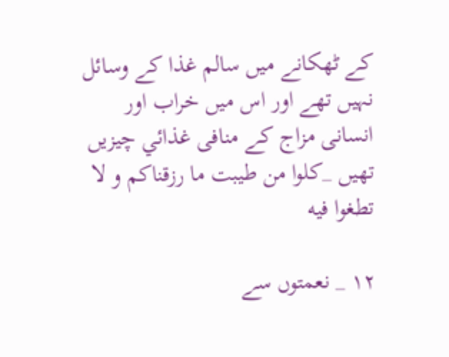كے ٹھكانے ميں سالم غذا كے وسائل نہيں تھے اور اس ميں خراب اور انسانى مزاج كے منافى غذائي چيزيں تھيں _كلوا من طيبت ما رزقناكم و لا تطغوا فيه

۱۲ _ نعمتوں سے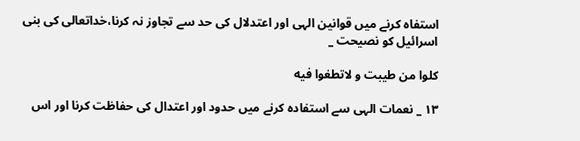استفاہ كرنے ميں قوانين الہى اور اعتدلال كى حد سے تجاوز نہ كرنا،خداتعالى كى بنى اسرائيل كو نصيحت _

كلوا من طيبت و لاتطغوا فيه

۱۳ _ نعمات الہى سے استفادہ كرنے ميں حدود اور اعتدال كى حفاظت كرنا اور اس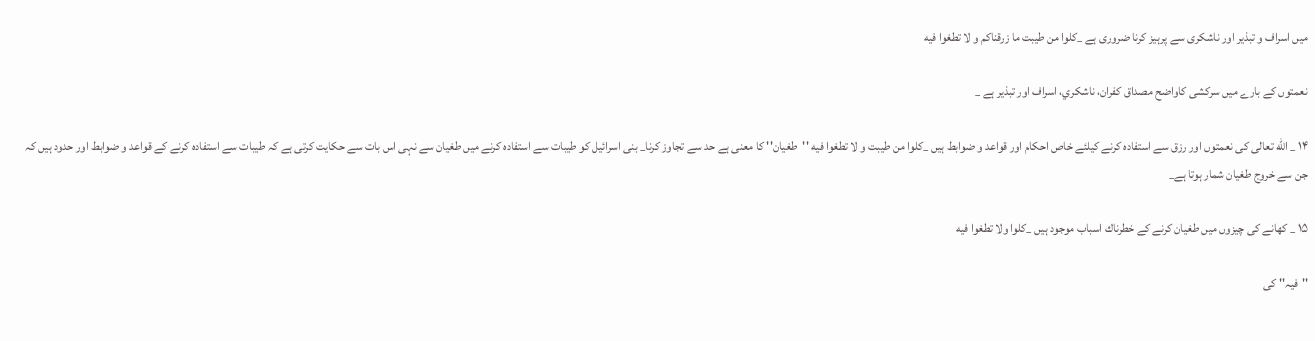ميں اسراف و تبذير اور ناشكرى سے پرہيز كرنا ضرورى ہے _كلوا من طيبت ما زرقناكم و لا تطغوا فيه

نعمتوں كے بارے ميں سركشى كاواضح مصداق كفران، ناشكري، اسراف اور تبذير ہے _

۱۴ _ الله تعالى كى نعمتوں اور رزق سے استفادہ كرنے كيلئے خاص احكام اور قواعد و ضوابط ہيں _كلوا من طيبت و لا تطغوا فيه ''طغيان'' كا معنى ہے حد سے تجاوز كرنا_ بنى اسرائيل كو طيبات سے استفادہ كرنے ميں طغيان سے نہى اس بات سے حكايت كرتى ہے كہ طيبات سے استفادہ كرنے كے قواعد و ضوابط اور حدود ہيں كہ جن سے خروج طغيان شمار ہوتا ہے_

۱۵ _ كھانے كى چيزوں ميں طغيان كرنے كے خطرناك اسباب موجود ہيں _كلوا ولا تطغوا فيه

''فيہ'' كى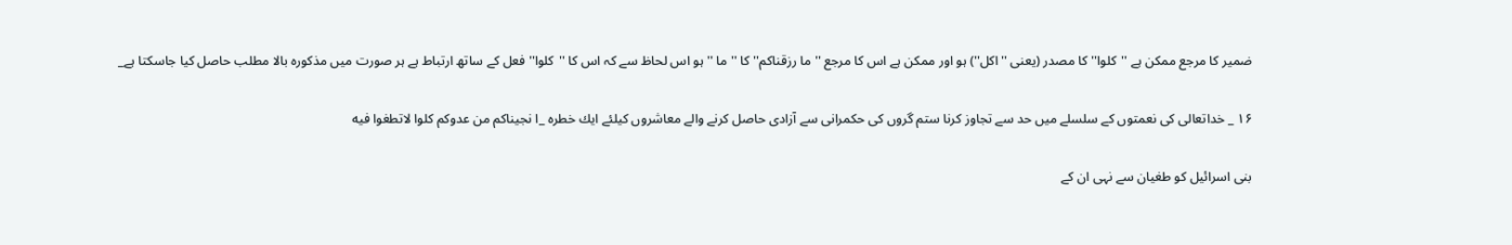ضمير كا مرجع ممكن ہے ''كلوا'' كا مصدر (يعنى ''اكل'') ہو اور ممكن ہے اس كا مرجع ''ما رزقناكم'' كا ''ما '' ہو اس لحاظ سے كہ اس كا ''كلوا'' فعل كے ساتھ ارتباط ہے ہر صورت ميں مذكورہ بالا مطلب حاصل كيا جاسكتا ہے_

۱۶ _ خداتعالى كى نعمتوں كے سلسلے ميں حد سے تجاوز كرنا ستم گروں كى حكمرانى سے آزادى حاصل كرنے والے معاشروں كيلئے ايك خطرہ _ا نجيناكم من عدوكم كلوا لاتطغوا فيه

بنى اسرائيل كو طغيان سے نہى ان كے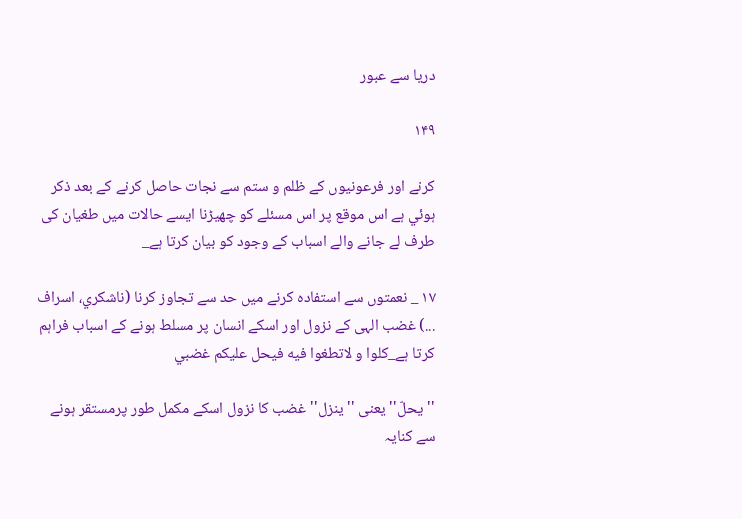دريا سے عبور

۱۴۹

كرنے اور فرعونيوں كے ظلم و ستم سے نجات حاصل كرنے كے بعد ذكر ہوئي ہے اس موقع پر اس مسئلے كو چھيڑنا ايسے حالات ميں طغيان كى طرف لے جانے والے اسباب كے وجود كو بيان كرتا ہے_

۱۷ _ نعمتوں سے استفادہ كرنے ميں حد سے تجاوز كرنا (ناشكري، اسراف ...) غضب الہى كے نزول اور اسكے انسان پر مسلط ہونے كے اسباب فراہم كرتا ہے_كلوا و لاتطغوا فيه فيحل عليكم غضبي

''يحلّ'' يعنى ''ينزل'' غضب كا نزول اسكے مكمل طور پرمستقر ہونے سے كنايہ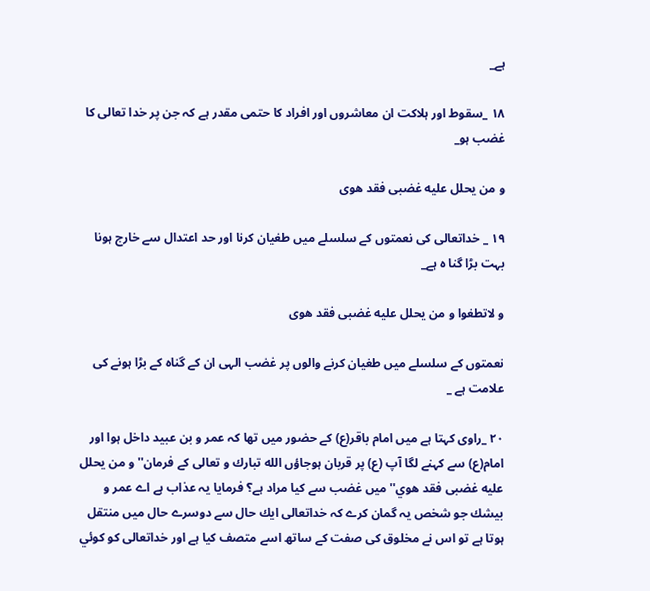ہے_

۱۸ _سقوط اور ہلاكت ان معاشروں اور افراد كا حتمى مقدر ہے كہ جن پر خدا تعالى كا غضب ہو_

و من يحلل عليه غضبى فقد هوى

۱۹ _ خداتعالى كى نعمتوں كے سلسلے ميں طغيان كرنا اور حد اعتدال سے خارج ہونا بہت بڑا گنا ہ ہے_

و لاتطغوا و من يحلل عليه غضبى فقد هوى

نعمتوں كے سلسلے ميں طغيان كرنے والوں پر غضب الہى ان كے گناہ كے بڑا ہونے كى علامت ہے _

۲۰ _راوى كہتا ہے ميں امام باقر(ع) كے حضور ميں تھا كہ عمر و بن عبيد داخل ہوا اور امام(ع) سے كہنے لگا آپ (ع) پر قربان ہوجاؤں الله تبارك و تعالى كے فرمان'' و من يحلل عليه غضبى فقد هوي'' ميں غضب سے كيا مراد ہے؟ فرمايا يہ عذاب ہے اے عمر و بيشك جو شخص يہ گمان كرے كہ خداتعالى ايك حال سے دوسرے حال ميں منتقل ہوتا ہے تو اس نے مخلوق كى صفت كے ساتھ اسے متصف كيا ہے اور خداتعالى كو كوئي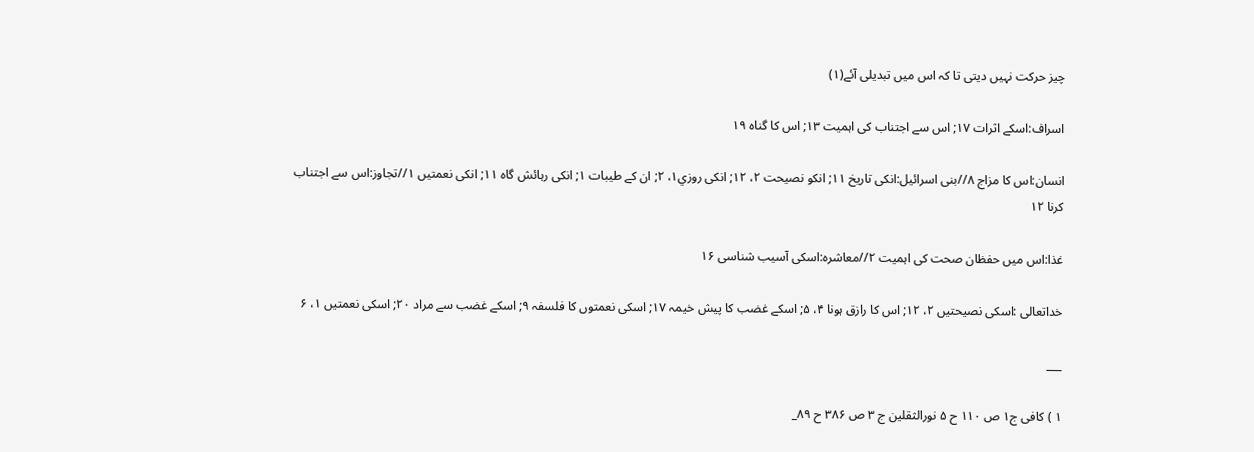چيز حركت نہيں ديتى تا كہ اس ميں تبديلى آئے(۱)

اسراف:اسكے اثرات ۱۷; اس سے اجتناب كى اہميت ۱۳; اس كا گناہ ۱۹

انسان:اس كا مزاج ۸//بنى اسرائيل:انكى تاريخ ۱۱; انكو نصيحت ۲، ۱۲; انكى روزي۱، ۲; ان كے طيبات ۱; انكى رہائش گاہ ۱۱; انكى نعمتيں ۱//تجاوز:اس سے اجتناب كرنا ۱۲

غذا:اس ميں حفظان صحت كى اہميت ۲//معاشرہ:اسكى آسيب شناسى ۱۶

خداتعالى :اسكى نصيحتيں ۲، ۱۲; اس كا رازق ہونا ۴، ۵; اسكے غضب كا پيش خيمہ ۱۷; اسكى نعمتوں كا فلسفہ ۹; اسكے غضب سے مراد ۲۰; اسكى نعمتيں ۱، ۶

___

۱ ) كافى ج۱ ص ۱۱۰ ح ۵ نورالثقلين ج ۳ ص ۳۸۶ ح ۸۹_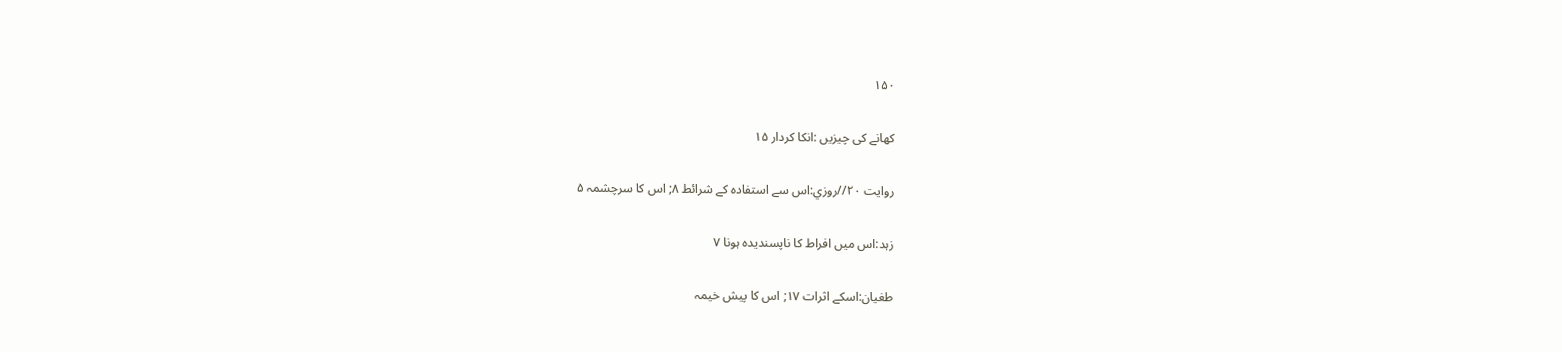۱۵۰

كھانے كى چيزيں :انكا كردار ۱۵

روايت ۲۰//روزي:اس سے استفادہ كے شرائط ۸; اس كا سرچشمہ ۵

زہد:اس ميں افراط كا ناپسنديدہ ہونا ۷

طغيان:اسكے اثرات ۱۷; اس كا پيش خيمہ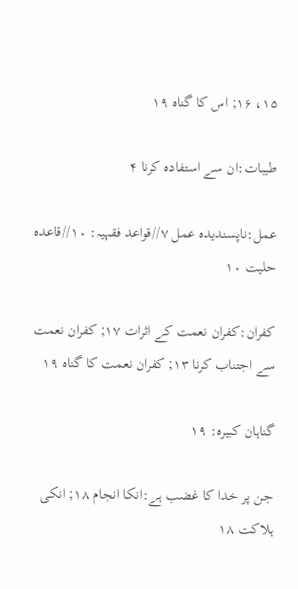۱۵، ۱۶; اس كا گناہ ۱۹

طيبات:ان سے استفادہ كرنا ۴

عمل:ناپسنديدہ عمل ۷//قواعد فقہيہ: ۱۰//قاعدہ حليت ۱۰

كفران:كفران نعمت كے اثرات ۱۷; كفران نعمت سے اجتناب كرنا ۱۳; كفران نعمت كا گناہ ۱۹

گناہان كبيرہ: ۱۹

جن پر خدا كا غضب ہے:انكا انجام ۱۸; انكى ہلاكت ۱۸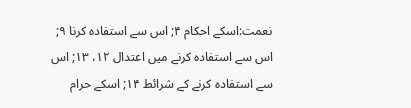نعمت:اسكے احكام ۴; اس سے استفادہ كرنا ۹; اس سے استفادہ كرنے ميں اعتدال ۱۲، ۱۳; اس سے استفادہ كرنے كے شرائط ۱۴; اسكے حرام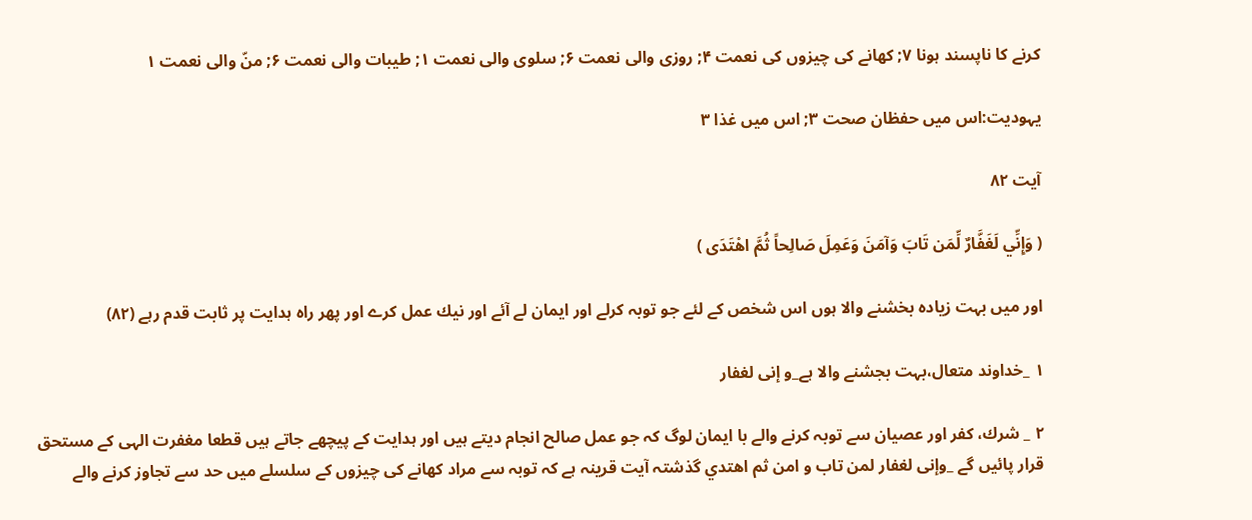كرنے كا ناپسند ہونا ۷; كھانے كى چيزوں كى نعمت ۴; روزى والى نعمت ۶; سلوى والى نعمت ۱; طيبات والى نعمت ۶; منّ والى نعمت ۱

يہوديت:اس ميں حفظان صحت ۳; اس ميں غذا ۳

آیت ۸۲

( وَإِنِّي لَغَفَّارٌ لِّمَن تَابَ وَآمَنَ وَعَمِلَ صَالِحاً ثُمَّ اهْتَدَى )

اور ميں بہت زيادہ بخشنے والا ہوں اس شخص كے لئے جو توبہ كرلے اور ايمان لے آئے اور نيك عمل كرے اور پھر راہ ہدايت پر ثابت قدم رہے (۸۲)

۱ _خداوند متعال،بہت بجشنے والا ہے_و إنى لغفار

۲ _ شرك، كفر اور عصيان سے توبہ كرنے والے با ايمان لوگ كہ جو عمل صالح انجام ديتے ہيں اور ہدايت كے پيچھے جاتے ہيں قطعا مغفرت الہى كے مستحق قرار پائيں گے _وإنى لغفار لمن تاب و امن ثم اهتدي گذشتہ آيت قرينہ ہے كہ توبہ سے مراد كھانے كى چيزوں كے سلسلے ميں حد سے تجاوز كرنے والے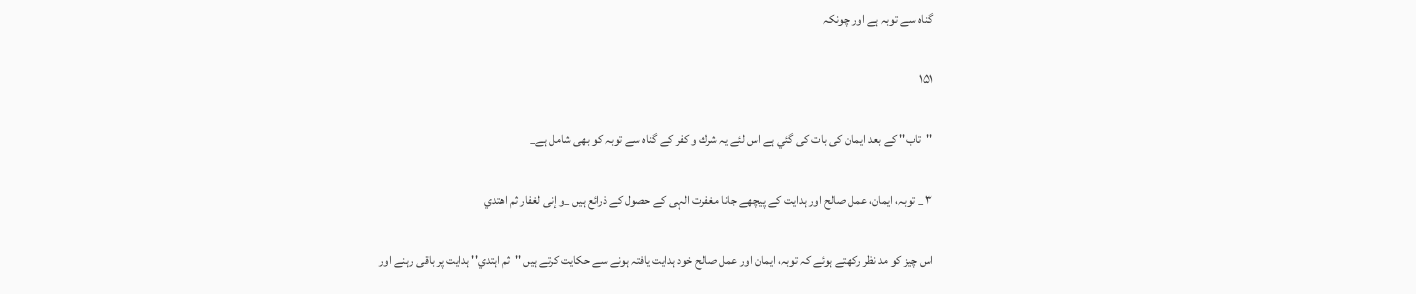گناہ سے توبہ ہے اور چونكہ

۱۵۱

''تاب'' كے بعد ايمان كى بات كى گئي ہے اس لئے يہ شرك و كفر كے گناہ سے توبہ كو بھى شامل ہے_

۳ _ توبہ، ايمان، عمل صالح اور ہدايت كے پيچھے جانا مغفرت الہى كے حصول كے ذرائع ہيں _و إنى لغفار ثم اهتدي

اس چيز كو مد نظر ركھتے ہوئے كہ توبہ، ايمان اور عمل صالح خود ہدايت يافتہ ہونے سے حكايت كرتے ہيں ''ثم اہتدي'' ہدايت پر باقى رہنے اور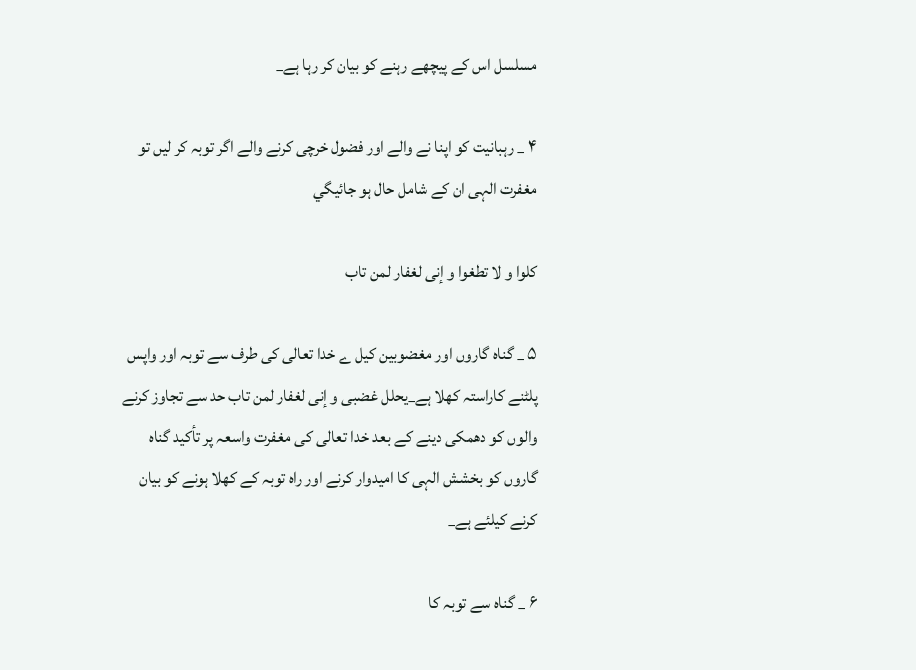مسلسل اس كے پيچھے رہنے كو بيان كر رہا ہے_

۴ _ رہبانيت كو اپنا نے والے اور فضول خرچى كرنے والے اگر توبہ كر ليں تو مغفرت الہى ان كے شامل حال ہو جائيگي

كلوا و لا تطغوا و إنى لغفار لمن تاب

۵ _ گناہ گاروں اور مغضوبين كيل ے خدا تعالى كى طرف سے توبہ اور واپس پلٹنے كاراستہ كھلا ہے_يحلل غضبى و إنى لغفار لمن تاب حد سے تجاوز كرنے والوں كو دھمكى دينے كے بعد خدا تعالى كى مغفرت واسعہ پر تأكيد گناہ گاروں كو بخشش الہى كا اميدوار كرنے اور راہ توبہ كے كھلا ہونے كو بيان كرنے كيلئے ہے_

۶ _ گناہ سے توبہ كا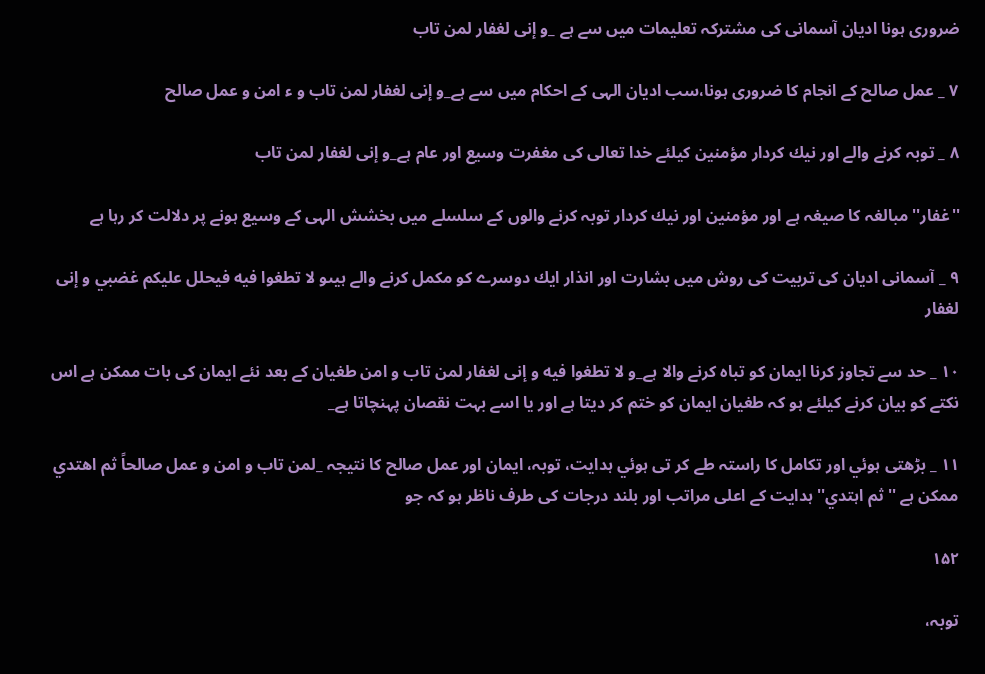ضرورى ہونا اديان آسمانى كى مشتركہ تعليمات ميں سے ہے _و إنى لغفار لمن تاب

۷ _ عمل صالح كے انجام كا ضرورى ہونا،سب اديان الہى كے احكام ميں سے ہے_و إنى لغفار لمن تاب و ء امن و عمل صالح

۸ _ توبہ كرنے والے اور نيك كردار مؤمنين كيلئے خدا تعالى كى مغفرت وسيع اور عام ہے_و إنى لغفار لمن تاب

''غفار'' مبالغہ كا صيغہ ہے اور مؤمنين اور نيك كردار توبہ كرنے والوں كے سلسلے ميں بخشش الہى كے وسيع ہونے پر دلالت كر رہا ہے

۹ _ آسمانى اديان كى تربيت كى روش ميں بشارت اور انذار ايك دوسرے كو مكمل كرنے والے ہيںو لا تطغوا فيه فيحلل عليكم غضبي و إنى لغفار

۱۰ _ حد سے تجاوز كرنا ايمان كو تباہ كرنے والا ہے_و لا تطغوا فيه و إنى لغفار لمن تاب و امن طغيان كے بعد نئے ايمان كى بات ممكن ہے اس نكتے كو بيان كرنے كيلئے ہو كہ طغيان ايمان كو ختم كر ديتا ہے اور يا اسے بہت نقصان پہنچاتا ہے_

۱۱ _ بڑھتى ہوئي اور تكامل كا راستہ طے كر تى ہوئي ہدايت، توبہ، ايمان اور عمل صالح كا نتيجہ _لمن تاب و امن و عمل صالحاً ثم اهتدي ممكن ہے '' ثم اہتدي'' ہدايت كے اعلى مراتب اور بلند درجات كى طرف ناظر ہو كہ جو

۱۵۲

توبہ،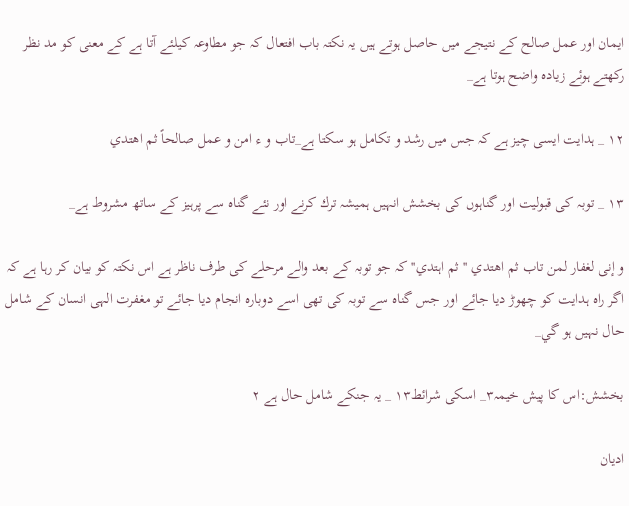ايمان اور عمل صالح كے نتيجے ميں حاصل ہوتے ہيں يہ نكتہ باب افتعال كہ جو مطاوعہ كيلئے آتا ہے كے معنى كو مد نظر ركھتے ہوئے زيادہ واضح ہوتا ہے_

۱۲ _ ہدايت ايسى چيز ہے كہ جس ميں رشد و تكامل ہو سكتا ہے_تاب و ء امن و عمل صالحاً ثم اهتدي

۱۳ _ توبہ كى قبوليت اور گناہوں كى بخشش انہيں ہميشہ ترك كرنے اور نئے گناہ سے پرہيز كے ساتھ مشروط ہے_

و إنى لغفار لمن تاب ثم اهتدي ''ثم اہتدي'' كہ جو توبہ كے بعد والے مرحلے كى طرف ناظر ہے اس نكتہ كو بيان كر رہا ہے كہ اگر راہ ہدايت كو چھوڑ ديا جائے اور جس گناہ سے توبہ كى تھى اسے دوبارہ انجام ديا جائے تو مغفرت الہى انسان كے شامل حال نہيں ہو گي_

بخشش:اس كا پيش خيمہ۳_ اسكى شرائط۱۳ _ يہ جنكے شامل حال ہے ۲

اديان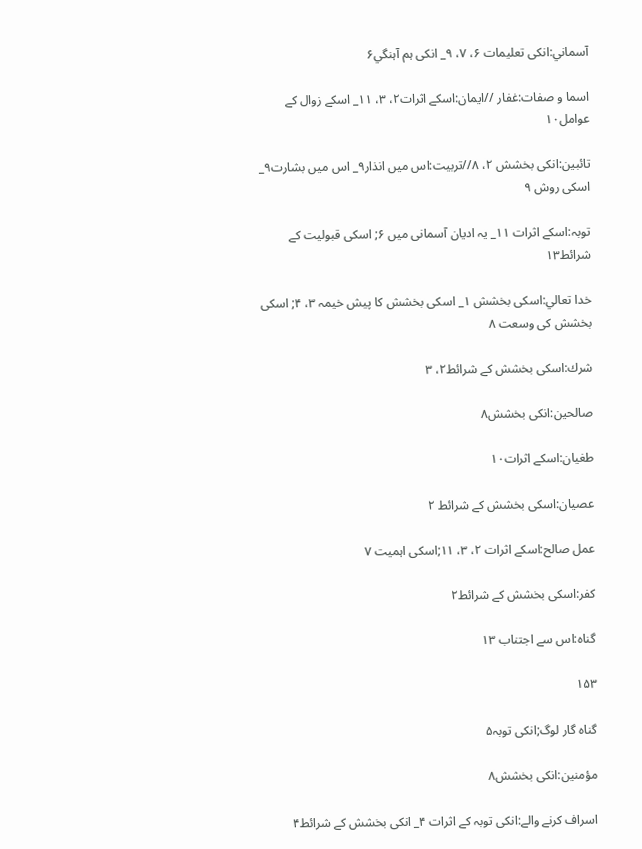آسماني:انكى تعليمات ۶، ۷، ۹_ انكى ہم آہنگي۶

اسما و صفات:غفار //ايمان:اسكے اثرات۲، ۳، ۱۱_ اسكے زوال كے عوامل۱۰

تائبين:انكى بخشش ۲، ۸//تربيت:اس ميں انذار۹_ اس ميں بشارت۹_ اسكى روش ۹

توبہ:اسكے اثرات ۱۱_ يہ اديان آسمانى ميں ۶; اسكى قبوليت كے شرائط۱۳

خدا تعالي:اسكى بخشش ۱_ اسكى بخشش كا پيش خيمہ ۳، ۴; اسكى بخشش كى وسعت ۸

شرك:اسكى بخشش كے شرائط۲، ۳

صالحين:انكى بخشش۸

طغيان:اسكے اثرات۱۰

عصيان:اسكى بخشش كے شرائط ۲

عمل صالح:اسكے اثرات ۲، ۳، ۱۱;اسكى اہميت ۷

كفر:اسكى بخشش كے شرائط۲

گناہ:اس سے اجتناب ۱۳

۱۵۳

گناہ گار لوگ;انكى توبہ۵

مؤمنين:انكى بخشش۸

اسراف كرنے والے:انكى توبہ كے اثرات ۴_ انكى بخشش كے شرائط۴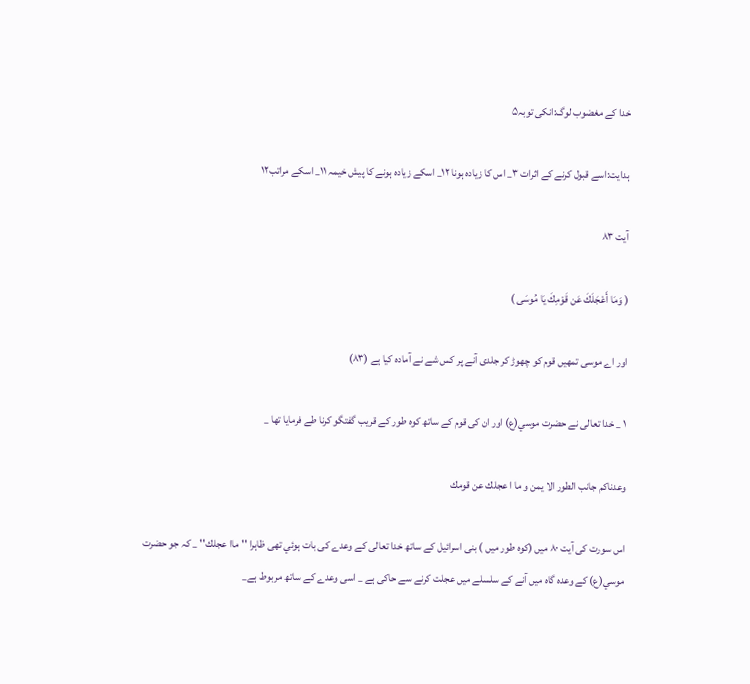خدا كے مغضوب لوگ:انكى توبہ۵

ہدايت:اسے قبول كرنے كے اثرات ۳_ اس كا زيادہ ہونا ۱۲_ اسكے زيادہ ہونے كا پيش خيمہ ۱۱_ اسكے مراتب۱۲

آیت ۸۳

( وَمَا أَعْجَلَكَ عَن قَوْمِكَ يَا مُوسَى )

اور اے موسى تمھيں قوم كو چھوڑ كر جلدى آنے پر كس شے نے آمادہ كيا ہے (۸۳)

۱ _ خدا تعالى نے حضرت موسي(ع) اور ان كى قوم كے ساتھ كوہ طور كے قريب گفتگو كرنا طے فرمايا تھا _

وعدناكم جانب الطور الا يمن و ما ا عجلك عن قومك

اس سورت كى آيت ۸۰ ميں (كوہ طور ميں ) بنى اسرائيل كے ساتھ خدا تعالى كے وعدے كى بات ہوئي تھى ظاہرا ''ماا عجلك'' _ كہ جو حضرت موسي(ع) كے وعدہ گاہ ميں آنے كے سلسلے ميں عجلت كرنے سے حاكى ہے _ اسى وعدے كے ساتھ مربوط ہے_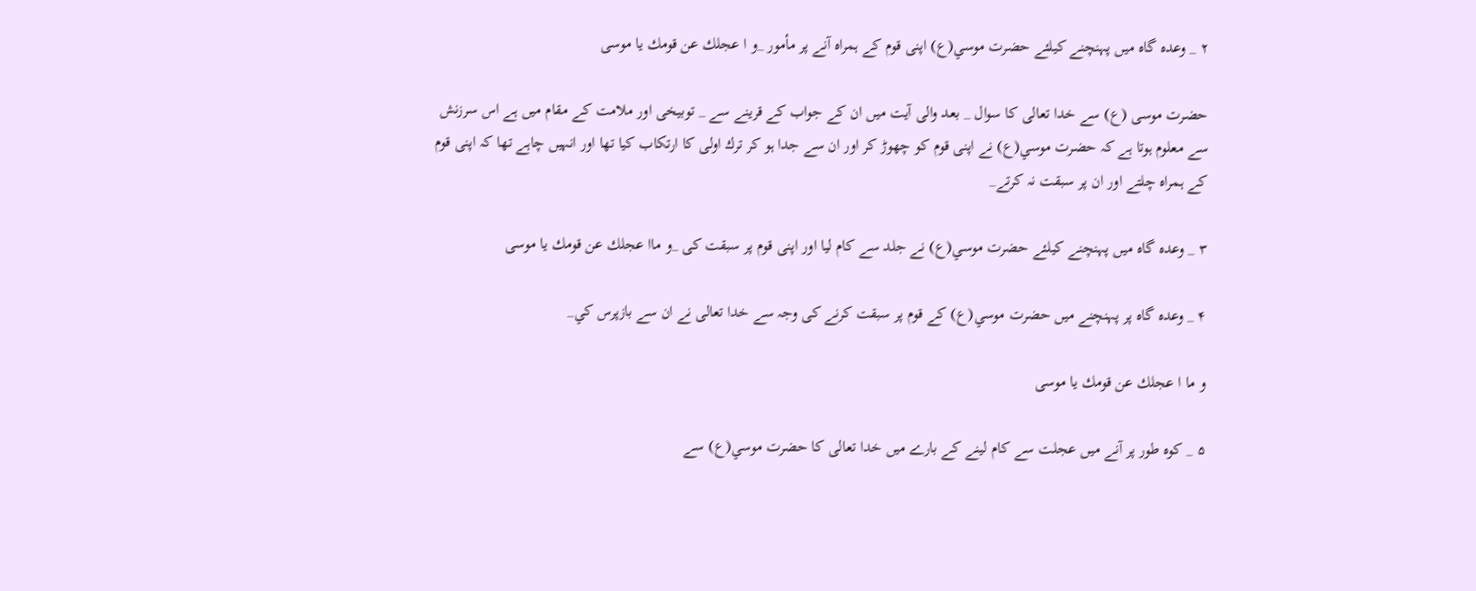۲ _ وعدہ گاہ ميں پہنچنے كيلئے حضرت موسي(ع) اپنى قوم كے ہمراہ آنے پر مأمور _و ا عجلك عن قومك يا موسى

حضرت موسى (ع) سے خدا تعالى كا سوال _ بعد والى آيت ميں ان كے جواب كے قرينے سے _ توبيخى اور ملامت كے مقام ميں ہے اس سرزنش سے معلوم ہوتا ہے كہ حضرت موسي(ع) نے اپنى قوم كو چھوڑ كر اور ان سے جدا ہو كر ترك اولى كا ارتكاب كيا تھا اور انہيں چاہے تھا كہ اپنى قوم كے ہمراہ چلتے اور ان پر سبقت نہ كرتے_

۳ _ وعدہ گاہ ميں پہنچنے كيلئے حضرت موسي(ع) نے جلد سے كام ليا اور اپنى قوم پر سبقت كى _و ماا عجلك عن قومك يا موسى

۴ _ وعدہ گاہ پر پہنچنے ميں حضرت موسي(ع) كے قوم پر سبقت كرنے كى وجہ سے خدا تعالى نے ان سے بازپرس كي_

و ما ا عجلك عن قومك يا موسى

۵ _ كوہ طور پر آنے ميں عجلت سے كام لينے كے بارے ميں خدا تعالى كا حضرت موسي(ع) سے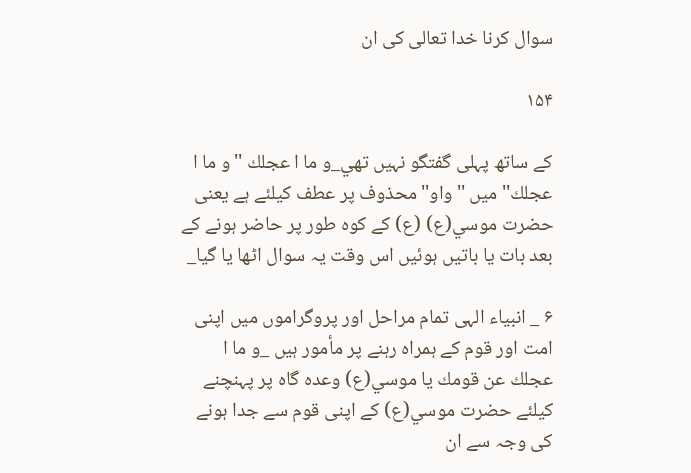سوال كرنا خدا تعالى كى ان

۱۵۴

كے ساتھ پہلى گفتگو نہيں تھي_و ما ا عجلك ''و ما ا عجلك'' ميں ''واو''محذوف پر عطف كيلئے ہے يعنى حضرت موسي(ع) (ع) كے كوہ طور پر حاضر ہونے كے بعد بات يا باتيں ہوئيں اس وقت يہ سوال اٹھا يا گيا_

۶ _ انبياء الہى تمام مراحل اور پروگراموں ميں اپنى امت اور قوم كے ہمراہ رہنے پر مأمور ہيں _و ما ا عجلك عن قومك يا موسي(ع) وعدہ گاہ پر پہنچنے كيلئے حضرت موسي(ع) كے اپنى قوم سے جدا ہونے كى وجہ سے ان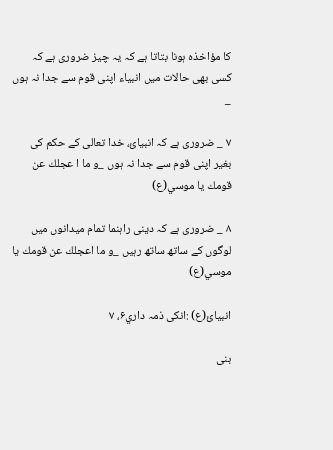كا مؤاخذہ ہونا بتاتا ہے كہ يہ چيز ضرورى ہے كہ كسى بھى حالات ميں انبياء اپنى قوم سے جدا نہ ہوں _

۷ _ ضرورى ہے كہ انبيائ، خدا تعالى كے حكم كى بغير اپنى قوم سے جدا نہ ہوں _و ما ا عجلك عن قومك يا موسي(ع)

۸ _ ضرورى ہے كہ دينى راہنما تمام ميدانوں ميں لوگوں كے ساتھ ساتھ رہيں _و ما اعجلك عن قومك يا موسي(ع)

انبيائ(ع) :انكى ذمہ داري۶، ۷

بنى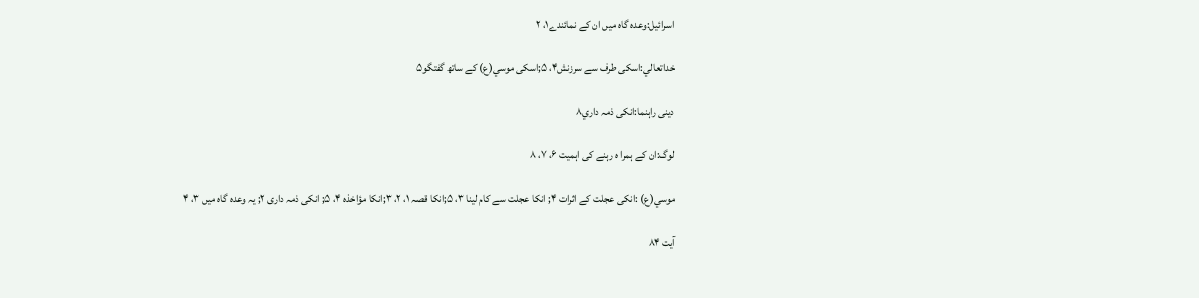اسرائيل:وعدہ گاہ ميں ان كے نمائندے۱، ۲

خداتعالي:اسكى طرف سے سرزنش۴، ۵;اسكى موسي(ع) كے ساتھ گفتگو۵

دينى راہنما:انكى ذمہ داري۸

لوگ:ان كے ہمرا ہ رہنے كى اہميت ۶، ۷، ۸

موسي(ع) :انكى عجلت كے اثرات ۴; انكا عجلت سے كام لينا ۳، ۵;انكا قصہ ۱، ۲، ۳;انكا مؤاخذہ ۴، ۵; انكى ذمہ دارى ۲; يہ وعدہ گاہ ميں ۳، ۴

آیت ۸۴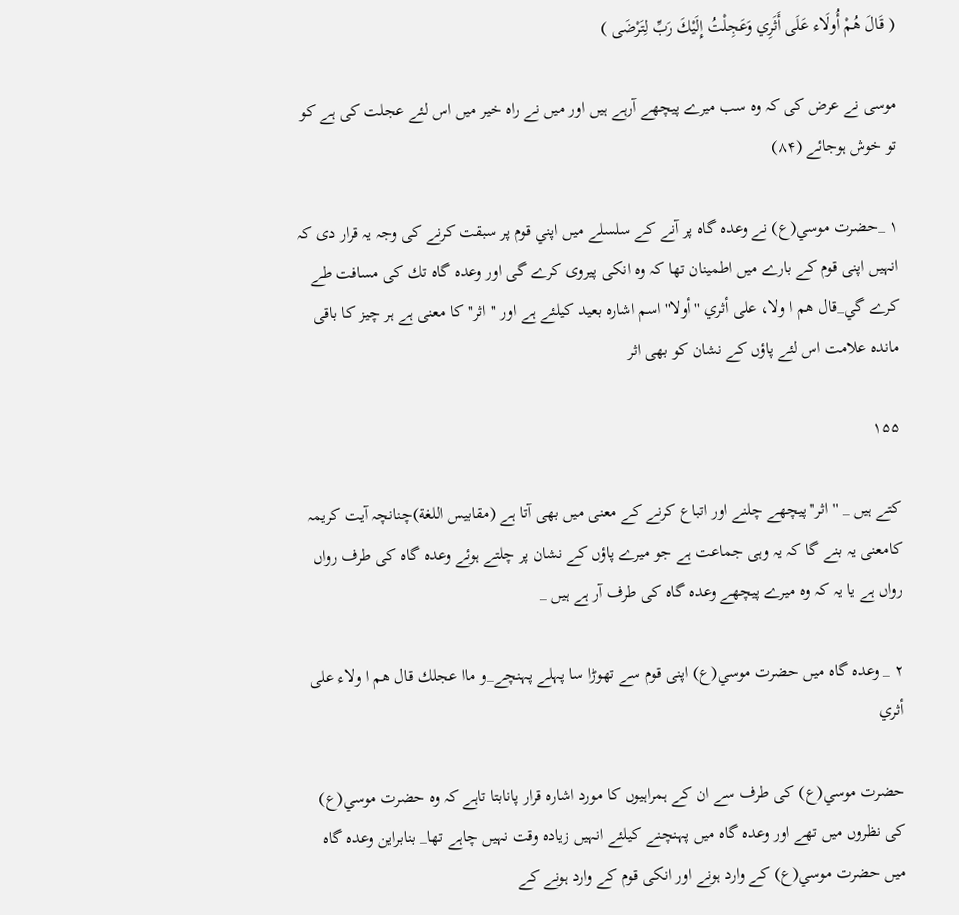( قَالَ هُمْ أُولَاء عَلَى أَثَرِي وَعَجِلْتُ إِلَيْكَ رَبِّ لِتَرْضَى )

موسى نے عرض كى كہ وہ سب ميرے پيچھے آرہے ہيں اور ميں نے راہ خير ميں اس لئے عجلت كى ہے كو تو خوش ہوجائے (۸۴)

۱ _حضرت موسي(ع) نے وعدہ گاہ پر آنے كے سلسلے ميں اپني قوم پر سبقت كرنے كى وجہ يہ قرار دى كہ انہيں اپنى قوم كے بارے ميں اطمينان تھا كہ وہ انكى پيروى كرے گى اور وعدہ گاہ تك كى مسافت طے كرے گي_قال هم ا ولا، على أثري ''أولا'' اسم اشارہ بعيد كيلئے ہے اور ''اثر'' كا معنى ہے ہر چيز كا باقى ماندہ علامت اس لئے پاؤں كے نشان كو بھى اثر

۱۵۵

كتے ہيں _ ''اثر''پيچھے چلنے اور اتباع كرنے كے معنى ميں بھى آتا ہے (مقابيس اللغة)چنانچہ آيت كريمہ كامعنى يہ بنے گا كہ يہ وہى جماعت ہے جو ميرے پاؤں كے نشان پر چلتے ہوئے وعدہ گاہ كى طرف رواں رواں ہے يا يہ كہ وہ ميرے پيچھے وعدہ گاہ كى طرف آر ہے ہيں _

۲ _ وعدہ گاہ ميں حضرت موسي(ع) اپنى قوم سے تھوڑا سا پہلے پہنچے_و ماا عجلك قال هم ا ولاء على أثري

حضرت موسي(ع) كى طرف سے ان كے ہمراہيوں كا مورد اشارہ قرار پانابتا تاہے كہ وہ حضرت موسي(ع) كى نظروں ميں تھے اور وعدہ گاہ ميں پہنچنے كيلئے انہيں زيادہ وقت نہيں چاہے تھا_ بنابراين وعدہ گاہ ميں حضرت موسي(ع) كے وارد ہونے اور انكى قوم كے وارد ہونے كے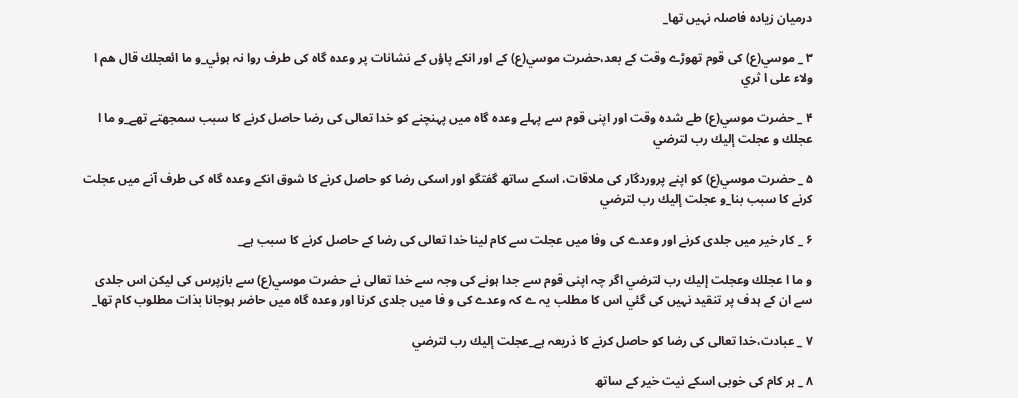درميان زيادہ فاصلہ نہيں تھا_

۳ _ موسي(ع) كى قوم تھوڑے وقت كے بعد،حضرت موسي(ع) كے اور انكے پاؤں كے نشانات پر وعدہ گاہ كى طرف روا نہ ہوئي_و ما ائعجلك قال هم ا ولاء على ا ثري

۴ _ حضرت موسي(ع) طے شدہ وقت اور اپنى قوم سے پہلے وعدہ گاہ ميں پہنچنے كو خدا تعالى كى رضا حاصل كرنے كا سبب سمجھتے تھے_و ما ا عجلك و عجلت إليك رب لترضي

۵ _ حضرت موسي(ع) كو اپنے پروردگار كى ملاقات، اسكے ساتھ گفتگو اور اسكى رضا كو حاصل كرنے كا شوق انكے وعدہ گاہ كى طرف آنے ميں عجلت كرنے كا سبب بنا_و عجلت إليك رب لترضي

۶ _ كار خير ميں جلدى كرنے اور وعدے كى وفا ميں عجلت سے كام لينا خدا تعالى كى رضا كے حاصل كرنے كا سبب ہے_

و ما ا عجلك وعجلت إليك رب لترضي اگر چہ اپنى قوم سے جدا ہونے كى وجہ سے خدا تعالى نے حضرت موسي(ع) سے بازپرس كى ليكن اس جلدى سے ان كے ہدف پر تنقيد نہيں كى گئي اس كا مطلب يہ ے كہ وعدے كى و فا ميں جلدى كرنا اور وعدہ گاہ ميں حاضر ہوجانا بذات مطلوب كام تھا_

۷ _ عبادت،خدا تعالى كى رضا كو حاصل كرنے كا ذريعہ ہے_عجلت إليك رب لترضي

۸ _ ہر كام كى خوبى اسكے نيت خير كے ساتھ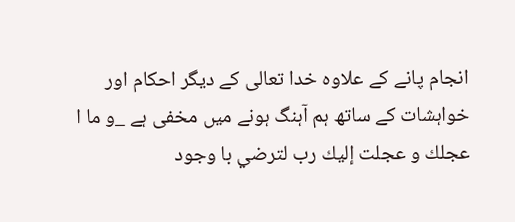انجام پانے كے علاوہ خدا تعالى كے ديگر احكام اور خواہشات كے ساتھ ہم آہنگ ہونے ميں مخفى ہے _و ما ا عجلك و عجلت إليك رب لترضي با وجود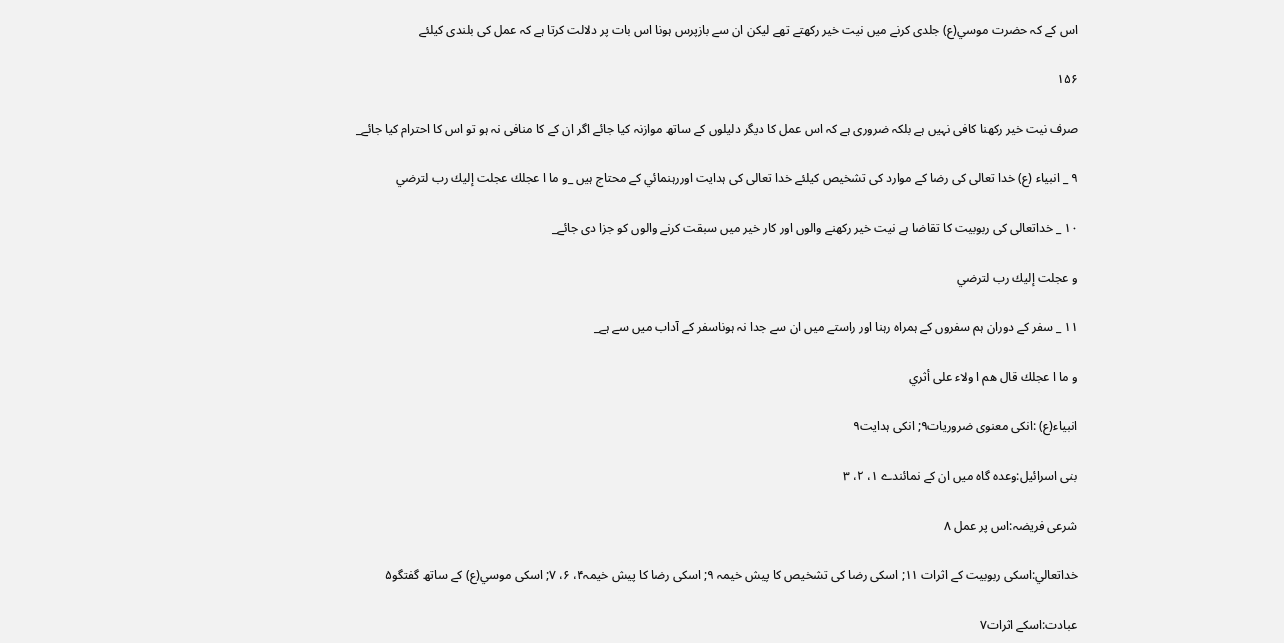اس كے كہ حضرت موسي(ع) جلدى كرنے ميں نيت خير ركھتے تھے ليكن ان سے بازپرس ہونا اس بات پر دلالت كرتا ہے كہ عمل كى بلندى كيلئے

۱۵۶

صرف نيت خير ركھنا كافى نہيں ہے بلكہ ضرورى ہے كہ اس عمل كا ديگر دليلوں كے ساتھ موازنہ كيا جائے اگر ان كے كا منافى نہ ہو تو اس كا احترام كيا جائے_

۹ _ انبياء (ع) خدا تعالى كى رضا كے موارد كى تشخيص كيلئے خدا تعالى كى ہدايت اوررہنمائي كے محتاج ہيں _و ما ا عجلك عجلت إليك رب لترضي

۱۰ _ خداتعالى كى ربوبيت كا تقاضا ہے نيت خير ركھنے والوں اور كار خير ميں سبقت كرنے والوں كو جزا دى جائے_

و عجلت إليك رب لترضي

۱۱ _ سفر كے دوران ہم سفروں كے ہمراہ رہنا اور راستے ميں ان سے جدا نہ ہوناسفر كے آداب ميں سے ہے_

و ما ا عجلك قال هم ا ولاء على أثري

انبياء(ع) :انكى معنوى ضروريات۹; انكى ہدايت۹

بنى اسرائيل:وعدہ گاہ ميں ان كے نمائندے ۱، ۲، ۳

شرعى فريضہ:اس پر عمل ۸

خداتعالي:اسكى ربوبيت كے اثرات ۱۱; اسكى رضا كى تشخيص كا پيش خيمہ ۹; اسكى رضا كا پيش خيمہ۴، ۶، ۷; اسكى موسي(ع) كے ساتھ گفتگو۵

عبادت:اسكے اثرات۷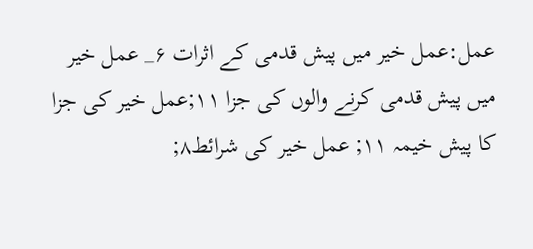عمل:عمل خير ميں پيش قدمى كے اثرات ۶_ عمل خير ميں پيش قدمى كرنے والوں كى جزا ۱۱;عمل خير كى جزا كا پيش خيمہ ۱۱; عمل خير كى شرائط۸;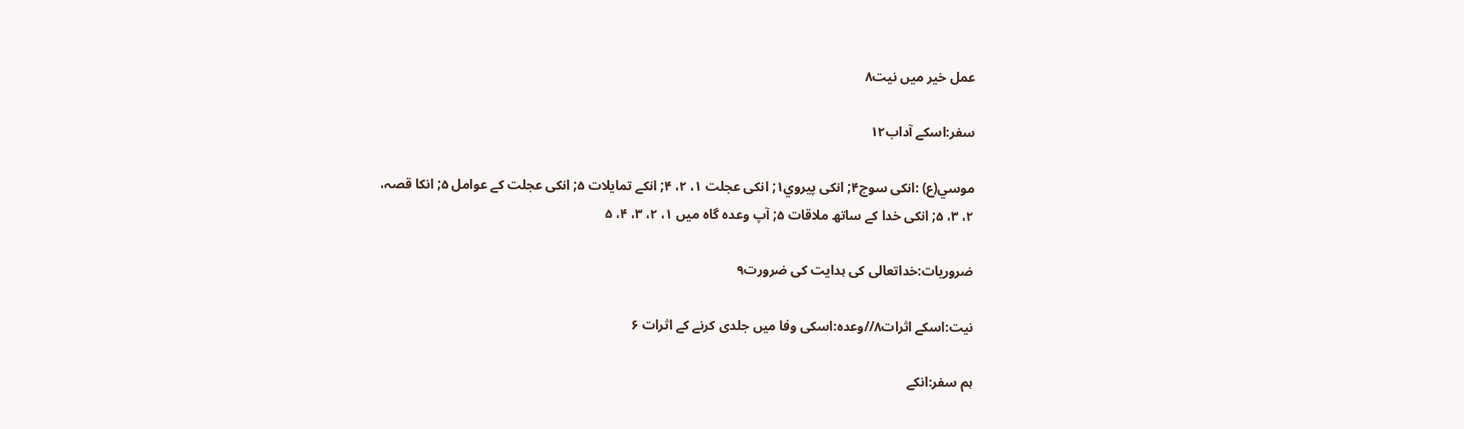عمل خير ميں نيت۸

سفر:اسكے آداب۱۲

موسي(ع) :انكى سوچ۴; انكى پيروي۱; انكى عجلت ۱، ۲، ۴; انكے تمايلات ۵; انكى عجلت كے عوامل ۵; انكا قصہ، ۲، ۳، ۵; انكى خدا كے ساتھ ملاقات ۵; آپ وعدہ گاہ ميں ۱، ۲، ۳، ۴، ۵

ضروريات:خداتعالى كى ہدايت كى ضرورت۹

نيت:اسكے اثرات۸//وعدہ:اسكى وفا ميں جلدى كرنے كے اثرات ۶

ہم سفر:انكے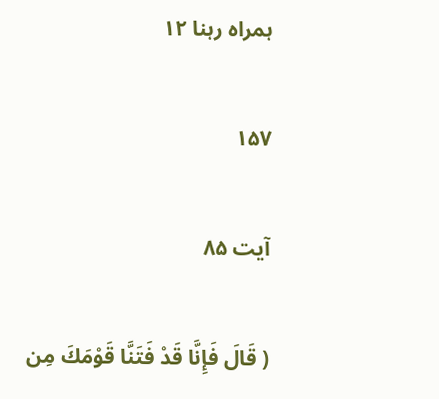ہمراہ رہنا ۱۲

۱۵۷

آیت ۸۵

( قَالَ فَإِنَّا قَدْ فَتَنَّا قَوْمَكَ مِن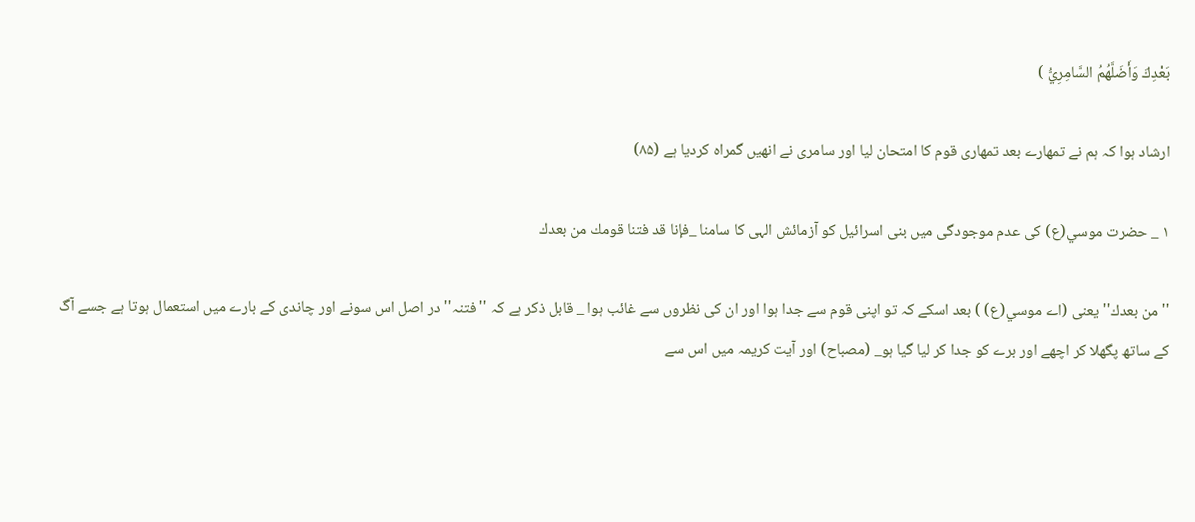بَعْدِكَ وَأَضَلَّهُمُ السَّامِرِيُّ )

ارشاد ہوا كہ ہم نے تمھارے بعد تمھارى قوم كا امتحان ليا اور سامرى نے انھيں گمراہ كرديا ہے (۸۵)

۱ _ حضرت موسي(ع) كى عدم موجودگى ميں بنى اسرائيل كو آزمائش الہى كا سامنا _فإنا قد فتنا قومك من بعدك

''من بعدك'' يعنى (اے موسي(ع) ) بعد اسكے كہ تو اپنى قوم سے جدا ہوا اور ان كى نظروں سے غائب ہوا _ قابل ذكر ہے كہ ''فتنہ'' در اصل اس سونے اور چاندى كے بارے ميں استعمال ہوتا ہے جسے آگ كے ساتھ پگھلا كر اچھے اور برے كو جدا كر ليا گيا ہو_ (مصباح) اور آيت كريمہ ميں اس سے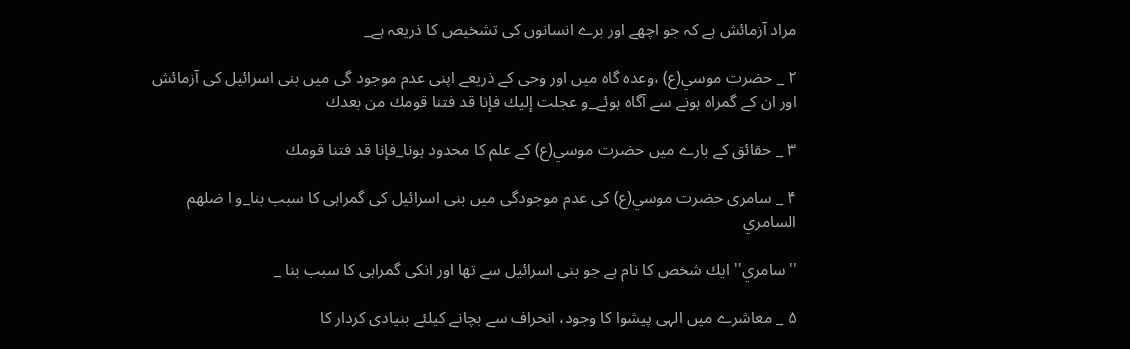مراد آزمائش ہے كہ جو اچھے اور برے انسانوں كى تشخيص كا ذريعہ ہے_

۲ _ حضرت موسي(ع) ،وعدہ گاہ ميں اور وحى كے ذريعے اپنى عدم موجود گى ميں بنى اسرائيل كى آزمائش اور ان كے گمراہ ہونے سے آگاہ ہوئے_و عجلت إليك فإنا قد فتنا قومك من بعدك

۳ _ حقائق كے بارے ميں حضرت موسي(ع) كے علم كا محدود ہونا_فإنا قد فتنا قومك

۴ _ سامرى حضرت موسي(ع) كى عدم موجودگى ميں بنى اسرائيل كى گمراہى كا سبب بنا_و ا ضلهم السامري

''سامري'' ايك شخص كا نام ہے جو بنى اسرائيل سے تھا اور انكى گمراہى كا سبب بنا _

۵ _ معاشرے ميں الہى پيشوا كا وجود، انحراف سے بچانے كيلئے بنيادى كردار كا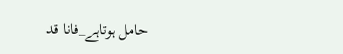حامل ہوتاہے_فانا قد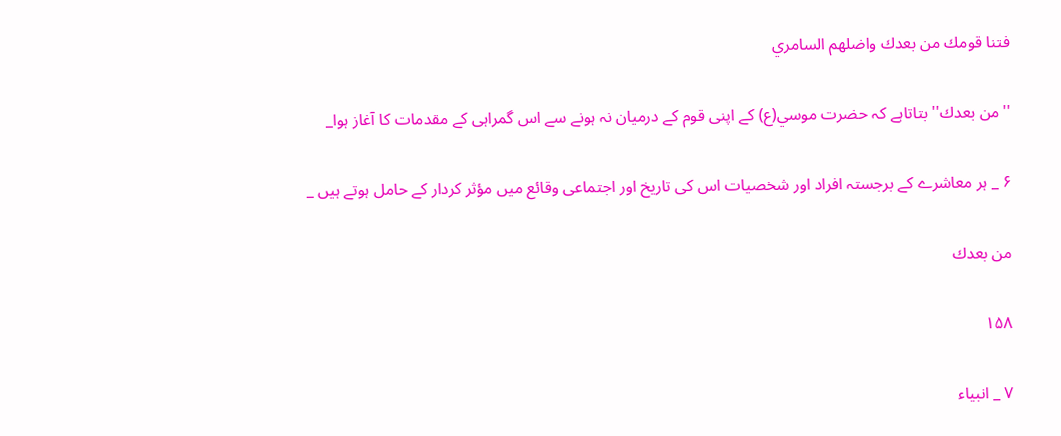فتنا قومك من بعدك واضلهم السامري

''من بعدك'' بتاتاہے كہ حضرت موسي(ع) كے اپنى قوم كے درميان نہ ہونے سے اس گمراہى كے مقدمات كا آغاز ہوا_

۶ _ ہر معاشرے كے برجستہ افراد اور شخصيات اس كى تاريخ اور اجتماعى وقائع ميں مؤثر كردار كے حامل ہوتے ہيں _

من بعدك

۱۵۸

۷ _ انبياء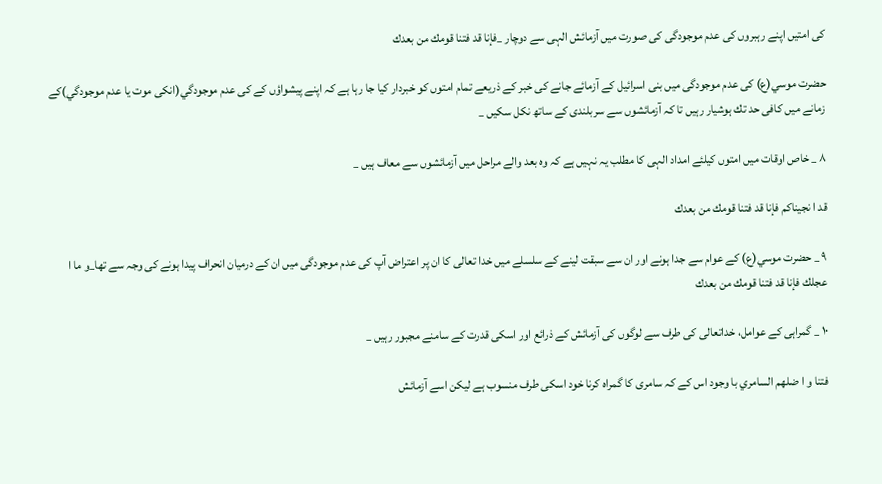كى امتيں اپنے رہبروں كى عدم موجودگى كى صورت ميں آزمائش الہى سے دوچار _فإنا قد فتنا قومك من بعدك

حضرت موسي(ع) كى عدم موجودگى ميں بنى اسرائيل كے آزمائے جانے كى خبر كے ذريعے تمام امتوں كو خبردار كيا جا رہا ہے كہ اپنے پيشواؤں كے كى عدم موجودگي(انكى موت يا عدم موجودگي)كے زمانے ميں كافى حد تك ہوشيار رہيں تا كہ آزمائشوں سے سربلندى كے ساتھ نكل سكيں _

۸ _ خاص اوقات ميں امتوں كيلئے امداد الہى كا مطلب يہ نہيں ہے كہ وہ بعد والے مراحل ميں آزمائشوں سے معاف ہيں _

قد ا نجيناكم فإنا قد فتنا قومك من بعدك

۹ _ حضرت موسي(ع) كے عوام سے جدا ہونے اور ان سے سبقت لينے كے سلسلے ميں خدا تعالى كا ان پر اعتراض آپ كى عدم موجودگى ميں ان كے درميان انحراف پيدا ہونے كى وجہ سے تھا_و ما ا عجلك فإنا قد فتنا قومك من بعدك

۱۰ _ گمراہى كے عوامل، خداتعالى كى طرف سے لوگوں كى آزمائش كے ذرائع اور اسكى قدرت كے سامنے مجبور رہيں _

فتنا و ا ضلهم السامري با وجود اس كے كہ سامرى كا گمراہ كرنا خود اسكى طرف منسوب ہے ليكن اسے آزمائش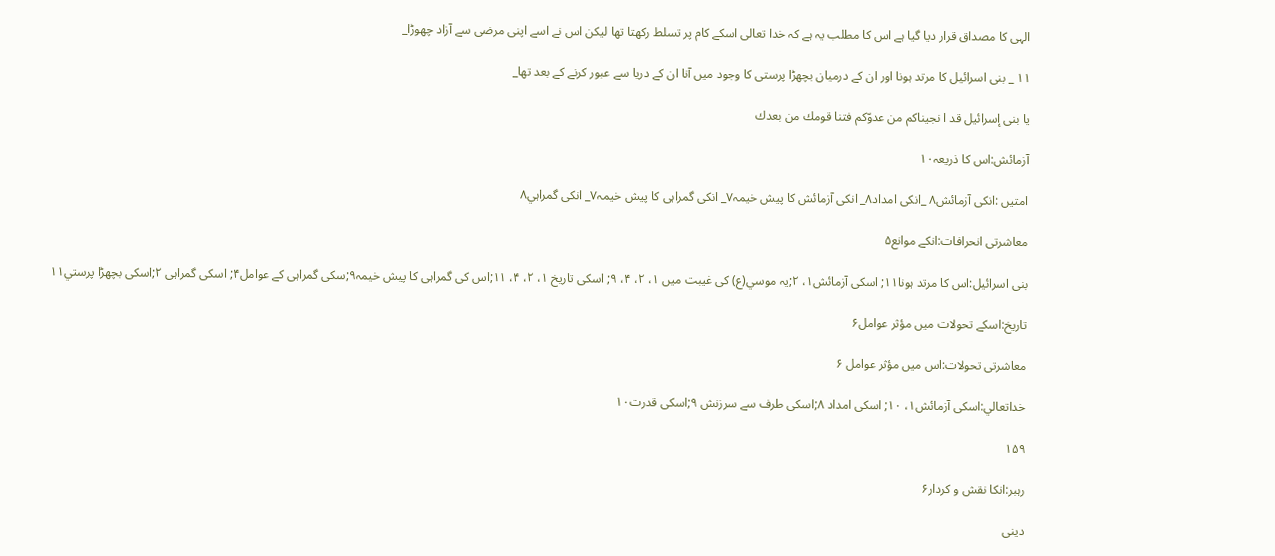الہى كا مصداق قرار ديا گيا ہے اس كا مطلب يہ ہے كہ خدا تعالى اسكے كام پر تسلط ركھتا تھا ليكن اس نے اسے اپنى مرضى سے آزاد چھوڑا_

۱۱ _ بنى اسرائيل كا مرتد ہونا اور ان كے درميان بچھڑا پرستى كا وجود ميں آنا ان كے دريا سے عبور كرنے كے بعد تھا_

يا بنى إسرائيل قد ا نجيناكم من عدوّكم فتنا قومك من بعدك

آزمائش:اس كا ذريعہ۱۰

امتيں :انكى آزمائش۸ _انكى امداد۸_ انكى آزمائش كا پيش خيمہ۷_ انكى گمراہى كا پيش خيمہ۷_ انكى گمراہي۸

معاشرتى انحرافات:انكے موانع۵

بنى اسرائيل:اس كا مرتد ہونا۱۱; اسكى آزمائش۱، ۲;يہ موسي(ع) كى غيبت ميں ۱، ۲، ۴، ۹; اسكى تاريخ ۱، ۲، ۴، ۱۱;اس كى گمراہى كا پيش خيمہ۹;سكى گمراہى كے عوامل۴; اسكى گمراہى ۲;اسكى بچھڑا پرستي۱۱

تاريخ:اسكے تحولات ميں مؤثر عوامل۶

معاشرتى تحولات:اس ميں مؤثر عوامل ۶

خداتعالي:اسكى آزمائش۱، ۱۰; اسكى امداد ۸;اسكى طرف سے سرزنش ۹;اسكى قدرت۱۰

۱۵۹

رہبر:انكا نقش و كردار۶

دينى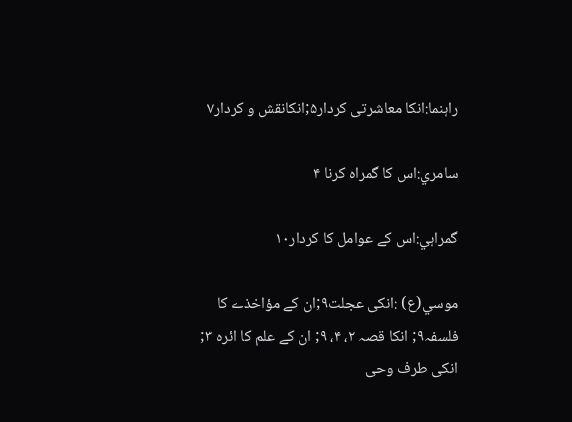راہنما:انكا معاشرتى كردار۵;انكانقش و كردار۷

سامري:اس كا گمراہ كرنا ۴

گمراہي:اس كے عوامل كا كردار۱۰

موسي(ع) :انكى عجلت۹;ان كے مؤاخذے كا فلسفہ۹; انكا قصہ ۲، ۴، ۹; ان كے علم كا ائرہ ۳; انكى طرف وحى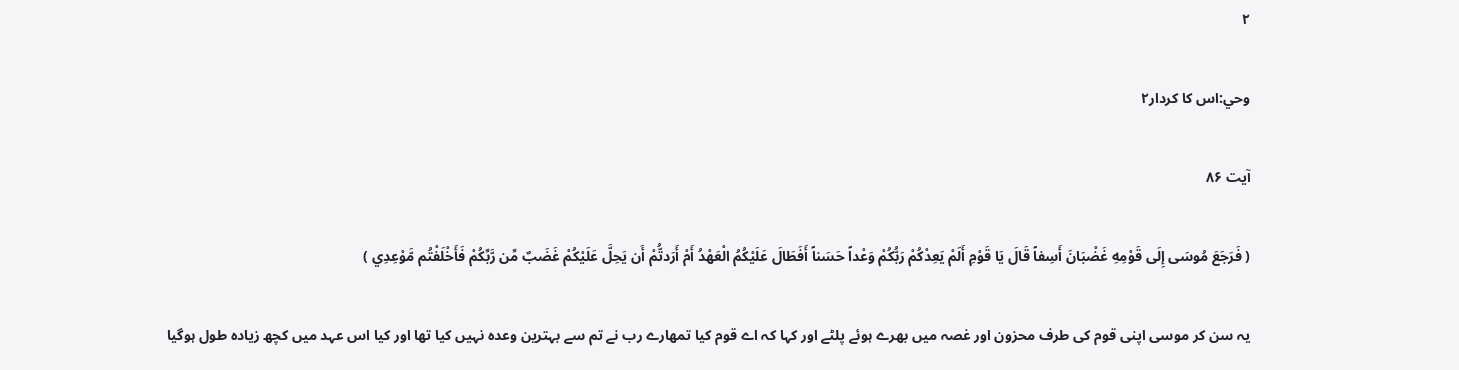۲

وحي:اس كا كردار۲

آیت ۸۶

( فَرَجَعَ مُوسَى إِلَى قَوْمِهِ غَضْبَانَ أَسِفاً قَالَ يَا قَوْمِ أَلَمْ يَعِدْكُمْ رَبُّكُمْ وَعْداً حَسَناً أَفَطَالَ عَلَيْكُمُ الْعَهْدُ أَمْ أَرَدتُّمْ أَن يَحِلَّ عَلَيْكُمْ غَضَبٌ مِّن رَّبِّكُمْ فَأَخْلَفْتُم مَّوْعِدِي )

يہ سن كر موسى اپنى قوم كى طرف محزون اور غصہ ميں بھرے ہوئے پلٹے اور كہا كہ اے قوم كيا تمھارے رب نے تم سے بہترين وعدہ نہيں كيا تھا اور كيا اس عہد ميں كچھ زيادہ طول ہوگيا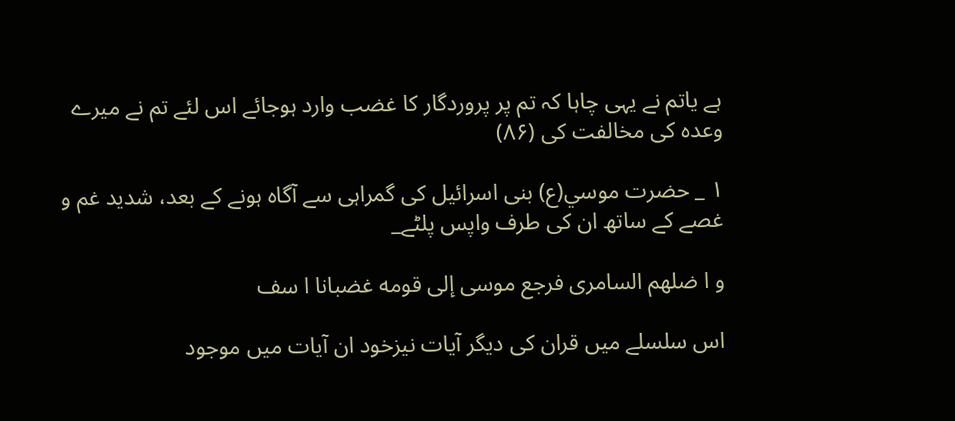ہے ياتم نے يہى چاہا كہ تم پر پروردگار كا غضب وارد ہوجائے اس لئے تم نے ميرے وعدہ كى مخالفت كى (۸۶)

۱ _ حضرت موسي(ع) بنى اسرائيل كى گمراہى سے آگاہ ہونے كے بعد، شديد غم و غصے كے ساتھ ان كى طرف واپس پلٹے_

و ا ضلهم السامرى فرجع موسى إلى قومه غضبانا ا سف

اس سلسلے ميں قران كى ديگر آيات نيزخود ان آيات ميں موجود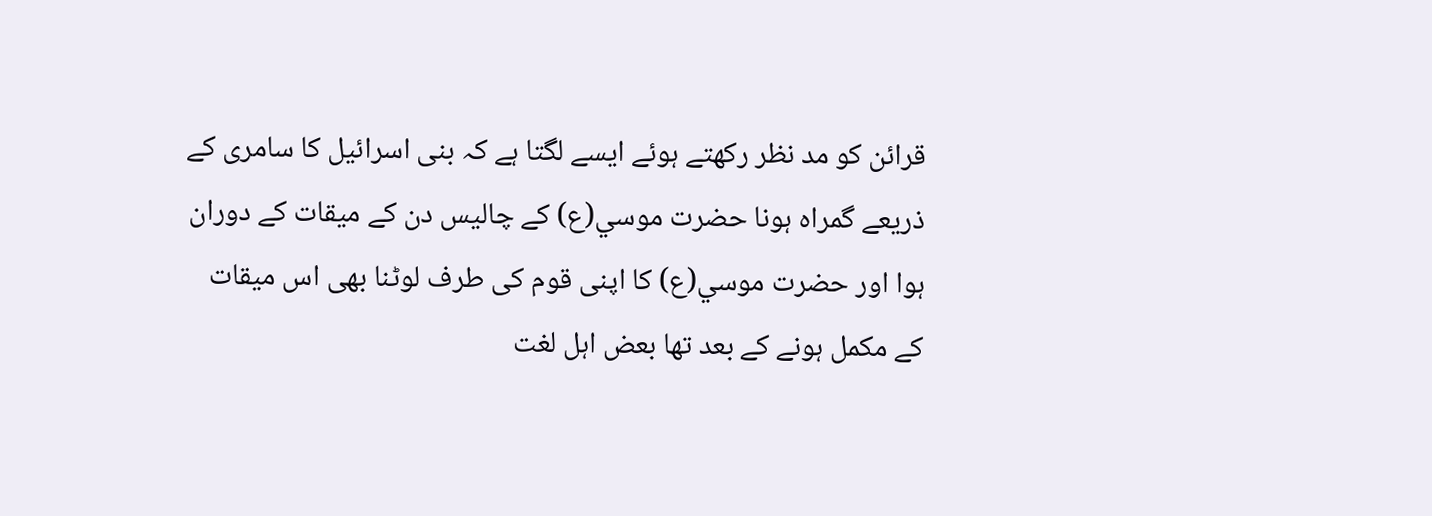قرائن كو مد نظر ركھتے ہوئے ايسے لگتا ہے كہ بنى اسرائيل كا سامرى كے ذريعے گمراہ ہونا حضرت موسي(ع) كے چاليس دن كے ميقات كے دوران ہوا اور حضرت موسي(ع) كا اپنى قوم كى طرف لوٹنا بھى اس ميقات كے مكمل ہونے كے بعد تھا بعض اہل لغت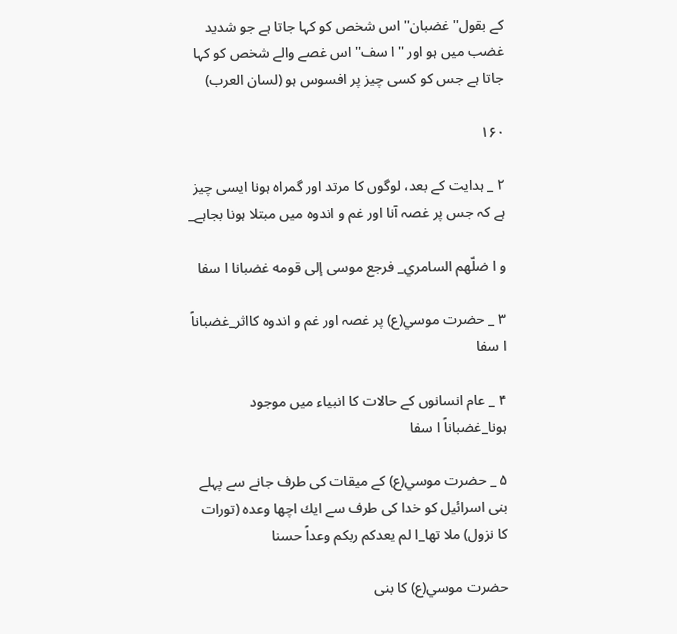كے بقول''غضبان'' اس شخص كو كہا جاتا ہے جو شديد غضب ميں ہو اور ''ا سف''اس غصے والے شخص كو كہا جاتا ہے جس كو كسى چيز پر افسوس ہو (لسان العرب)

۱۶۰

۲ _ ہدايت كے بعد، لوگوں كا مرتد اور گمراہ ہونا ايسى چيز ہے كہ جس پر غصہ آنا اور غم و اندوہ ميں مبتلا ہونا بجاہے_

و ا ضلّهم السامري_ فرجع موسى إلى قومه غضبانا ا سفا

۳ _ حضرت موسي(ع) پر غصہ اور غم و اندوہ كااثر_غضباناً ا سفا

۴ _ عام انسانوں كے حالات كا انبياء ميں موجود ہونا_غضباناً ا سفا

۵ _ حضرت موسي(ع) كے ميقات كى طرف جانے سے پہلے بنى اسرائيل كو خدا كى طرف سے ايك اچھا وعدہ (تورات كا نزول) ملا تھا_ا لم يعدكم ربكم وعداً حسنا

حضرت موسي(ع) كا بنى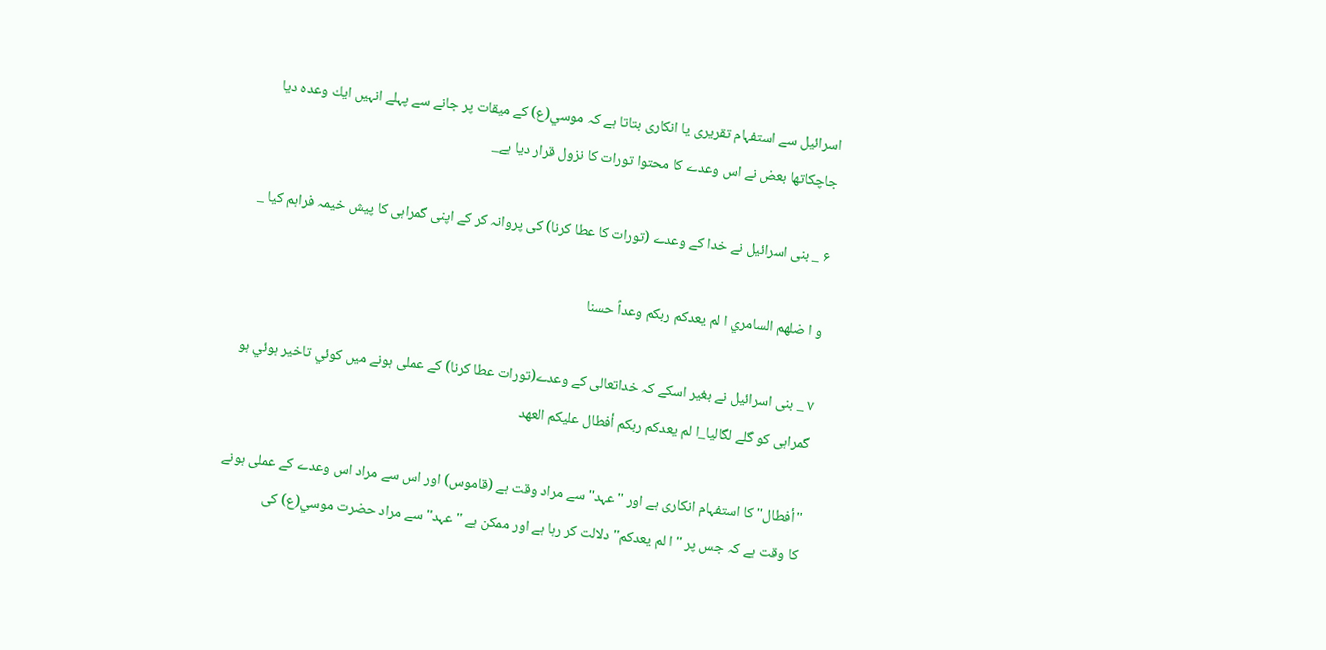اسرائيل سے استفہام تقريرى يا انكارى بتاتا ہے كہ موسي(ع) كے ميقات پر جانے سے پہلے انہيں ايك وعدہ ديا جاچكاتھا بعض نے اس وعدے كا محتوا تورات كا نزول قرار ديا ہے_

۶ _ بنى اسرائيل نے خدا كے وعدے (تورات كا عطا كرنا) كى پروانہ كر كے اپنى گمراہى كا پيش خيمہ فراہم كيا _

و ا ضلهم السامري ا لم يعدكم ربكم وعداً حسنا

۷ _ بنى اسرائيل نے بغير اسكے كہ خداتعالى كے وعدے(تورات عطا كرنا) كے عملى ہونے ميں كوئي تاخير ہوئي ہو گمراہى كو گلے لگاليا_ا لم يعدكم ربكم أفطال عليكم العهد

''أفطال'' كا استفہام انكارى ہے اور ''عہد'' سے مراد وقت ہے (قاموس) اور اس سے مراد اس وعدے كے عملى ہونے كا وقت ہے كہ جس پر ''ا لم يعدكم'' دلالت كر رہا ہے اور ممكن ہے ''عہد'' سے مراد حضرت موسي(ع) كى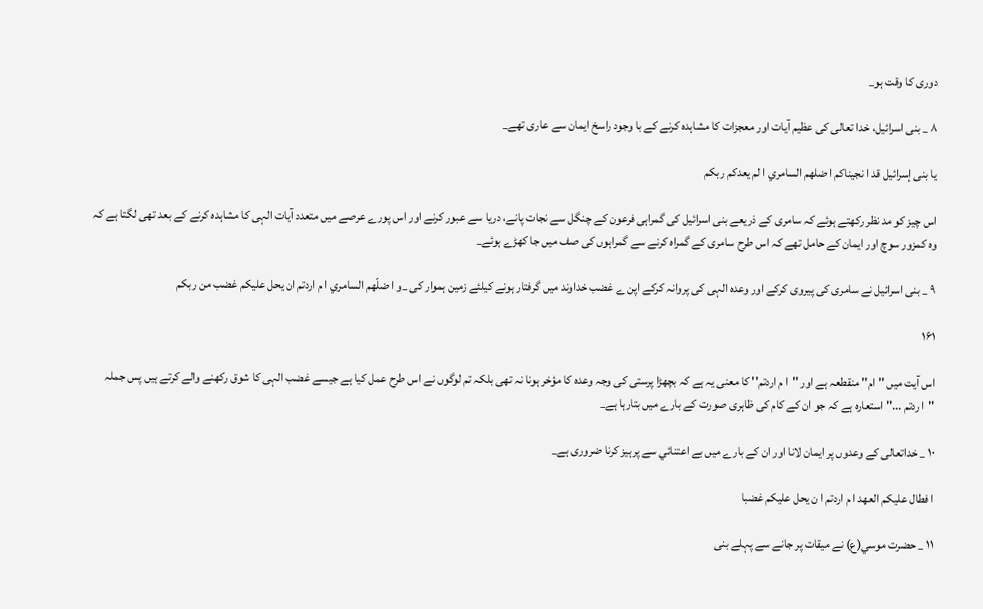دورى كا وقت ہو_

۸ _ بنى اسرائيل، خدا تعالى كى عظيم آيات اور معجزات كا مشاہدہ كرنے كے با وجود راسخ ايمان سے عارى تھے_

يا بنى إسرائيل قد ا نجيناكم ا ضلهم السامري ا لم يعدكم ربكم

اس چيز كو مد نظر ركھتے ہوئے كہ سامرى كے ذريعے بنى اسرائيل كى گمراہى فرعون كے چنگل سے نجات پانے، دريا سے عبور كرنے اور اس پورے عرصے ميں متعدد آيات الہى كا مشاہدہ كرنے كے بعد تھى لگتا ہے كہ وہ كمزور سوچ اور ايمان كے حامل تھے كہ اس طرح سامرى كے گمراہ كرنے سے گمراہوں كى صف ميں جا كھڑے ہوئے_

۹ _ بنى اسرائيل نے سامرى كى پيروى كركے اور وعدہ الہى كى پروانہ كركے اپن ے غضب خداوند ميں گرفتار ہونے كيلئے زمين ہموار كى _و ا ضلّهم السامري ا م اردتم ان يحل عليكم غضب من ربكم

۱۶۱

اس آيت ميں ''ام'' منقطعہ ہے اور ''ا م اردتم'' كا معنى يہ ہے كہ بچھڑا پرستى كى وجہ وعدہ كا مؤخر ہونا نہ تھى بلكہ تم لوگوں نے اس طرح عمل كيا ہے جيسے غضب الہى كا شوق ركھنے والے كرتے ہيں پس جملہ ''ا ردتم ...'' استعارہ ہے كہ جو ان كے كام كى ظاہرى صورت كے بارے ميں بتارہا ہے_

۱۰ _ خداتعالى كے وعدوں پر ايمان لانا اور ان كے بارے ميں بے اعتنائي سے پرہيز كرنا ضرورى ہے_

ا فطال عليكم العهد ا م اردتم ا ن يحل عليكم غضبا

۱۱ _ حضرت موسي(ع) نے ميقات پر جانے سے پہلے بنى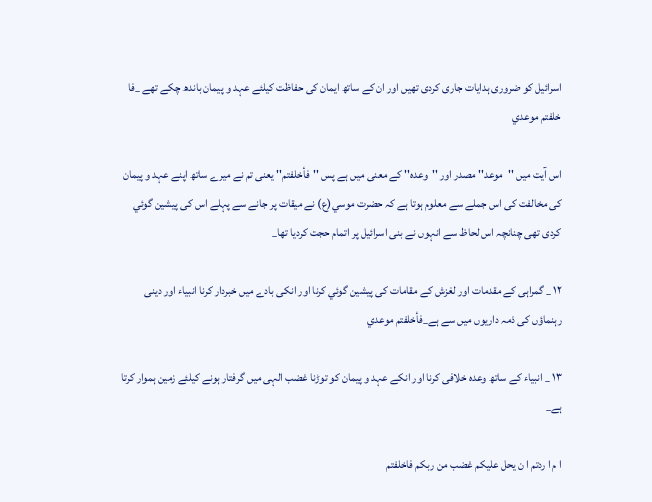اسرائيل كو ضرورى ہدايات جارى كردى تھيں اور ان كے ساتھ ايمان كى حفاظت كيلئے عہد و پيمان باندھ چكے تھے _فا خلفتم موعدي

اس آيت ميں ''موعد'' مصدر اور ''وعدہ'' كے معنى ميں ہے پس ''فأخلفتم'' يعنى تم نے ميرے ساتھ اپنے عہد و پيمان كى مخالفت كى اس جملے سے معلوم ہوتا ہے كہ حضرت موسي(ع) نے ميقات پر جانے سے پہلے اس كى پيشين گوئي كردى تھى چنانچہ اس لحاظ سے انہوں نے بنى اسرائيل پر اتمام حجت كرديا تھا_

۱۲ _ گمراہى كے مقدمات اور لغزش كے مقامات كى پيشين گوئي كرنا اور انكى بادے ميں خبردار كرنا انبياء اور دينى رہنماؤں كى ذمہ داريوں ميں سے ہے_فأخلفتم موعدي

۱۳ _ انبياء كے ساتھ وعدہ خلافى كرنا اور انكے عہد و پيمان كو توڑنا غضب الہى ميں گرفتار ہونے كيلئے زمين ہموار كرتا ہے_

ا م ا ردتم ا ن يحل عليكم غضب من ربكم فاخلفتم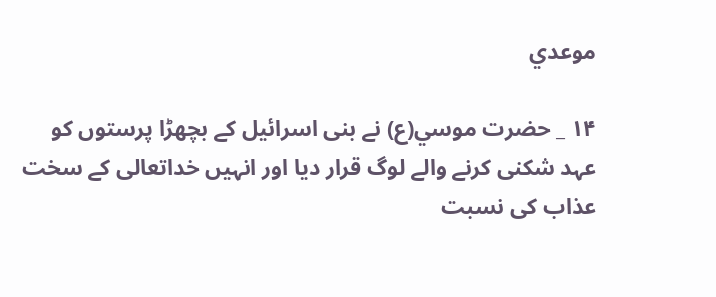موعدي

۱۴ _ حضرت موسي(ع) نے بنى اسرائيل كے بچھڑا پرستوں كو عہد شكنى كرنے والے لوگ قرار ديا اور انہيں خداتعالى كے سخت عذاب كى نسبت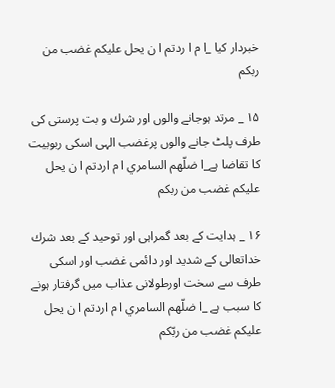خبردار كيا _ا م ا ردتم ا ن يحل عليكم غضب من ربكم

۱۵ _ مرتد ہوجانے والوں اور شرك و بت پرستى كى طرف پلٹ جانے والوں پرغضب الہى اسكى ربوبيت كا تقاضا ہے_ا ضلّهم السامري ا م اردتم ا ن يحل عليكم غضب من ربكم

۱۶ _ ہدايت كے بعد گمراہى اور توحيد كے بعد شرك خداتعالى كے شديد اور دائمى غضب اور اسكى طرف سے سخت اورطولانى عذاب ميں گرفتار ہونے كا سبب ہے _ا ضلّهم السامري ا م اردتم ا ن يحل عليكم غضب من ربّكم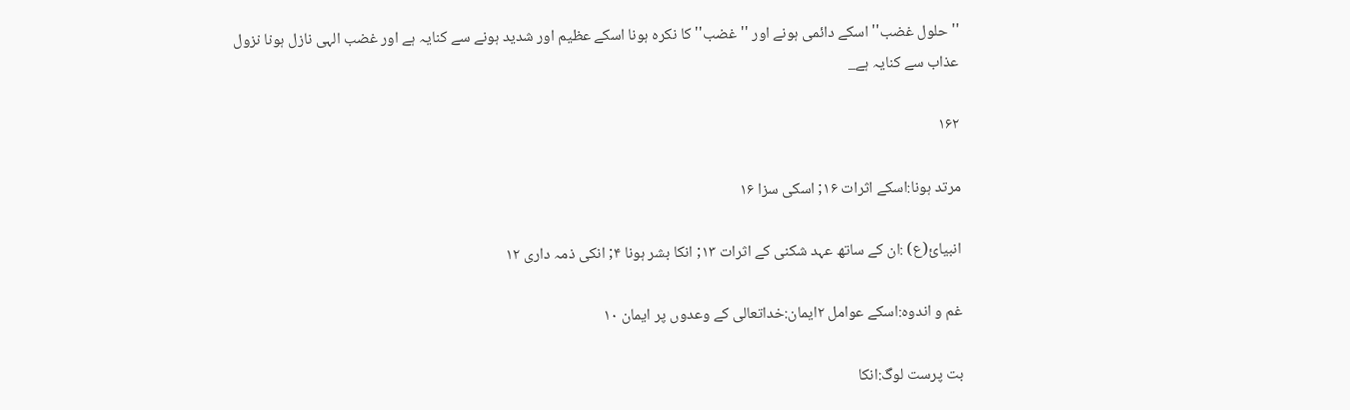''حلول غضب'' اسكے دائمى ہونے اور ''غضب''كا نكرہ ہونا اسكے عظيم اور شديد ہونے سے كنايہ ہے اور غضب الہى نازل ہونا نزول عذاب سے كنايہ ہے_

۱۶۲

مرتد ہونا:اسكے اثرات ۱۶; اسكى سزا ۱۶

انبيائ(ع) :ان كے ساتھ عہد شكنى كے اثرات ۱۳; انكا بشر ہونا ۴; انكى ذمہ دارى ۱۲

غم و اندوہ:اسكے عوامل ۲ايمان:خداتعالى كے وعدوں پر ايمان ۱۰

بت پرست لوگ:انكا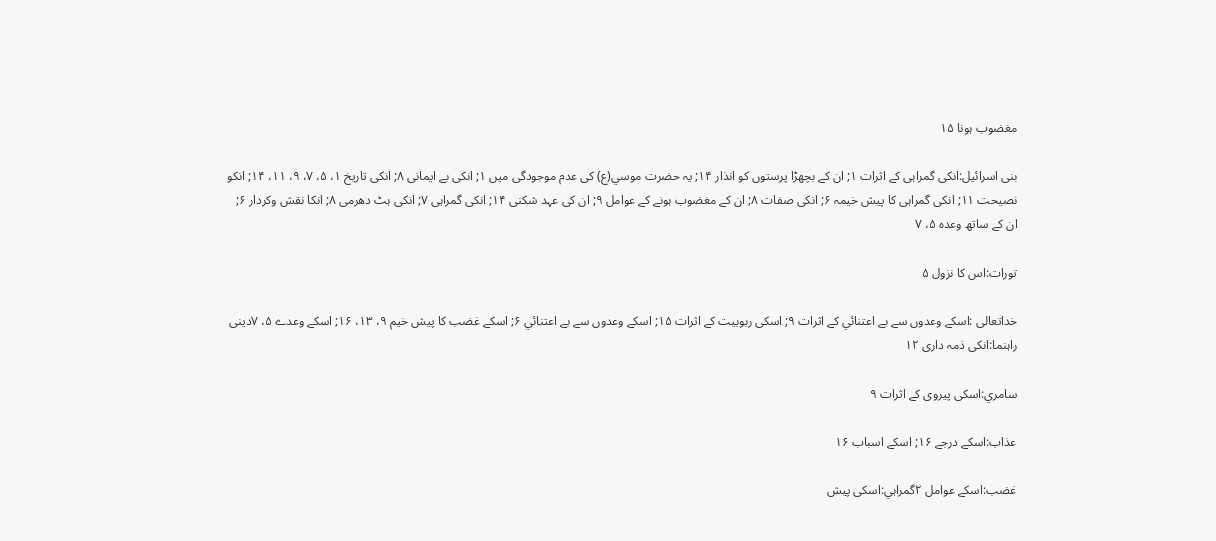مغضوب ہونا ۱۵

بنى اسرائيل:انكى گمراہى كے اثرات ۱; ان كے بچھڑا پرستوں كو انذار ۱۴; يہ حضرت موسي(ع) كى عدم موجودگى ميں ۱; انكى بے ايمانى ۸; انكى تاريخ ۱، ۵، ۷، ۹، ۱۱، ۱۴; انكو نصيحت ۱۱; انكى گمراہى كا پيش خيمہ ۶; انكى صفات ۸; ان كے مغضوب ہونے كے عوامل ۹; ان كى عہد شكنى ۱۴; انكى گمراہى ۷; انكى ہٹ دھرمى ۸; انكا نقش وكردار ۶; ان كے ساتھ وعدہ ۵، ۷

تورات:اس كا نزول ۵

خداتعالى :اسكے وعدوں سے بے اعتنائي كے اثرات ۹; اسكى ربوبيت كے اثرات ۱۵; اسكے وعدوں سے بے اعتنائي ۶; اسكے غضب كا پيش خيم ۹، ۱۳، ۱۶; اسكے وعدے ۵، ۷دينى راہنما:انكى ذمہ دارى ۱۲

سامري:اسكى پيروى كے اثرات ۹

عذاب:اسكے درجے ۱۶; اسكے اسباب ۱۶

غضب:اسكے عوامل ۲گمراہي:اسكى پيش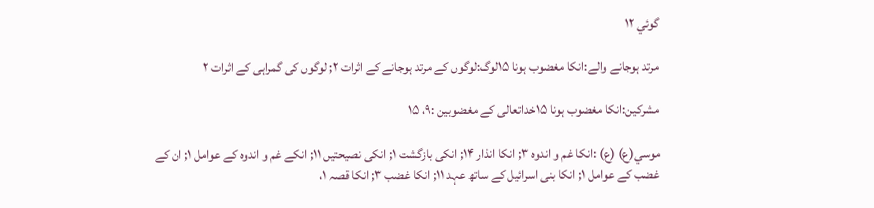گوئي ۱۲

مرتد ہوجانے والے:انكا مغضوب ہونا ۱۵لوگ:لوگوں كے مرتد ہوجانے كے اثرات ۲; لوگوں كى گمراہى كے اثرات ۲

مشركين:انكا مغضوب ہونا ۱۵خداتعالى كے مغضوبين :۹، ۱۵

موسي(ع) (ع) :انكا غم و اندوہ ۳; انكا انذار ۱۴; انكى بازگشت ۱; انكى نصيحتيں ۱۱; انكے غم و اندوہ كے عوامل ۱; ان كے غضب كے عوامل ۱; انكا بنى اسرائيل كے ساتھ عہد ۱۱; انكا غضب ۳; انكا قصہ ۱،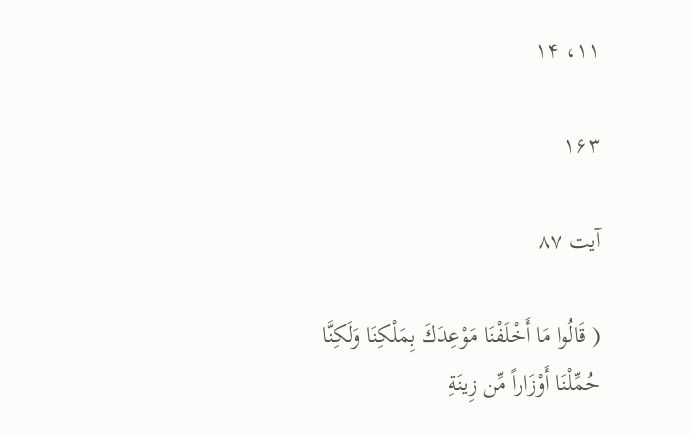۱۱، ۱۴

۱۶۳

آیت ۸۷

( قَالُوا مَا أَخْلَفْنَا مَوْعِدَكَ بِمَلْكِنَا وَلَكِنَّا حُمِّلْنَا أَوْزَاراً مِّن زِينَةِ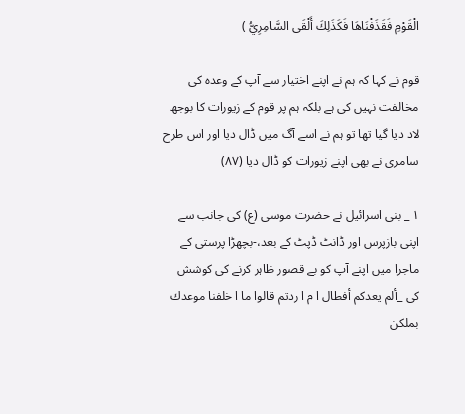الْقَوْمِ فَقَذَفْنَاهَا فَكَذَلِكَ أَلْقَى السَّامِرِيُّ )

قوم نے كہا كہ ہم نے اپنے اختيار سے آپ كے وعدہ كى مخالفت نہيں كى ہے بلكہ ہم پر قوم كے زيورات كا بوجھ لاد ديا گيا تھا تو ہم نے اسے آگ ميں ڈال ديا اور اس طرح سامرى نے بھى اپنے زيورات كو ڈال ديا (۸۷)

۱ _ بنى اسرائيل نے حضرت موسى (ع) كى جانب سے اپنى بازپرس اور ڈانٹ ڈپٹ كے بعد،-بچھڑا پرستى كے ماجرا ميں اپنے آپ كو بے قصور ظاہر كرنے كى كوشش كى _ألم يعدكم أفطال ا م ا ردتم قالوا ما ا خلفنا موعدك بملكن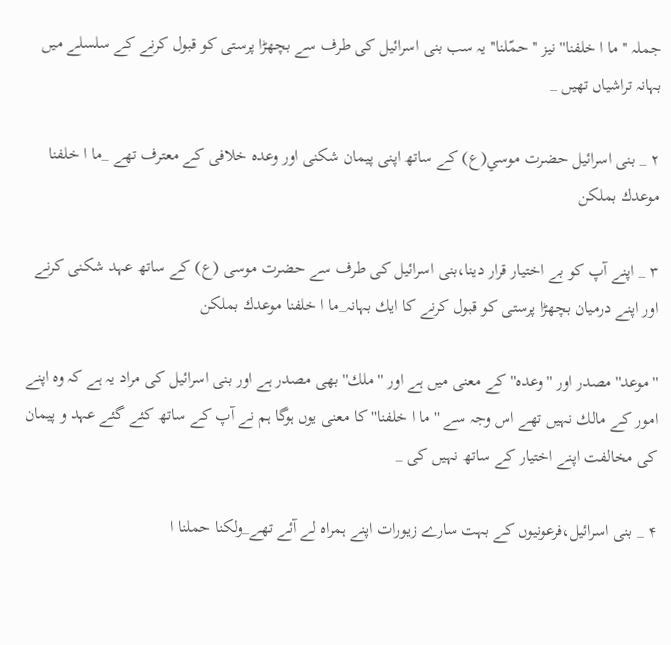جملہ ''ما ا خلفنا'' نيز ''حمّلنا'' يہ سب بنى اسرائيل كى طرف سے بچھڑا پرستى كو قبول كرنے كے سلسلے ميں بہانہ تراشياں تھيں _

۲ _ بنى اسرائيل حضرت موسي(ع) كے ساتھ اپنى پيمان شكنى اور وعدہ خلافى كے معترف تھے _ما ا خلفنا موعدك بملكن

۳ _ اپنے آپ كو بے اختيار قرار دينا،بنى اسرائيل كى طرف سے حضرت موسى (ع) كے ساتھ عہد شكنى كرنے اور اپنے درميان بچھڑا پرستى كو قبول كرنے كا ايك بہانہ_ما ا خلفنا موعدك بملكن

''موعد'' مصدر اور ''وعدہ'' كے معنى ميں ہے اور ''ملك'' بھى مصدر ہے اور بنى اسرائيل كى مراد يہ ہے كہ وہ اپنے امور كے مالك نہيں تھے اس وجہ سے ''ما ا خلفنا'' كا معنى يوں ہوگا ہم نے آپ كے ساتھ كئے گئے عہد و پيمان كى مخالفت اپنے اختيار كے ساتھ نہيں كى _

۴ _ بنى اسرائيل،فرعونيوں كے بہت سارے زيورات اپنے ہمراہ لے آئے تھے_ولكنا حملنا ا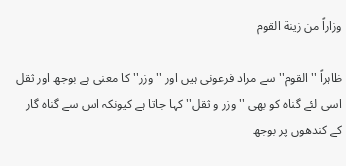وزاراً من زينة القوم

ظاہراً ''القوم'' سے مراد فرعونى ہيں اور ''وزر'' كا معنى ہے بوجھ اور ثقل اسى لئے گناہ كو بھى ''وزر و ثقل'' كہا جاتا ہے كيونكہ اس سے گناہ گار كے كندھوں پر بوجھ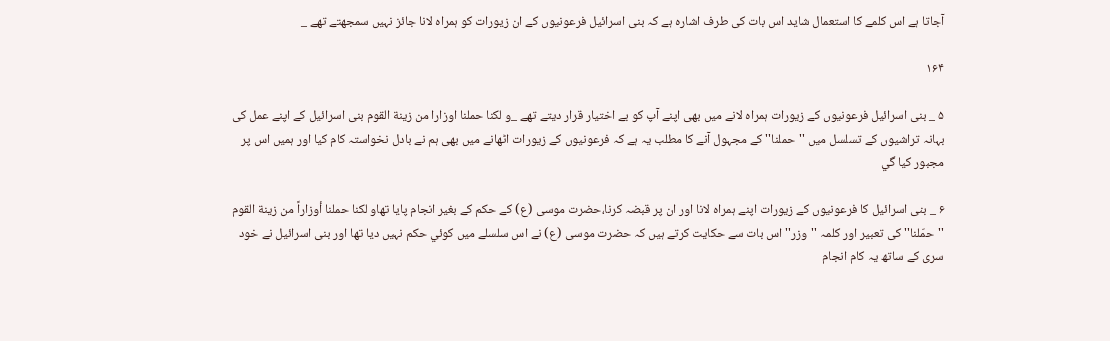آجاتا ہے اس كلمے كا استعمال شايد اس بات كى طرف اشارہ ہے كہ بنى اسرائيل فرعونيوں كے ان زيورات كو ہمراہ لانا جائز نہيں سمجھتے تھے _

۱۶۴

۵ _ بنى اسرائيل فرعونيوں كے زيورات ہمراہ لانے ميں بھى اپنے آپ كو بے اختيار قرار ديتے تھے _و لكنا حملنا اوزارا من زينة القوم بنى اسرائيل كے اپنے عمل كى بہانہ تراشيوں كے تسلسل ميں ''حملنا'' كے مجہول آنے كا مطلب يہ ہے كہ فرعونيوں كے زيورات اٹھانے ميں بھى ہم نے بادل نخواستہ كام كيا اور ہميں اس پر مجبور كيا گي

۶ _ بنى اسرائيل كا فرعونيوں كے زيورات اپنے ہمراہ لانا اور ان پر قبضہ كرنا،حضرت موسى (ع) كے حكم كے بغير انجام پايا تھاو لكنا حملنا أوزاراً من زينة القوم ''حمّلنا'' كى تعبير اور كلمہ ''وزر'' اس بات سے حكايت كرتے ہيں كہ حضرت موسى (ع) نے اس سلسلے ميں كوئي حكم نہيں ديا تھا اور بنى اسرائيل نے خود سرى كے ساتھ يہ كام انجام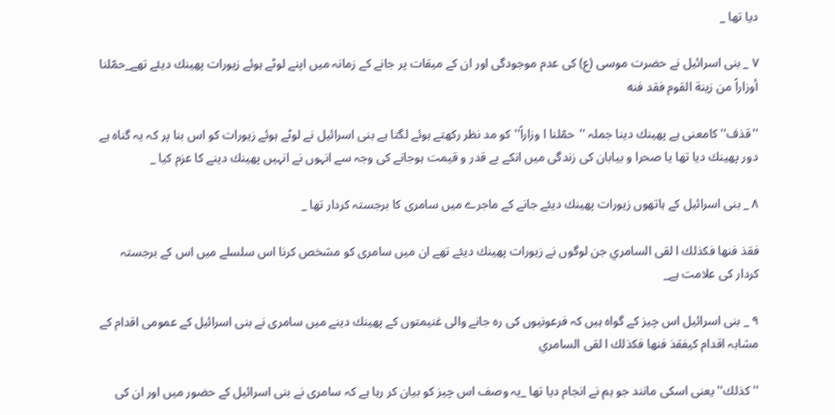ديا تھا _

۷ _ بنى اسرائيل نے حضرت موسى (ع) كى عدم موجودگى اور ان كے ميقات پر جانے كے زمانہ ميں اپنے لوٹے ہوئے زيورات پھينك ديئے تھے_حمّلنا أوزاراً من زينة القوم فقد فنه

''قذف'' كامعنى ہے پھينك دينا جملہ ''حمّلنا ا وزاراً'' كو مد نظر ركھتے ہوئے لگتا ہے بنى اسرائيل نے لوٹے ہوئے زيورات كو اس بنا پر كہ يہ گناہ ہے دور پھينك ديا تھا يا صحرا و بيابان كى زندگى ميں انكے بے قدر و قيمت ہوجانے كى وجہ سے انہوں نے انہيں پھينك دينے كا عزم كيا _

۸ _ بنى اسرائيل كے ہاتھوں زيورات پھينك ديئے جانے كے ماجرے ميں سامرى كا برجستہ كردار تھا _

فقذ فنها فكذلك ا لقى السامري جن لوگوں نے زيورات پھينك ديئے تھے ان ميں سامرى كو مشخص كرنا اس سلسلے ميں اس كے برجستہ كردار كى علامت ہے_

۹ _ بنى اسرائيل اس چيز كے گواہ ہيں كہ فرعونيوں كى رہ جانے والى غنيمتوں كے پھينك دينے ميں سامرى نے بنى اسرائيل كے عمومى اقدام كے مشابہ اقدام كيفقذ فنها فكذلك ا لقى السامري

''كذلك'' يعنى اسكى مانند جو ہم نے انجام ديا تھا _يہ وصف اس چيز كو بيان كر رہا ہے كہ سامرى نے بنى اسرائيل كے حضور ميں اور ان كى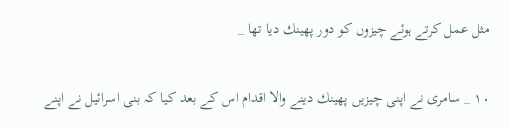مثل عمل كرتے ہوئے چيزوں كو دور پھينك ديا تھا _

۱۰ _ سامرى نے اپنى چيزيں پھينك دينے والا اقدام اس كے بعد كيا كہ بنى اسرائيل نے اپنے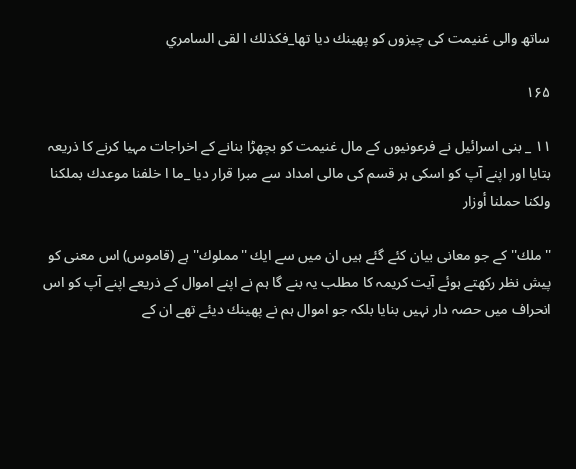ساتھ والى غنيمت كى چيزوں كو پھينك ديا تھا_فكذلك ا لقى السامري

۱۶۵

۱۱ _ بنى اسرائيل نے فرعونيوں كے مال غنيمت كو بچھڑا بنانے كے اخراجات مہيا كرنے كا ذريعہ بتايا اور اپنے آپ كو اسكى ہر قسم كى مالى امداد سے مبرا قرار ديا _ما ا خلفنا موعدك بملكنا ولكنا حملنا أوزار

''ملك'' كے جو معانى بيان كئے گئے ہيں ان ميں سے ايك ''مملوك'' ہے (قاموس) اس معنى كو پيش نظر ركھتے ہوئے آيت كريمہ كا مطلب يہ بنے گا ہم نے اپنے اموال كے ذريعے اپنے آپ كو اس انحراف ميں حصہ دار نہيں بنايا بلكہ جو اموال ہم نے پھينك ديئے تھے ان كے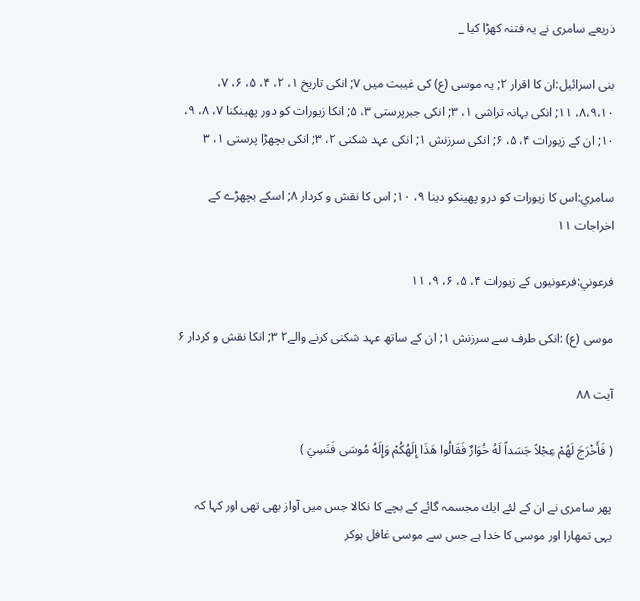ذريعے سامرى نے يہ فتنہ كھڑا كيا _

بنى اسرائيل:ان كا اقرار ۲; يہ موسى (ع) كى غيبت ميں ۷; انكى تاريخ ۱، ۲، ۴، ۵، ۶، ۷، ۸،۹،۱۰، ۱۱; انكى بہانہ تراشى ۱، ۳; انكى جبرپرستى ۳، ۵; انكا زيورات كو دور پھينكنا ۷، ۸، ۹، ۱۰; ان كے زيورات ۴، ۵، ۶; انكى سرزنش ۱; انكى عہد شكنى ۲، ۳; انكى بچھڑا پرستى ۱، ۳

سامري:اس كا زيورات كو درو پھينكو دينا ۹، ۱۰; اس كا نقش و كردار ۸; اسكے بچھڑے كے اخراجات ۱۱

فرعوني:فرعونيوں كے زيورات ۴، ۵، ۶، ۹، ۱۱

موسى (ع) :انكى طرف سے سرزنش ۱; ان كے ساتھ عہد شكنى كرنے والے۲ ۳; انكا نقش و كردار ۶

آیت ۸۸

( فَأَخْرَجَ لَهُمْ عِجْلاً جَسَداً لَهُ خُوَارٌ فَقَالُوا هَذَا إِلَهُكُمْ وَإِلَهُ مُوسَى فَنَسِيَ )

پھر سامرى نے ان كے لئے ايك مجسمہ گائے كے بچے كا نكالا جس ميں آواز بھى تھى اور كہا كہ يہى تمھارا اور موسى كا خدا ہے جس سے موسى غافل ہوكر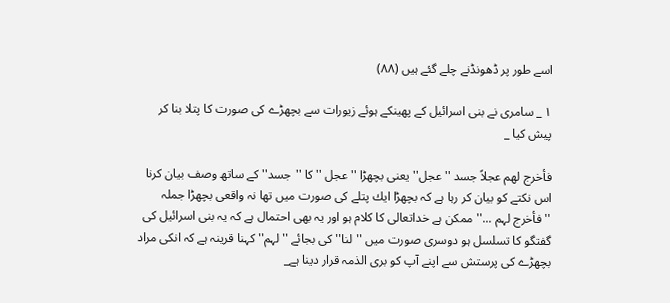اسے طور پر ڈھونڈنے چلے گئے ہيں (۸۸)

۱ _ سامرى نے بنى اسرائيل كے پھينكے ہوئے زيورات سے بچھڑے كى صورت كا پتلا بنا كر پيش كيا _

فأخرج لهم عجلاً جسد ''عجل'' يعنى بچھڑا ''عجل '' كا ''جسد'' كے ساتھ وصف بيان كرنا اس نكتے كو بيان كر رہا ہے كہ بچھڑا ايك پتلے كى صورت ميں تھا نہ واقعى بچھڑا جملہ ''فأخرج لہم ...'' ممكن ہے خداتعالى كا كلام ہو اور يہ بھى احتمال ہے كہ يہ بنى اسرائيل كى گفتگو كا تسلسل ہو دوسرى صورت ميں ''لنا'' كى بجائے ''لہم'' كہنا قرينہ ہے كہ انكى مراد بچھڑے كى پرستش سے اپنے آپ كو برى الذمہ قرار دينا ہے_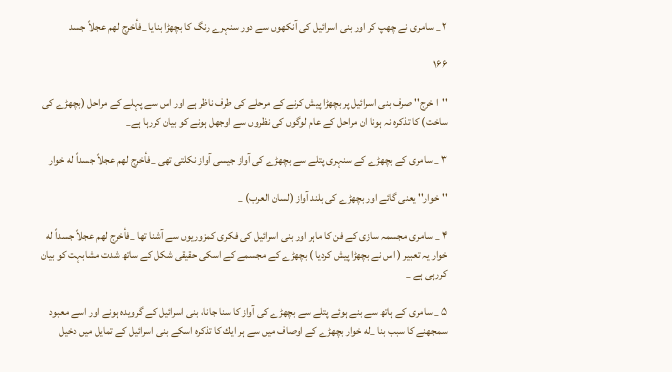۲ _ سامرى نے چھپ كر اور بنى اسرائيل كى آنكھوں سے دور سنہرے رنگ كا بچھڑا بنايا _فأخرج لهم عجلاً جسد

۱۶۶

''ا خرج'' صرف بنى اسرائيل پر بچھڑا پيش كرنے كے مرحلے كى طرف ناظر ہے اور اس سے پہلے كے مراحل (بچھڑے كى ساخت) كا تذكرہ نہ ہونا ان مراحل كے عام لوگوں كى نظروں سے اوجھل ہونے كو بيان كررہا ہے_

۳ _ سامرى كے بچھڑے كے سنہرى پتلے سے بچھڑے كى آواز جيسى آواز نكلتى تھى _فأخرج لهم عجلاً جسداً له خوار

''خوار'' يعنى گائے اور بچھڑے كى بلند آواز (لسان العرب) _

۴ _ سامرى مجسمہ سازى كے فن كا ماہر اور بنى اسرائيل كى فكرى كمزوريوں سے آشنا تھا _فأخرج لهم عجلاً جسداً له خوار يہ تعبير ( اس نے بچھڑا پيش كرديا ) بچھڑے كے مجسمے كے اسكى حقيقى شكل كے ساتھ شدت مشابہت كو بيان كررہى ہے _

۵ _ سامرى كے ہاتھ سے بنے ہوئے پتلے سے بچھڑے كى آواز كا سنا جانا، بنى اسرائيل كے گرويدہ ہونے اور اسے معبود سمجھنے كا سبب بنا _له خوار بچھڑے كے اوصاف ميں سے ہر ايك كا تذكرہ اسكے بنى اسرائيل كے تمايل ميں دخيل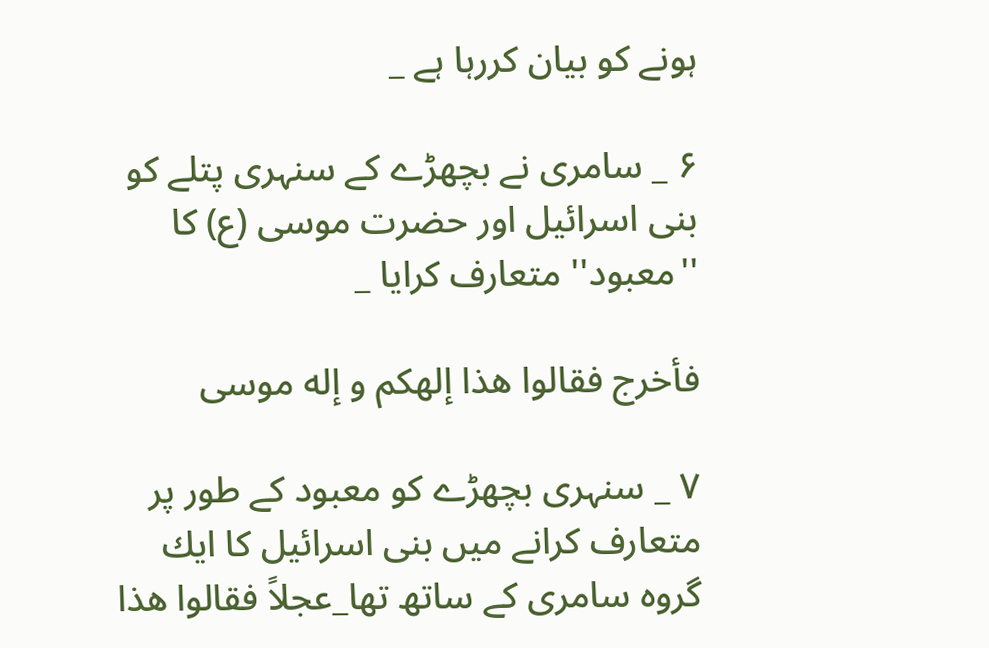ہونے كو بيان كررہا ہے _

۶ _ سامرى نے بچھڑے كے سنہرى پتلے كو بنى اسرائيل اور حضرت موسى (ع) كا ''معبود'' متعارف كرايا _

فأخرج فقالوا هذا إلهكم و إله موسى

۷ _ سنہرى بچھڑے كو معبود كے طور پر متعارف كرانے ميں بنى اسرائيل كا ايك گروہ سامرى كے ساتھ تھا_عجلاً فقالوا هذا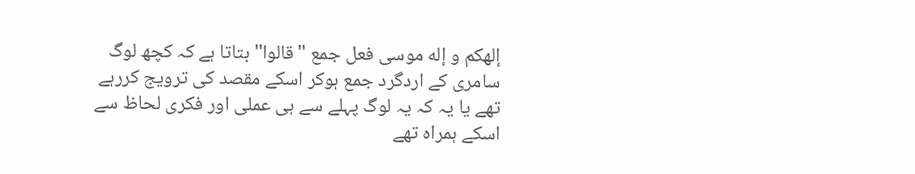إلهكم و إله موسى فعل جمع ''قالوا'' بتاتا ہے كہ كچھ لوگ سامرى كے اردگرد جمع ہوكر اسكے مقصد كى ترويج كررہے تھے يا يہ كہ يہ لوگ پہلے سے ہى عملى اور فكرى لحاظ سے اسكے ہمراہ تھے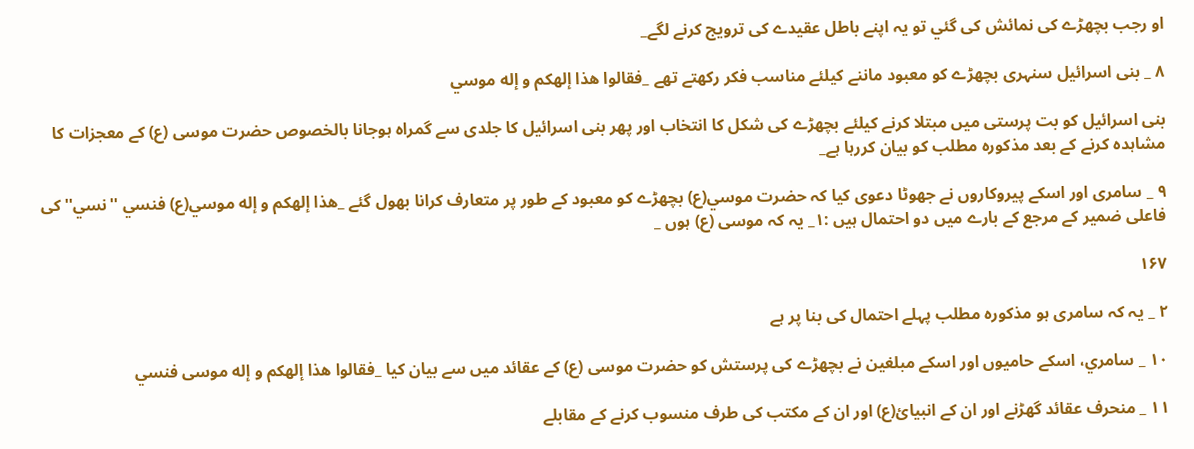او رجب بچھڑے كى نمائش كى گئي تو يہ اپنے باطل عقيدے كى ترويج كرنے لگے_

۸ _ بنى اسرائيل سنہرى بچھڑے كو معبود ماننے كيلئے مناسب فكر ركھتے تھے _فقالوا هذا إلهكم و إله موسي

بنى اسرائيل كو بت پرستى ميں مبتلا كرنے كيلئے بچھڑے كى شكل كا انتخاب اور پھر بنى اسرائيل كا جلدى سے گمراہ ہوجانا بالخصوص حضرت موسى (ع) كے معجزات كا مشاہدہ كرنے كے بعد مذكورہ مطلب كو بيان كررہا ہے_

۹ _ سامرى اور اسكے پيروكاروں نے جھوٹا دعوى كيا كہ حضرت موسي(ع) بچھڑے كو معبود كے طور پر متعارف كرانا بھول گئے _هذا إلهكم و إله موسي(ع) فنسي ''نسي'' كى فاعلى ضمير كے مرجع كے بارے ميں دو احتمال ہيں :۱_ يہ كہ موسى (ع) ہوں _

۱۶۷

۲ _ يہ كہ سامرى ہو مذكورہ مطلب پہلے احتمال كى بنا پر ہے

۱۰ _ سامري، اسكے حاميوں اور اسكے مبلغين نے بچھڑے كى پرستش كو حضرت موسى (ع) كے عقائد ميں سے بيان كيا _فقالوا هذا إلهكم و إله موسى فنسي

۱۱ _ منحرف عقائد گھڑنے اور ان كے انبيائ(ع) اور ان كے مكتب كى طرف منسوب كرنے كے مقابلے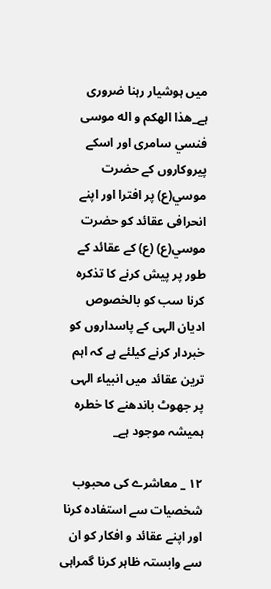ميں ہوشيار رہنا ضرورى ہے_هذا الهكم و اله موسى فنسي سامرى اور اسكے پيروكاروں كے حضرت موسي(ع) پر افترا اور اپنے انحرافى عقائد كو حضرت موسي(ع) (ع) كے عقائد كے طور پر پيش كرنے كا تذكرہ كرنا سب كو بالخصوص اديان الہى كے پاسداروں كو خبردار كرنے كيلئے ہے كہ اہم ترين عقائد ميں انبياء الہى پر جھوٹ باندھنے كا خطرہ ہميشہ موجود ہے_

۱۲ _ معاشرے كى محبوب شخصيات سے استفادہ كرنا اور اپنے عقائد و افكار كو ان سے وابستہ ظاہر كرنا گمراہى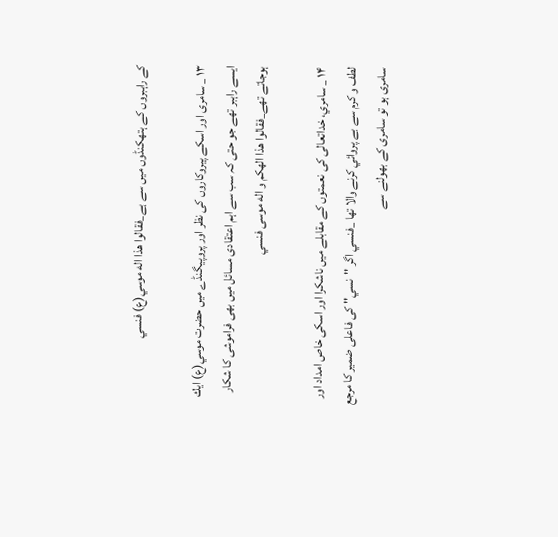كے راہبروں كے ہتھكنڈوں ميں سے ہے_فقالوا هذا اله موسي(ع) فنسي

۱۳ _ سامرى اور اسكے پيروكاروں كى نظر اور پروپيگنڈے ميں حضرت موسي(ع) ايك ايسے راہبر تھے جو حتى كہ سب سے اہم اعتقادى مسائل ميں بھى فراموشى كا شكار ہوجاتے تھے_فقالوا هذا الهكم و اله موسى فنسي

۱۴ _ سامري، خداتعالى كى نعمتوں كے مقابلے ميں ناشكرا اور اسكى خاص امداد اور لطف و كرم سے بے پروائي كرنے والا تھا _فنسي اگر ''نسي'' كى فاعلى ضمير كا مرجع سامرى ہو تو سامرى كے بھولنے سے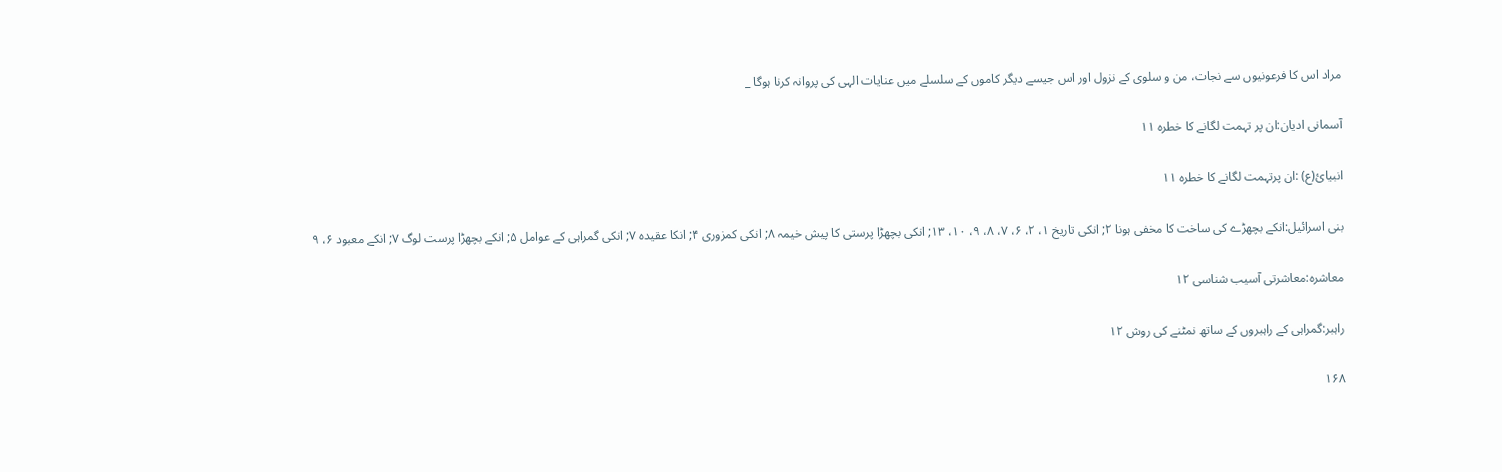مراد اس كا فرعونيوں سے نجات، من و سلوى كے نزول اور اس جيسے ديگر كاموں كے سلسلے ميں عنايات الہى كى پروانہ كرنا ہوگا _

آسمانى اديان:ان پر تہمت لگانے كا خطرہ ۱۱

انبيائ(ع) :ان پرتہمت لگانے كا خطرہ ۱۱

بنى اسرائيل:انكے بچھڑے كى ساخت كا مخفى ہونا ۲; انكى تاريخ ۱، ۲، ۶، ۷، ۸، ۹، ۱۰، ۱۳; انكى بچھڑا پرستى كا پيش خيمہ ۸; انكى كمزورى ۴; انكا عقيدہ ۷; انكى گمراہى كے عوامل ۵; انكے بچھڑا پرست لوگ ۷; انكے معبود ۶، ۹

معاشرہ:معاشرتى آسيب شناسى ۱۲

راہبر:گمراہى كے راہبروں كے ساتھ نمٹنے كى روش ۱۲

۱۶۸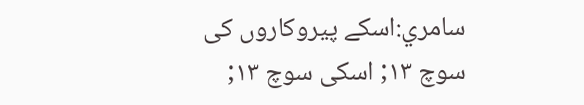سامري:اسكے پيروكاروں كى سوچ ۱۳; اسكى سوچ ۱۳;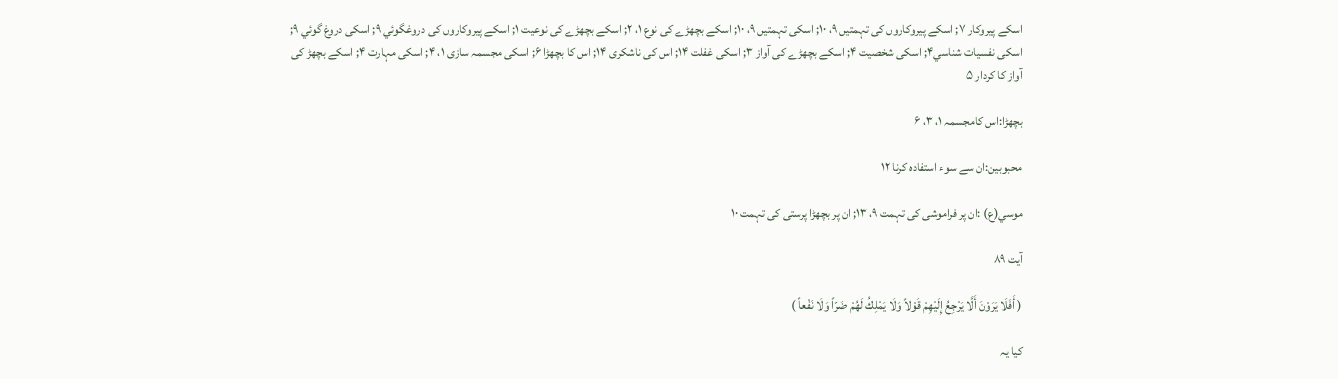اسكے پيروكار ۷; اسكے پيروكاروں كى تہمتيں ۹، ۱۰; اسكى تہمتيں ۹، ۱۰; اسكے بچھڑے كى نوع ۱، ۲; اسكے بچھڑے كى نوعيت ۱; اسكے پيروكاروں كى دروغگوئي ۹; اسكى دروغ گوئي ۹; اسكى نفسيات شناسي۴; اسكى شخصيت ۴; اسكے بچھڑے كى آواز ۳; اسكى غفلت ۱۴; اس كى ناشكرى ۱۴; اس كا بچھڑا ۶; اسكى مجسمہ سازى ۱، ۴; اسكى مہارت ۴; اسكے بچھڑ كى آواز كا كردار ۵

بچھڑا:اس كامجسمہ ۱، ۳، ۶

محبوبين:ان سے سوء استفادہ كرنا ۱۲

موسي(ع) :ان پر فراموشى كى تہمت ۹، ۱۳; ان پر بچھڑا پرستى كى تہمت ۱۰

آیت ۸۹

( أَفَلَا يَرَوْنَ أَلَّا يَرْجِعُ إِلَيْهِمْ قَوْلاً وَلَا يَمْلِكُ لَهُمْ ضَرّاً وَلَا نَفْعاً )

كيا يہ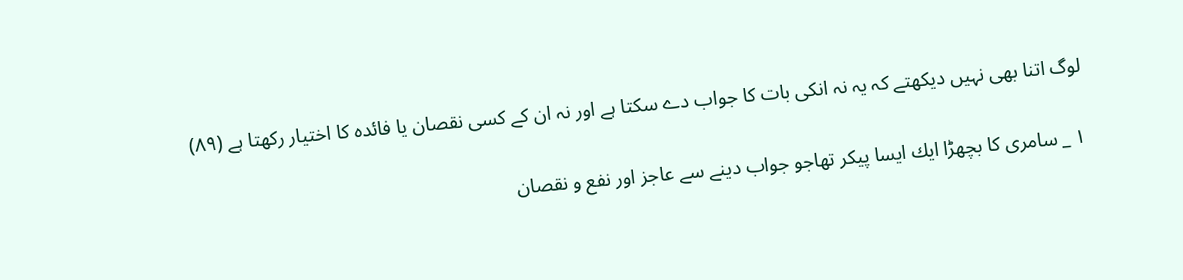لوگ اتنا بھى نہيں ديكھتے كہ يہ نہ انكى بات كا جواب دے سكتا ہے اور نہ ان كے كسى نقصان يا فائدہ كا اختيار ركھتا ہے (۸۹)

۱ _ سامرى كا بچھڑا ايك ايسا پيكر تھاجو جواب دينے سے عاجز اور نفع و نقصان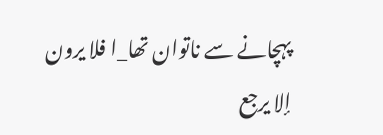پہچانے سے ناتوان تھا_ا فلا يرون إلا يرجع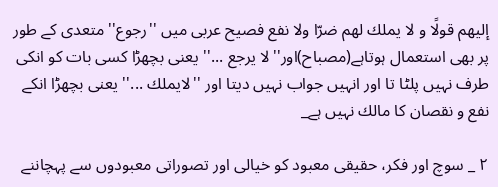إليهم قولًا و لا يملك لهم ضرّا ولا نفع فصيح عربى ميں ''رجوع'' متعدى كے طور پر بھى استعمال ہوتاہے(مصباح)اور''لا يرجع ...'' يعنى بچھڑا كسى بات كو انكى طرف نہيں پلٹا تا اور انہيں جواب نہيں ديتا اور ''لايملك ...'' يعنى بچھڑا انكے نفع و نقصان كا مالك نہيں ہے_

۲ _ سوچ اور فكر، حقيقى معبود كو خيالى اور تصوراتى معبودوں سے پہچاننے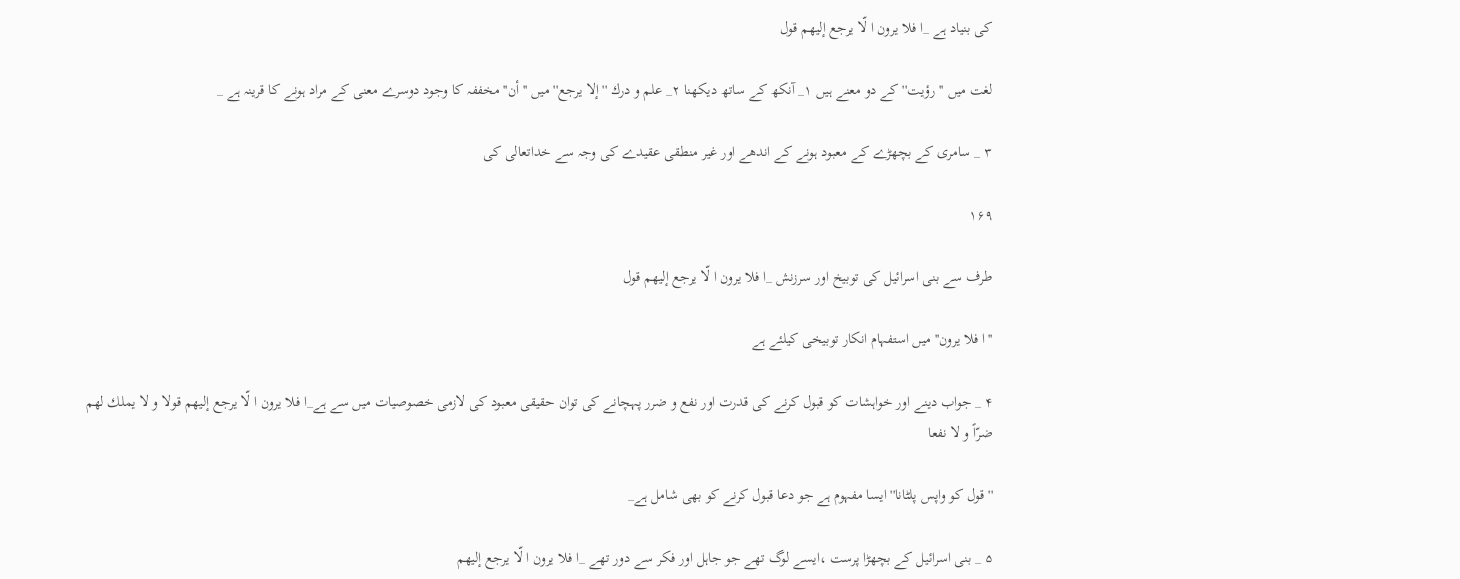كى بنياد ہے _ا فلا يرون ا لّا يرجع إليهم قول

لغت ميں ''رؤيت'' كے دو معنے ہيں ۱_ آنكھ كے ساتھ ديكھنا ۲_ علم و درك ''إلا يرجع'' ميں ''أن'' مخففہ كا وجود دوسرے معنى كے مراد ہونے كا قرينہ ہے _

۳ _ سامرى كے بچھڑے كے معبود ہونے كے اندھے اور غير منطقى عقيدے كى وجہ سے خداتعالى كى

۱۶۹

طرف سے بنى اسرائيل كى توبيخ اور سرزنش _ا فلا يرون ا لّا يرجع إليهم قول

''ا فلا يرون'' ميں استفہام انكار توبيخى كيلئے ہے

۴ _ جواب دينے اور خواہشات كو قبول كرنے كى قدرت اور نفع و ضرر پہچانے كى توان حقيقى معبود كى لازمى خصوصيات ميں سے ہے_ا فلا يرون ا لّا يرجع إليهم قولا و لا يملك لهم ضرّاً و لا نفعا

''قول كو واپس پلٹانا'' ايسا مفہوم ہے جو دعا قبول كرنے كو بھى شامل ہے_

۵ _ بنى اسرائيل كے بچھڑا پرست ،ايسے لوگ تھے جو جاہل اور فكر سے دور تھے _ا فلا يرون ا لّا يرجع إليهم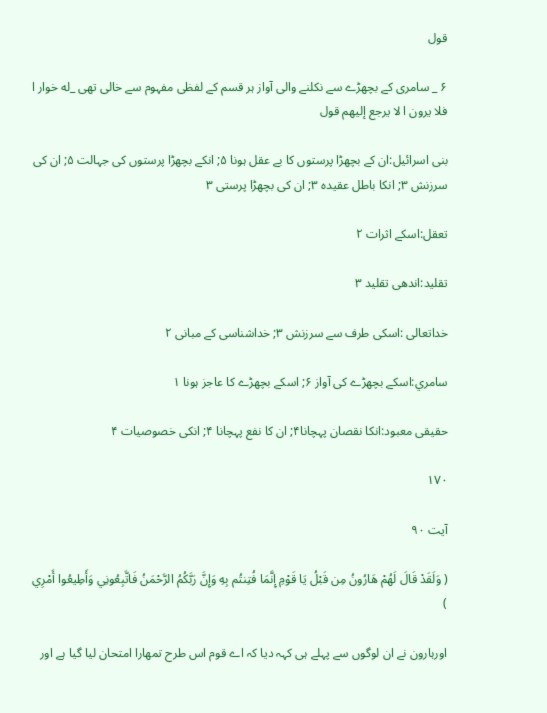قول

۶ _ سامرى كے بچھڑے سے نكلنے والى آواز ہر قسم كے لفظى مفہوم سے خالى تھى _له خوار ا فلا يرون ا لا يرجع إليهم قول

بنى اسرائيل:ان كے بچھڑا پرستوں كا بے عقل ہونا ۵; انكے بچھڑا پرستوں كى جہالت ۵; ان كى سرزنش ۳; انكا باطل عقيدہ ۳; ان كى بچھڑا پرستى ۳

تعقل:اسكے اثرات ۲

تقليد:اندھى تقليد ۳

خداتعالى :اسكى طرف سے سرزنش ۳; خداشناسى كے مبانى ۲

سامري:اسكے بچھڑے كى آواز ۶; اسكے بچھڑے كا عاجز ہونا ۱

حقيقى معبود:انكا نقصان پہچانا۴; ان كا نفع پہچانا ۴; انكى خصوصيات ۴

۱۷۰

آیت ۹۰

( وَلَقَدْ قَالَ لَهُمْ هَارُونُ مِن قَبْلُ يَا قَوْمِ إِنَّمَا فُتِنتُم بِهِ وَإِنَّ رَبَّكُمُ الرَّحْمَنُ فَاتَّبِعُونِي وَأَطِيعُوا أَمْرِي )

اورہارون نے ان لوگوں سے پہلے ہى كہہ ديا كہ اے قوم اس طرح تمھارا امتحان ليا گيا ہے اور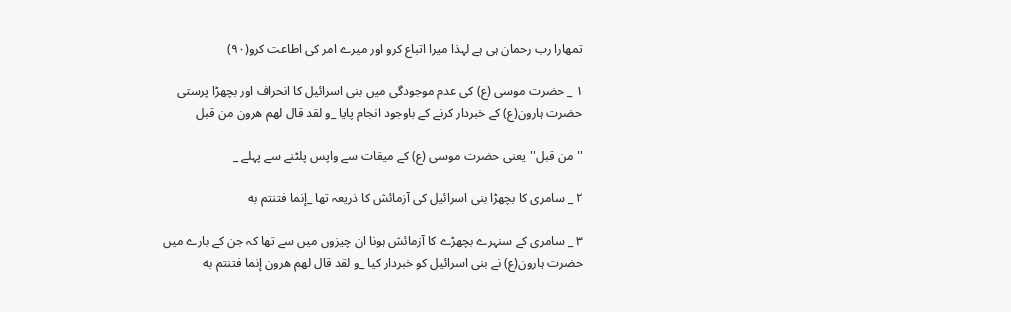تمھارا رب رحمان ہى ہے لہذا ميرا اتباع كرو اور ميرے امر كى اطاعت كرو(۹۰)

۱ _ حضرت موسى (ع) كى عدم موجودگى ميں بنى اسرائيل كا انحراف اور بچھڑا پرستى حضرت ہارون(ع) كے خبردار كرنے كے باوجود انجام پايا _و لقد قال لهم هرون من قبل

''من قبل''يعنى حضرت موسى (ع) كے ميقات سے واپس پلٹنے سے پہلے _

۲ _ سامرى كا بچھڑا بنى اسرائيل كى آزمائش كا ذريعہ تھا _إنما فتنتم به

۳ _ سامرى كے سنہرے بچھڑے كا آزمائش ہونا ان چيزوں ميں سے تھا كہ جن كے بارے ميں حضرت ہارون(ع) نے بنى اسرائيل كو خبردار كيا _و لقد قال لهم هرون إنما فتنتم به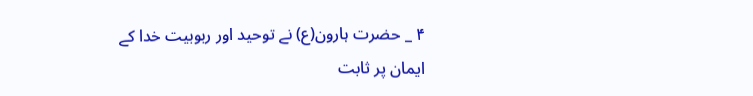۴ _ حضرت ہارون(ع) نے توحيد اور ربوبيت خدا كے ايمان پر ثابت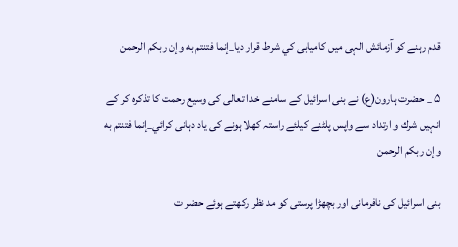قدم رہنے كو آزمائش الہى ميں كاميابى كي شرط قرار ديا_إنما فتنتم به وإن ربكم الرحمن

۵ _ حضرت ہارون(ع) نے بنى اسرائيل كے سامنے خدا تعالى كى وسيع رحمت كا تذكرہ كر كے انہيں شرك و ارتداد سے واپس پلٹنے كيلئے راستہ كھلا ہونے كى ياد دہانى كرائي_إنما فتنتم به وإن ربكم الرحمن

بنى اسرائيل كى نافرمانى اور بچھڑا پرستى كو مد نظر ركھتے ہوئے حضر ت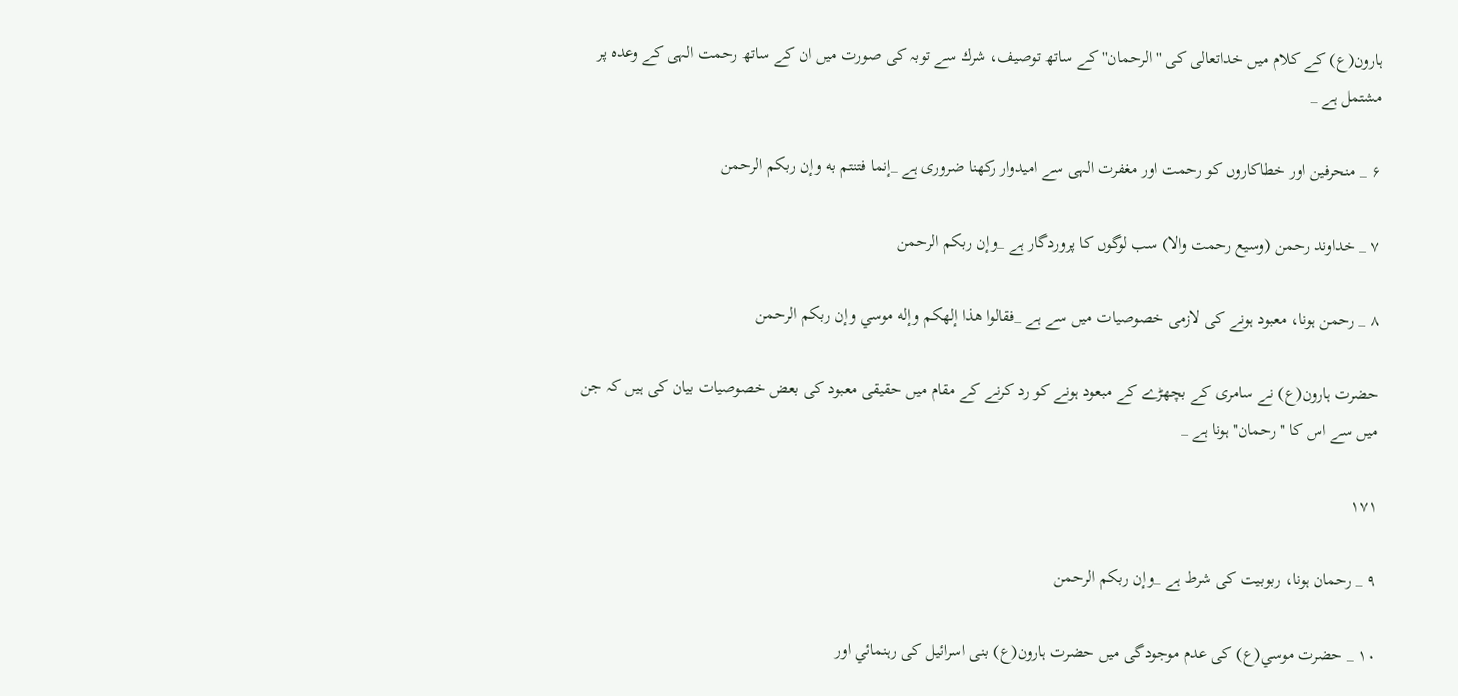ہارون(ع) كے كلام ميں خداتعالى كى ''الرحمان'' كے ساتھ توصيف، شرك سے توبہ كى صورت ميں ان كے ساتھ رحمت الہى كے وعدہ پر مشتمل ہے _

۶ _ منحرفين اور خطاكاروں كو رحمت اور مغفرت الہى سے اميدوار ركھنا ضرورى ہے _إنما فتنتم به وإن ربكم الرحمن

۷ _ خداوند رحمن (وسيع رحمت والا) سب لوگوں كا پروردگار ہے _وإن ربكم الرحمن

۸ _ رحمن ہونا، معبود ہونے كى لازمى خصوصيات ميں سے ہے _فقالوا هذا إلهكم وإله موسي وإن ربكم الرحمن

حضرت ہارون(ع) نے سامرى كے بچھڑے كے مبعود ہونے كو رد كرنے كے مقام ميں حقيقى معبود كى بعض خصوصيات بيان كى ہيں كہ جن ميں سے اس كا ''رحمان'' ہونا ہے _

۱۷۱

۹ _ رحمان ہونا، ربوبيت كى شرط ہے _وإن ربكم الرحمن

۱۰ _ حضرت موسي(ع) كى عدم موجودگى ميں حضرت ہارون(ع) بنى اسرائيل كى رہنمائي اور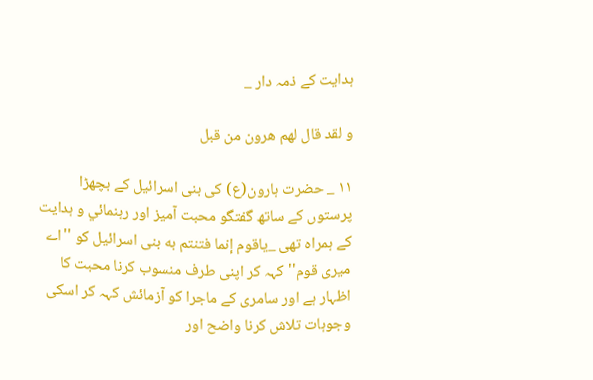ہدايت كے ذمہ دار _

و لقد قال لهم هرون من قبل

۱۱ _ حضرت ہارون(ع) كى بنى اسرائيل كے بچھڑا پرستوں كے ساتھ گفتگو محبت آميز اور رہنمائي و ہدايت كے ہمراہ تھى _ياقوم إنما فتنتم به بنى اسرائيل كو ''اے ميرى قوم'' كہہ كر اپنى طرف منسوب كرنا محبت كا اظہار ہے اور سامرى كے ماجرا كو آزمائش كہہ كر اسكى وجوہات تلاش كرنا واضح اور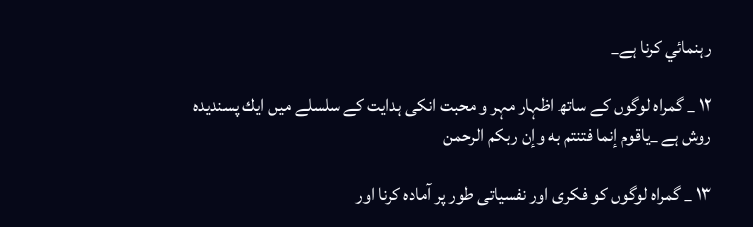رہنمائي كرنا ہے_

۱۲ _ گمراہ لوگوں كے ساتھ اظہار مہر و محبت انكى ہدايت كے سلسلے ميں ايك پسنديدہ روش ہے _ياقوم إنما فتنتم به وإن ربكم الرحمن

۱۳ _ گمراہ لوگوں كو فكرى اور نفسياتى طور پر آمادہ كرنا اور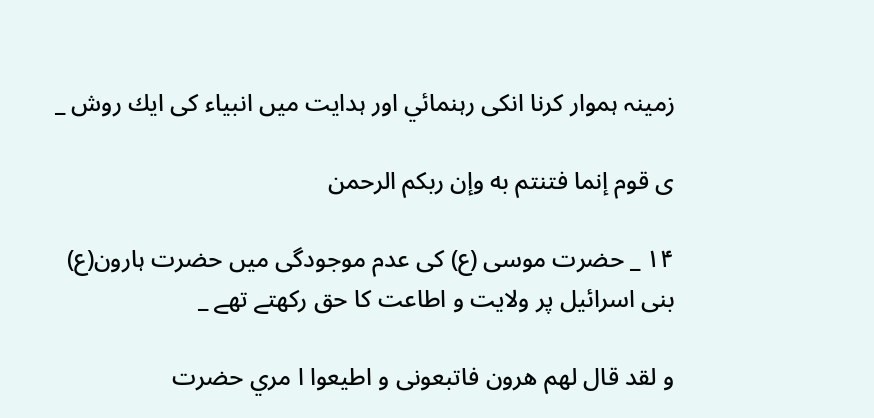زمينہ ہموار كرنا انكى رہنمائي اور ہدايت ميں انبياء كى ايك روش _

ى قوم إنما فتنتم به وإن ربكم الرحمن

۱۴ _ حضرت موسى (ع) كى عدم موجودگى ميں حضرت ہارون(ع) بنى اسرائيل پر ولايت و اطاعت كا حق ركھتے تھے _

و لقد قال لهم هرون فاتبعونى و اطيعوا ا مري حضرت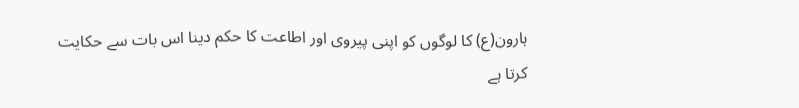ہارون(ع) كا لوگوں كو اپنى پيروى اور اطاعت كا حكم دينا اس بات سے حكايت كرتا ہے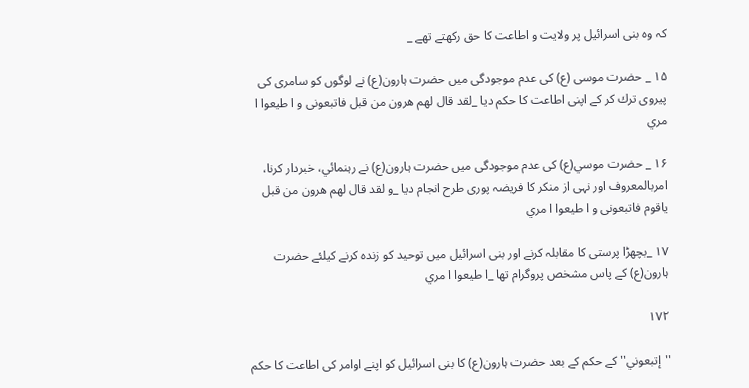كہ وہ بنى اسرائيل پر ولايت و اطاعت كا حق ركھتے تھے _

۱۵ _ حضرت موسى (ع) كى عدم موجودگى ميں حضرت ہارون(ع) نے لوگوں كو سامرى كى پيروى ترك كر كے اپنى اطاعت كا حكم ديا _لقد قال لهم هرون من قبل فاتبعونى و ا طيعوا ا مري

۱۶ _ حضرت موسي(ع) كى عدم موجودگى ميں حضرت ہارون(ع) نے رہنمائي، خبردار كرنا، امربالمعروف اور نہى از منكر كا فريضہ پورى طرح انجام ديا _و لقد قال لهم هرون من قبل ياقوم فاتبعونى و ا طيعوا ا مري

۱۷ _بچھڑا پرستى كا مقابلہ كرنے اور بنى اسرائيل ميں توحيد كو زندہ كرنے كيلئے حضرت ہارون(ع) كے پاس مشخص پروگرام تھا _ا طيعوا ا مري

۱۷۲

''إتبعوني'' كے حكم كے بعد حضرت ہارون(ع) كا بنى اسرائيل كو اپنے اوامر كى اطاعت كا حكم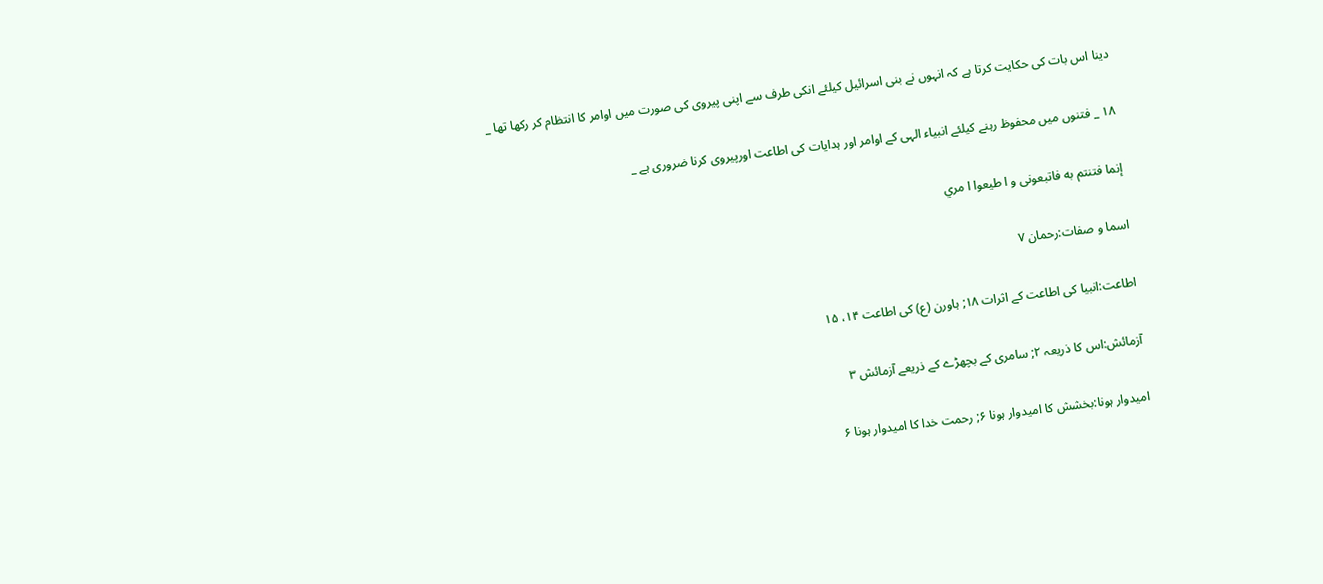دينا اس بات كى حكايت كرتا ہے كہ انہوں نے بنى اسرائيل كيلئے انكى طرف سے اپنى پيروى كى صورت ميں اوامر كا انتظام كر ركھا تھا _

۱۸ _ فتنوں ميں محفوظ رہنے كيلئے انبياء الہى كے اوامر اور ہدايات كى اطاعت اورپيروى كرنا ضرورى ہے _

إنما فتنتم به فاتبعونى و ا طيعوا ا مري

اسما و صفات:رحمان ۷

اطاعت:انبيا كى اطاعت كے اثرات ۱۸; ہاورن (ع) كى اطاعت ۱۴، ۱۵

آزمائش:اس كا ذريعہ ۲; سامرى كے بچھڑے كے ذريعے آزمائش ۳

اميدوار ہونا:بخشش كا اميدوار ہونا ۶; رحمت خدا كا اميدوار ہونا ۶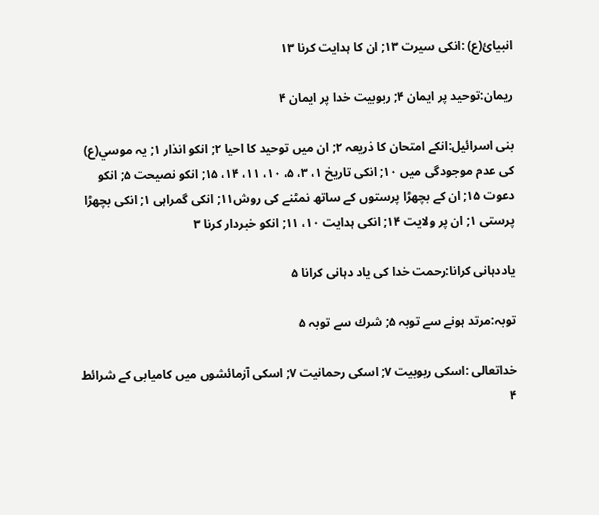انبيائ(ع) :انكى سيرت ۱۳; ان كا ہدايت كرنا ۱۳

ريمان:توحيد پر ايمان ۴; ربوبيت خدا پر ايمان ۴

بنى اسرائيل:انكے امتحان كا ذريعہ ۲; ان ميں توحيد كا احيا ۲; انكو انذار ۱; يہ موسي(ع) كى عدم موجودگى ميں ۱۰; انكى تاريخ ۱، ۳، ۵، ۱۰، ۱۱، ۱۴، ۱۵; انكو نصيحت ۵; انكو دعوت ۱۵; ان كے بچھڑا پرستوں كے ساتھ نمٹنے كى روش۱۱; انكى گمراہى ۱; انكى بچھڑا پرستى ۱; ان پر ولايت ۱۴; انكى ہدايت ۱۰، ۱۱; انكو خبردار كرنا ۳

ياددہانى كرانا:رحمت خدا كى ياد دہانى كرانا ۵

توبہ:مرتد ہونے سے توبہ ۵; شرك سے توبہ ۵

خداتعالى :اسكى ربوبيت ۷; اسكى رحمانيت ۷; اسكى آزمائشوں ميں كاميابى كے شرائط ۴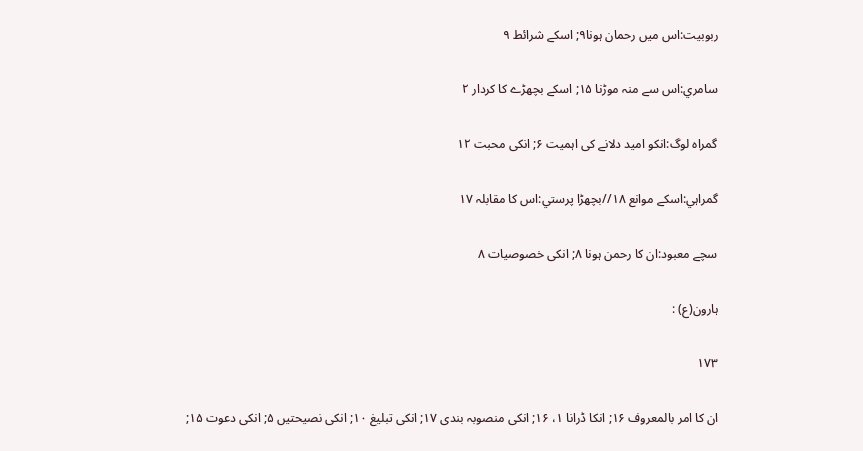ربوبيت:اس ميں رحمان ہونا۹; اسكے شرائط ۹

سامري:اس سے منہ موڑنا ۱۵; اسكے بچھڑے كا كردار ۲

گمراہ لوگ:انكو اميد دلانے كى اہميت ۶; انكى محبت ۱۲

گمراہي:اسكے موانع ۱۸//بچھڑا پرستي:اس كا مقابلہ ۱۷

سچے معبود:ان كا رحمن ہونا ۸; انكى خصوصيات ۸

ہارون(ع) :

۱۷۳

ان كا امر بالمعروف ۱۶; انكا ڈرانا ۱، ۱۶; انكى منصوبہ بندى ۱۷; انكى تبليغ ۱۰; انكى نصيحتيں ۵; انكى دعوت ۱۵;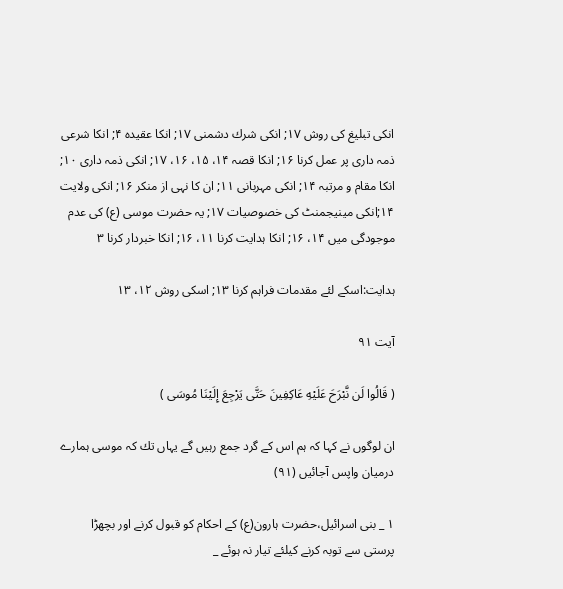انكى تبليغ كى روش ۱۷; انكى شرك دشمنى ۱۷; انكا عقيدہ ۴; انكا شرعى ذمہ دارى پر عمل كرنا ۱۶; انكا قصہ ۱۴، ۱۵، ۱۶، ۱۷; انكى ذمہ دارى ۱۰; انكا مقام و مرتبہ ۱۴; انكى مہربانى ۱۱; ان كا نہى از منكر ۱۶; انكى ولايت ۱۴;انكى مينيجمنٹ كى خصوصيات ۱۷; يہ حضرت موسى (ع) كى عدم موجودگى ميں ۱۴، ۱۶; انكا ہدايت كرنا ۱۱، ۱۶; انكا خبردار كرنا ۳

ہدايت:اسكے لئے مقدمات فراہم كرنا ۱۳; اسكى روش ۱۲، ۱۳

آیت ۹۱

( قَالُوا لَن نَّبْرَحَ عَلَيْهِ عَاكِفِينَ حَتَّى يَرْجِعَ إِلَيْنَا مُوسَى )

ان لوگوں نے كہا كہ ہم اس كے گرد جمع رہيں گے يہاں تك كہ موسى ہمارے درميان واپس آجائيں (۹۱)

۱ _ بنى اسرائيل،حضرت ہارون(ع) كے احكام كو قبول كرنے اور بچھڑا پرستى سے توبہ كرنے كيلئے تيار نہ ہوئے _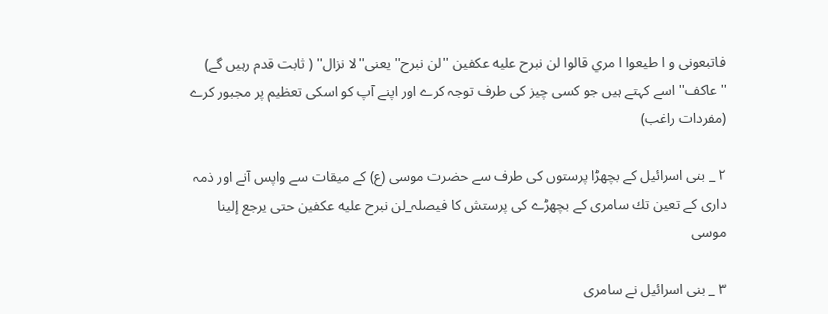فاتبعونى و ا طيعوا ا مري قالوا لن نبرح عليه عكفين ''لن نبرح'' يعنى''لا نزال'' ( ثابت قدم رہيں گے) ''عاكف'' اسے كہتے ہيں جو كسى چيز كى طرف توجہ كرے اور اپنے آپ كو اسكى تعظيم پر مجبور كرے (مفردات راغب)

۲ _ بنى اسرائيل كے بچھڑا پرستوں كى طرف سے حضرت موسى (ع) كے ميقات سے واپس آنے اور ذمہ دارى كے تعين تك سامرى كے بچھڑے كى پرستش كا فيصلہ_لن نبرح عليه عكفين حتى يرجع إلينا موسى

۳ _ بنى اسرائيل نے سامرى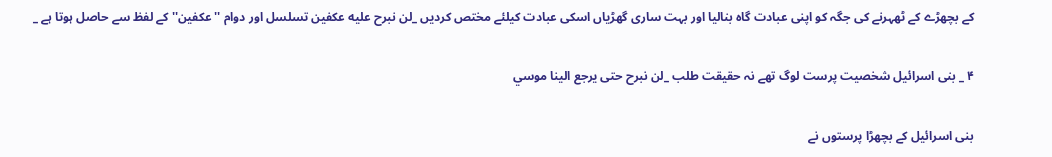كے بچھڑے كے ٹھہرنے كى جگہ كو اپنى عبادت گاہ بناليا اور بہت سارى گھڑياں اسكى عبادت كيلئے مختص كرديں _لن نبرح عليه عكفين تسلسل اور دوام ''عكفين'' كے لفظ سے حاصل ہوتا ہے _

۴ _ بنى اسرائيل شخصيت پرست لوگ تھے نہ حقيقت طلب _لن نبرح حتى يرجع الينا موسي

بنى اسرائيل كے بچھڑا پرستوں نے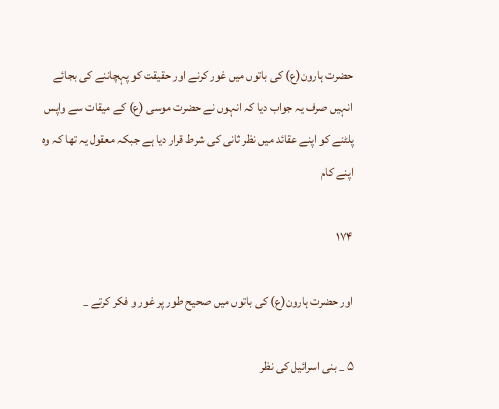حضرت ہارون(ع) كى باتوں ميں غور كرنے اور حقيقت كو پہچاننے كى بجائے انہيں صرف يہ جواب ديا كہ انہوں نے حضرت موسى (ع) كے ميقات سے واپس پلٹنے كو اپنے عقائد ميں نظر ثانى كى شرط قرار ديا ہے جبكہ معقول يہ تھا كہ وہ اپنے كام

۱۷۴

اور حضرت ہارون(ع) كى باتوں ميں صحيح طور پر غور و فكر كرتے _

۵ _ بنى اسرائيل كى نظر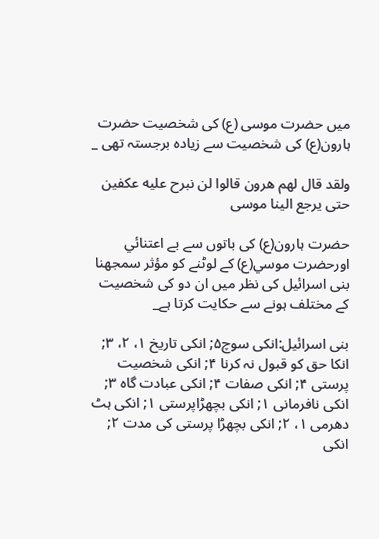ميں حضرت موسى (ع) كى شخصيت حضرت ہارون(ع) كى شخصيت سے زيادہ برجستہ تھى _

ولقد قال لهم هرون قالوا لن نبرح عليه عكفين حتى يرجع الينا موسى

حضرت ہارون(ع) كى باتوں سے بے اعتنائي اورحضرت موسي(ع) كے لوٹنے كو مؤثر سمجھنا بنى اسرائيل كى نظر ميں ان دو كى شخصيت كے مختلف ہونے سے حكايت كرتا ہے_

بنى اسرائيل:انكى سوچ۵; انكى تاريخ ۱، ۲، ۳; انكا حق كو قبول نہ كرنا ۴; انكى شخصيت پرستى ۴; انكى صفات ۴; انكى عبادت گاہ ۳; انكى نافرمانى ۱; انكى بچھڑاپرستى ۱; انكى ہٹ دھرمى ۱، ۲; انكى بچھڑا پرستى كى مدت ۲; انكى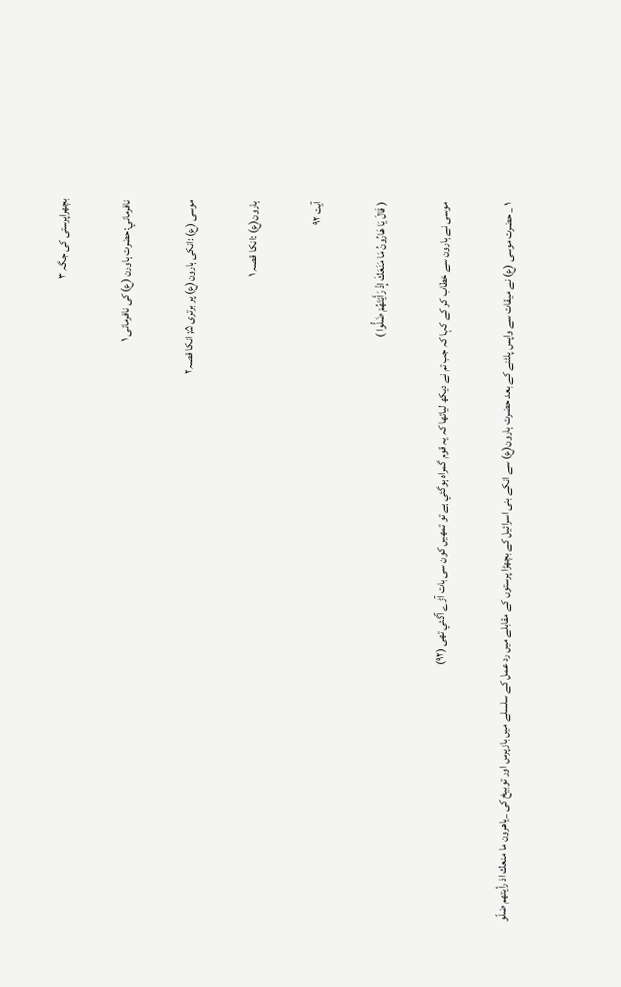بچھراپرستى كى جگہ ۳

نافرماني:حضرت ہاورن (ع) كى نافرمانى ۱

موسى (ع) :انكى ہارون(ع) پر برترى ۵; انكا قصہ۲

ہارون(ع) :انكا قصہ ۱

آیت ۹۲

( قَالَ يَا هَارُونُ مَا مَنَعَكَ إِذْ رَأَيْتَهُمْ ضَلُّوا )

موسى نے ہارون سے خطاب كر كے كہا كہ جب تم نے ديكھ لياتھا كہ يہ قوم گمراہ ہوگئي ہے تو تمھيں كون سى بات آڑے آگئي تھى (۹۲)

۱ _ حضرت موسى (ع) نے ميقات سے واپس پلٹنے كے بعد حضرت ہارون(ع) سے انكے بنى اسرائيل كے بچھڑا پرستوں كے مقابلے ميں رد عمل كے سلسلے ميں بازپرس اور توبيخ كى _ياهرون ما منعك اذ رأيتهم ضلّو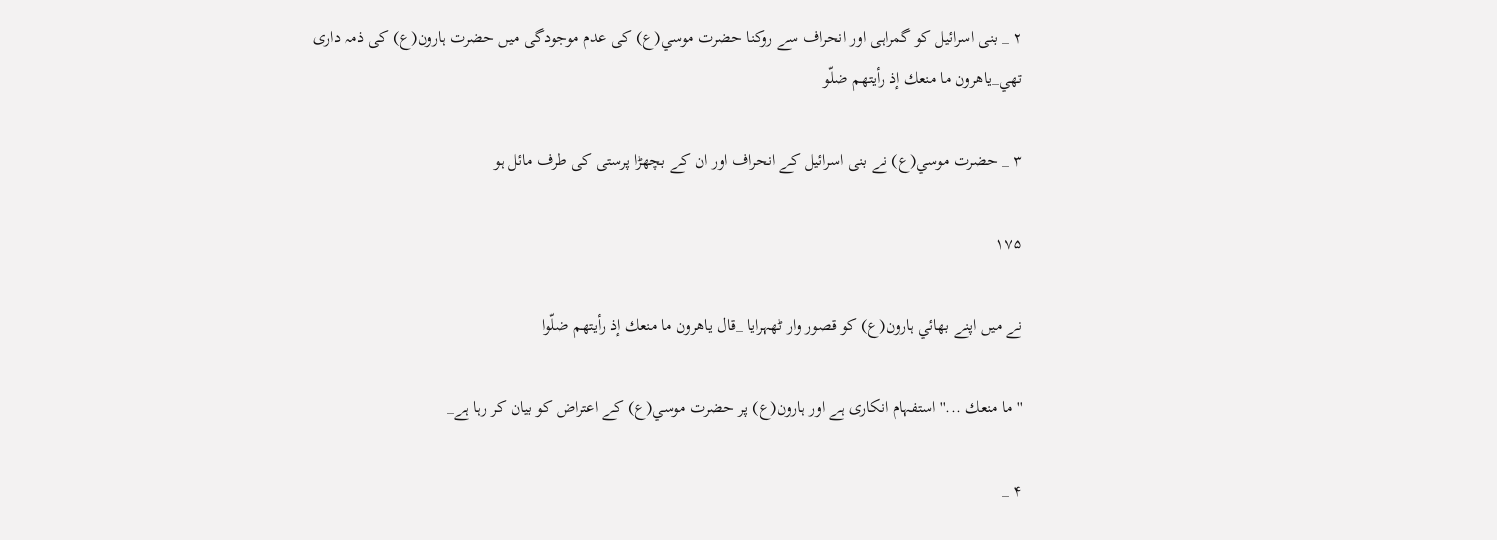۲ _ بنى اسرائيل كو گمراہى اور انحراف سے روكنا حضرت موسي(ع) كى عدم موجودگى ميں حضرت ہارون(ع) كى ذمہ دارى تھي_ياهرون ما منعك إذ رأيتهم ضلّو

۳ _ حضرت موسي(ع) نے بنى اسرائيل كے انحراف اور ان كے بچھڑا پرستى كى طرف مائل ہو

۱۷۵

نے ميں اپنے بھائي ہارون(ع) كو قصور وار ٹھہرايا _قال ياهرون ما منعك إذ رأيتهم ضلّوا

''ما منعك ...'' استفہام انكارى ہے اور ہارون(ع) پر حضرت موسي(ع) كے اعتراض كو بيان كر رہا ہے_

۴ _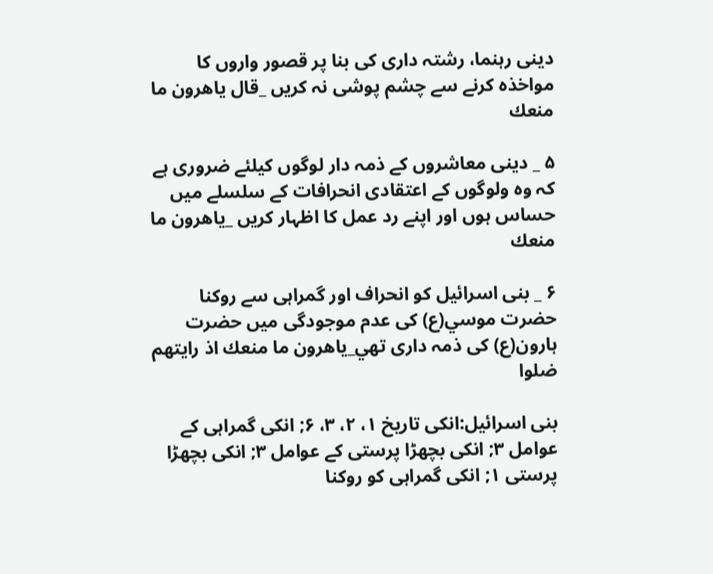دينى رہنما، رشتہ دارى كى بنا پر قصور واروں كا مواخذہ كرنے سے چشم پوشى نہ كريں _قال ياهرون ما منعك

۵ _ دينى معاشروں كے ذمہ دار لوگوں كيلئے ضرورى ہے كہ وہ ولوگوں كے اعتقادى انحرافات كے سلسلے ميں حساس ہوں اور اپنے رد عمل كا اظہار كريں _ياهرون ما منعك

۶ _ بنى اسرائيل كو انحراف اور گمراہى سے روكنا حضرت موسي(ع) كى عدم موجودگى ميں حضرت ہارون(ع) كى ذمہ دارى تھي_ياهرون ما منعك اذ رايتهم ضلوا

بنى اسرائيل:انكى تاريخ ۱، ۲، ۳، ۶; انكى گمراہى كے عوامل ۳; انكى بچھڑا پرستى كے عوامل ۳; انكى بچھڑا پرستى ۱; انكى گمراہى كو روكنا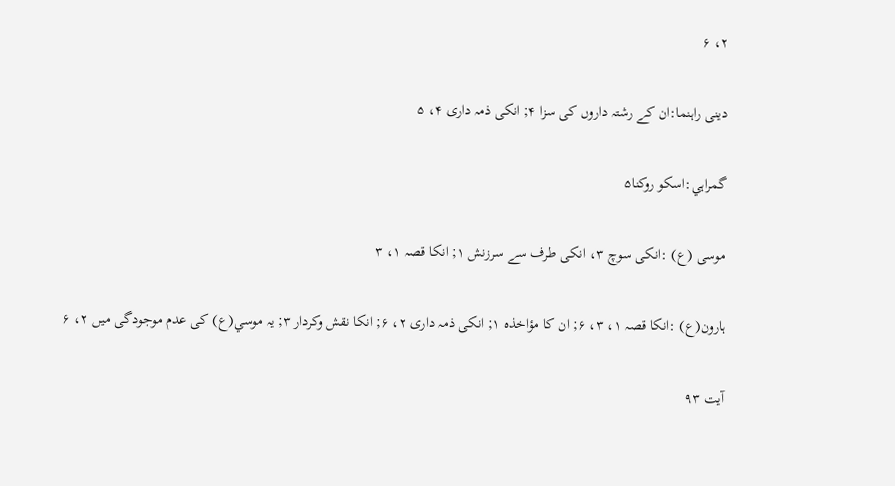۲، ۶

دينى راہنما:ان كے رشتہ داروں كى سزا ۴; انكى ذمہ دارى ۴، ۵

گمراہي:اسكو روكنا۵

موسى (ع) :انكى سوچ ۳، انكى طرف سے سرزنش ۱; انكا قصہ ۱، ۳

ہارون(ع) :انكا قصہ ۱، ۳، ۶; ان كا مؤاخذہ ۱; انكى ذمہ دارى ۲، ۶; انكا نقش وكردار ۳; يہ موسي(ع) كى عدم موجودگى ميں ۲، ۶

آیت ۹۳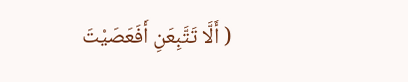( أَلَّا تَتَّبِعَنِ أَفَعَصَيْتَ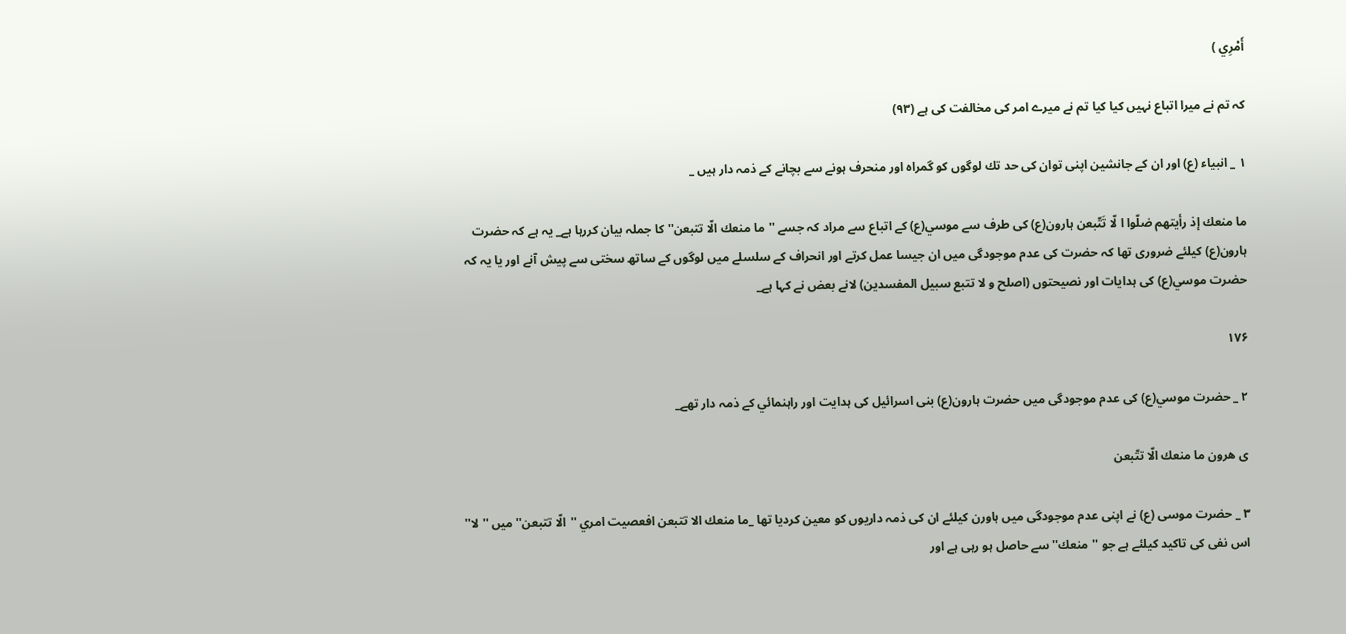أَمْرِي )

كہ تم نے ميرا اتباع نہيں كيا كيا تم نے ميرے امر كى مخالفت كى ہے (۹۳)

۱ _ انبياء (ع) اور ان كے جانشين اپنى توان كى حد تك لوگوں كو گمراہ اور منحرف ہونے سے بچانے كے ذمہ دار ہيں _

ما منعك إذ رأيتهم ضلّوا ا لّا تَتّبعن ہارون(ع) كى طرف سے موسي(ع) كے اتباع سے مراد كہ جسے ''ما منعك الّا تتبعن'' كا جملہ بيان كررہا ہے_ يہ ہے كہ حضرت ہارون(ع) كيلئے ضرورى تھا كہ حضرت كى عدم موجودگى ميں ان جيسا عمل كرتے اور انحراف كے سلسلے ميں لوگوں كے ساتھ سختى سے پيش آنے اور يا يہ كہ حضرت موسي(ع) كى ہدايات اور نصيحتوں (اصلح و لا تتبع سبيل المفسدين) لانے بعض نے كہا ہے_

۱۷۶

۲ _ حضرت موسي(ع) كى عدم موجودگى ميں حضرت ہارون(ع) بنى اسرائيل كى ہدايت اور راہنمائي كے ذمہ دار تھے_

ى هرون ما منعك الّا تتّبعن

۳ _ حضرت موسى (ع) نے اپنى عدم موجودگى ميں ہاورن كيلئے ان كى ذمہ داريوں كو معين كرديا تھا _ما منعك الا تتبعن افعصيت امري ''الّا تتبعن'' ميں ''لا'' اس نفى كى تاكيد كيلئے ہے جو ''منعك'' سے حاصل ہو رہى ہے اور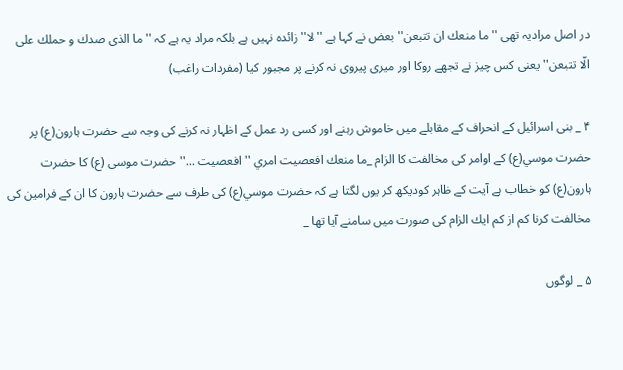در اصل مراديہ تھى ''ما منعك ان تتبعن'' بعض نے كہا ہے ''لا'' زائدہ نہيں ہے بلكہ مراد يہ ہے كہ ''ما الذى صدك و حملك على الّا تتبعن'' يعنى كس چيز نے تجھے روكا اور ميرى پيروى نہ كرنے پر مجبور كيا (مفردات راغب)

۴ _ بنى اسرائيل كے انحراف كے مقابلے ميں خاموش رہنے اور كسى رد عمل كے اظہار نہ كرنے كى وجہ سے حضرت ہارون(ع) پر حضرت موسي(ع) كے اوامر كى مخالفت كا الزام _ما منعك افعصيت امري ''افعصيت ...'' حضرت موسى (ع) كا حضرت ہارون(ع) كو خطاب ہے آيت كے ظاہر كوديكھ كر يوں لگتا ہے كہ حضرت موسي(ع) كى طرف سے حضرت ہارون كا ان كے فرامين كى مخالفت كرنا كم از كم ايك الزام كى صورت ميں سامنے آيا تھا _

۵ _ لوگوں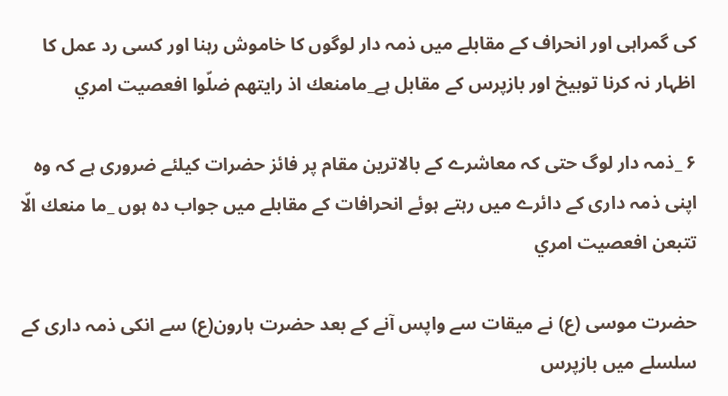كى گمراہى اور انحراف كے مقابلے ميں ذمہ دار لوگوں كا خاموش رہنا اور كسى رد عمل كا اظہار نہ كرنا توبيخ اور بازپرس كے مقابل ہے_مامنعك اذ رايتهم ضلّوا افعصيت امري

۶ _ذمہ دار لوگ حتى كہ معاشرے كے بالاترين مقام پر فائز حضرات كيلئے ضرورى ہے كہ وہ اپنى ذمہ دارى كے دائرے ميں رہتے ہوئے انحرافات كے مقابلے ميں جواب دہ ہوں _ما منعك الّا تتبعن افعصيت امري

حضرت موسى (ع) نے ميقات سے واپس آنے كے بعد حضرت ہارون(ع) سے انكى ذمہ دارى كے سلسلے ميں بازپرس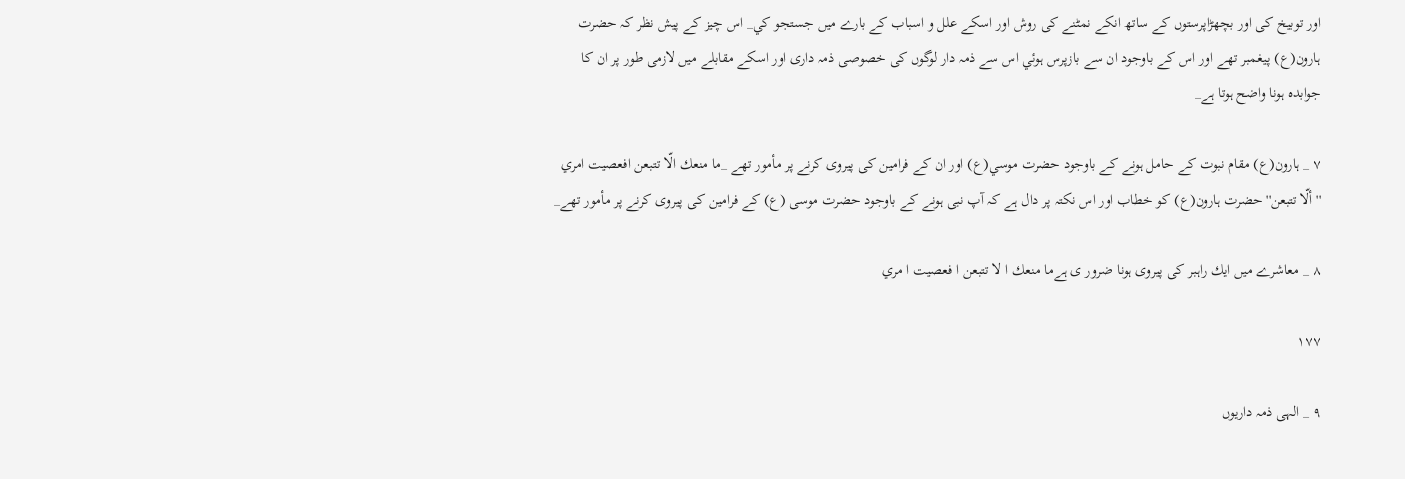اور توبيخ كى اور بچھڑاپرستوں كے ساتھ انكے نمٹنے كى روش اور اسكے علل و اسباب كے بارے ميں جستجو كي_ اس چيز كے پيش نظر كہ حضرت ہارون(ع) پيغمبر تھے اور اس كے باوجود ان سے بازپرس ہوئي اس سے ذمہ دار لوگوں كى خصوصى ذمہ دارى اور اسكے مقابلے ميں لازمى طور پر ان كا جوابدہ ہونا واضح ہوتا ہے_

۷ _ ہارون(ع) مقام نبوت كے حامل ہونے كے باوجود حضرت موسي(ع) اور ان كے فرامين كى پيروى كرنے پر مأمور تھے _ما منعك الّا تتبعن افعصيت امري ''ألّا تتبعن'' حضرت ہارون(ع) كو خطاب اور اس نكتہ پر دال ہے كہ آپ نبى ہونے كے باوجود حضرت موسى (ع) كے فرامين كى پيروى كرنے پر مأمور تھے_

۸ _ معاشرے ميں ايك راہبر كى پيروى ہونا ضرور ى ہےما منعك ا لا تتبعن ا فعصيت ا مري

۱۷۷

۹ _ الہى ذمہ داريوں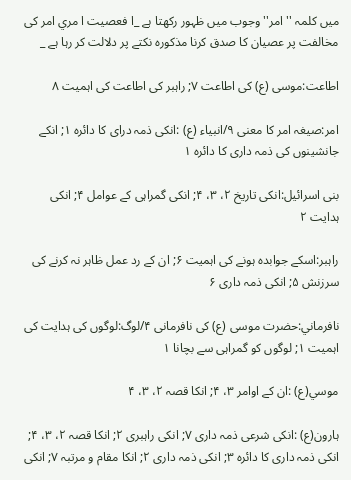ميں كلمہ ''امر'' وجوب ميں ظہور ركھتا ہے _ا فعصيت ا مري امر كى مخالفت پر عصيان كا صدق كرنا مذكورہ نكتے پر دلالت كر رہا ہے _

اطاعت:موسى (ع) كى اطاعت ۷; راہبر كى اطاعت كى اہميت ۸

امر:صيغہ امر كا معنى ۹/انبياء (ع) :انكى ذمہ دراى كا دائرہ ۱; انكے جانشينوں كى ذمہ دارى كا دائرہ ۱

بنى اسرائيل:انكى تاريخ ۲، ۳، ۴; انكى گمراہى كے عوامل ۴; انكى ہدايت ۲

راہبر:اسكے جوابدہ ہونے كى اہميت ۶; ان كے رد عمل ظاہر نہ كرنے كى سرزنش ۵; انكى ذمہ دارى ۶

نافرماني:حضرت موسى (ع) كى نافرمانى ۴/لوگ:لوگوں كى ہدايت كى اہميت ۱; لوگوں كو گمراہى سے بچانا ۱

موسي(ع) :ان كے اوامر ۳، ۴; انكا قصہ ۲، ۳، ۴

ہارون(ع) :انكى شرعى ذمہ دارى ۷; انكى راہبرى ۲; انكا قصہ ۲، ۳، ۴; انكى ذمہ دارى كا دائرہ ۳; انكى ذمہ دارى ۲; انكا مقام و مرتبہ ۷; انكى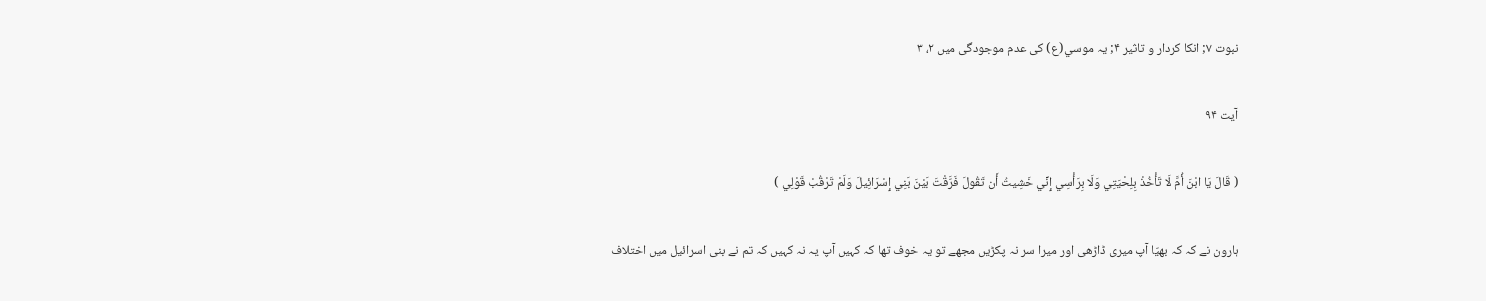نبوت ۷; انكا كردار و تاثير ۴; يہ موسي(ع) كى عدم موجودگى ميں ۲، ۳

آیت ۹۴

( قَالَ يَا ابْنَ أُمَّ لَا تَأْخُذْ بِلِحْيَتِي وَلَا بِرَأْسِي إِنِّي خَشِيتُ أَن تَقُولَ فَرَّقْتَ بَيْنَ بَنِي إِسْرَائِيلَ وَلَمْ تَرْقُبْ قَوْلِي )

ہارون نے كہ كہ بھيّا آپ ميرى ڈاڑھى اور ميرا سر نہ پكڑيں مجھے تو يہ خوف تھا كہ كہيں آپ يہ نہ كہيں كہ تم نے بنى اسرائيل ميں اختلاف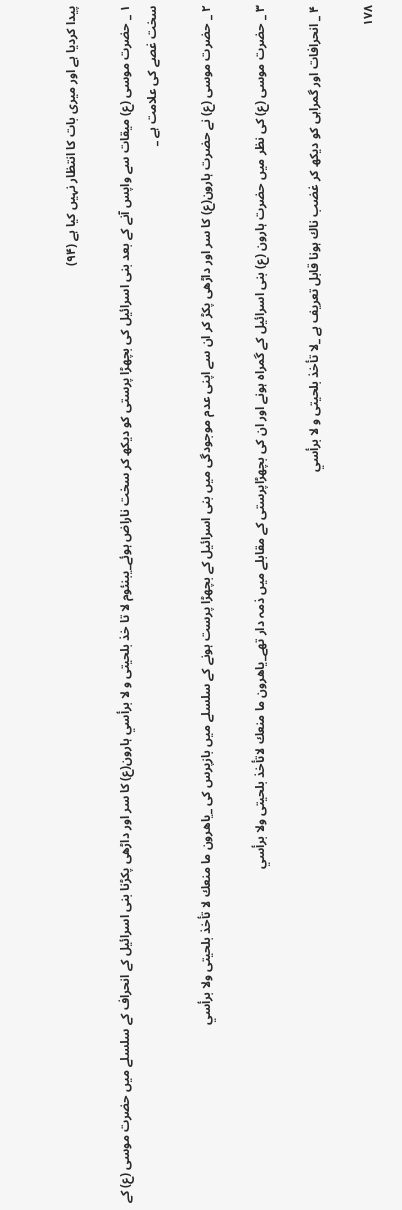پيدا كرديا ہے اور ميرى بات كا انتظار نہيں كيا ہے (۹۴)

۱ _ حضرت موسى (ع) ميقات سے واپس آنے كے بعد بنى اسرائيل كى بچھڑا پرستى كو ديكھ كر سخت ناراض ہوئے_يبنئوم لا تا خذ بلحيتى و لا برأسي ہارون(ع) كا سر اور داڑھى پكڑنا بنى اسرائيل كے انحراف كے سلسلے ميں حضرت موسى (ع) كے سخت غصے كى علامت ہے _

۲ _ حضرت موسى (ع) نے حضرت ہارون(ع) كا سر اور داڑھى پكڑ كر ان سے اپنى عدم موجودگى ميں بنى اسرائيل كے بچھڑا پرست ہونے كے سلسلے ميں بازپرس كى _ياهرون ما منعك لا تأخذ بلحيتى ولا برأسي

۳ _ حضرت موسى (ع) كى نظر ميں حضرت ہارون (ع) بنى اسرائيل كے گمراہ ہونے اور ان كى بچھڑاپرستى كے مقابلے ميں ذمہ دار تھے_ياهرون ما منعك لاتأخذ بلحيتى ولا برأسي

۴ _ انحرافات اور گمراہى كو ديكھ كر غضب ناك ہونا قابل تعريف ہے _لا تأخذ بلحيتى و لا برأسي

۱۷۸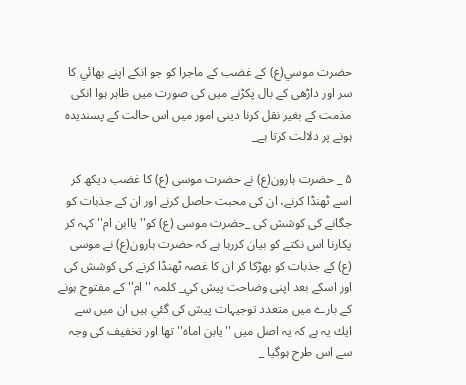حضرت موسي(ع) كے غضب كے ماجرا كو جو انكے اپنے بھائي كا سر اور داڑھى كے بال پكڑنے ميں كى صورت ميں ظاہر ہوا انكى مذمت كے بغير نقل كرنا دينى امور ميں اس حالت كے پسنديدہ ہونے پر دلالت كرتا ہے_

۵ _ حضرت ہارون(ع) نے حضرت موسى (ع) كا غضب ديكھ كر اسے ٹھنڈا كرنے، ان كى محبت حاصل كرنے اور ان كے جذبات كو جگانے كى كوشش كى _حضرت موسى (ع) كو'' ياابن ام'' كہہ كر پكارنا اس نكتے كو بيان كررہا ہے كہ حضرت ہارون(ع) نے موسى (ع) كے جذبات كو بھڑكا كر ان كا غصہ ٹھنڈا كرنے كى كوشش كى اور اسكے بعد اپنى وضاحت پيش كي_ كلمہ ''ام'' كے مفتوح ہونے كے بارے ميں متعدد توجيہات پيش كى گئي ہيں ان ميں سے ايك يہ ہے كہ يہ اصل ميں ''يابن اماہ'' تھا اور تخفيف كى وجہ سے اس طرح ہوگيا _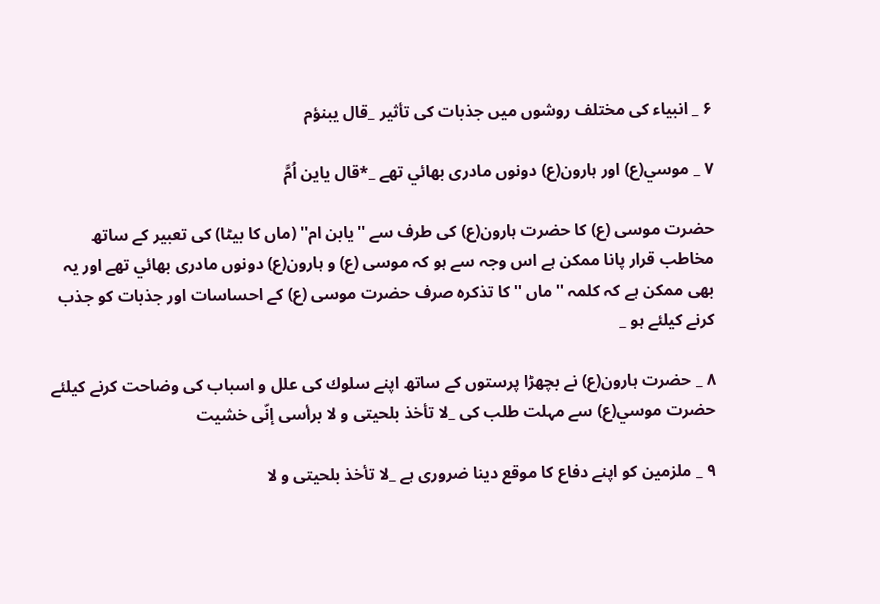۶ _ انبياء كى مختلف روشوں ميں جذبات كى تأثير _قال يبنؤم

۷ _ موسي(ع) اور ہارون(ع) دونوں مادرى بھائي تھے _*قال ياين اُمَّ

حضرت موسى (ع) كا حضرت ہارون(ع) كى طرف سے ''يابن ام'' (ماں كا بيٹا) كى تعبير كے ساتھ مخاطب قرار پانا ممكن ہے اس وجہ سے ہو كہ موسى (ع) و ہارون(ع) دونوں مادرى بھائي تھے اور يہ بھى ممكن ہے كہ كلمہ ''ماں ''كا تذكرہ صرف حضرت موسى (ع) كے احساسات اور جذبات كو جذب كرنے كيلئے ہو _

۸ _ حضرت ہارون(ع) نے بچھڑا پرستوں كے ساتھ اپنے سلوك كى علل و اسباب كى وضاحت كرنے كيلئے حضرت موسي(ع) سے مہلت طلب كى _لا تأخذ بلحيتى و لا برأسى إنّى خشيت

۹ _ ملزمين كو اپنے دفاع كا موقع دينا ضرورى ہے _لا تأخذ بلحيتى و لا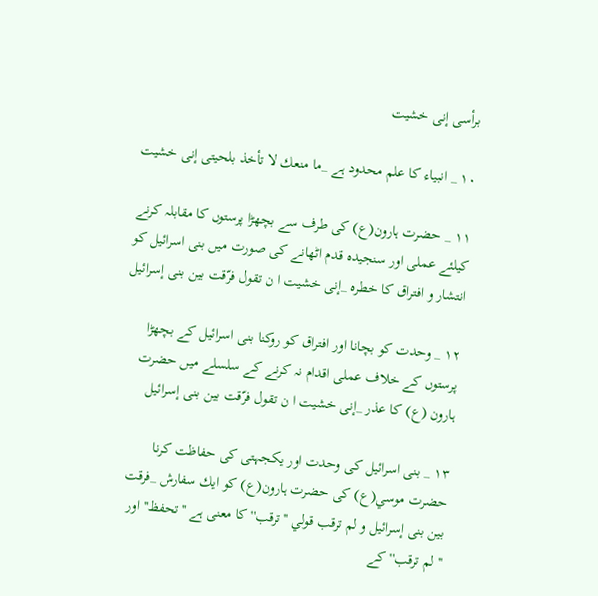برأسى إنى خشيت

۱۰ _ انبياء كا علم محدود ہے _ما منعك لا تأخذ بلحيتى إنى خشيت

۱۱ _ حضرت ہارون(ع) كى طرف سے بچھڑا پرستوں كا مقابلہ كرنے كيلئے عملى اور سنجيدہ قدم اٹھانے كى صورت ميں بنى اسرائيل كو انتشار و افتراق كا خطرہ _إنى خشيت ا ن تقول فرّقت بين بنى إسرائيل

۱۲ _ وحدت كو بچانا اور افتراق كو روكنا بنى اسرائيل كے بچھڑا پرستوں كے خلاف عملى اقدام نہ كرنے كے سلسلے ميں حضرت ہارون (ع) كا عذر _إنى خشيت ا ن تقول فرّقت بين بنى إسرائيل

۱۳ _ بنى اسرائيل كى وحدت اور يكجہتى كى حفاظت كرنا حضرت موسي(ع) كى حضرت ہارون(ع) كو ايك سفارش _فرقت بين بنى إسرائيل و لم ترقب قولي ''ترقب'' كا معنى ہے ''تحفظ'' اور ''لم ترقب''كے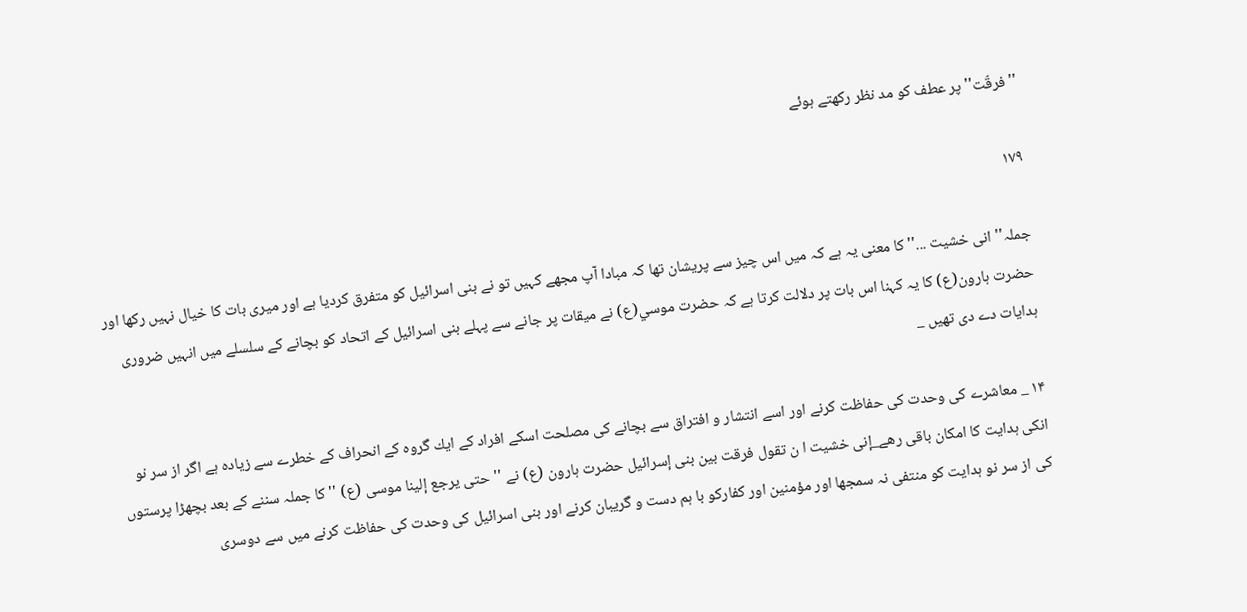''فرقّت'' پر عطف كو مد نظر ركھتے ہوئے

۱۷۹

جملہ'' انى خشيت ...'' كا معنى يہ ہے كہ ميں اس چيز سے پريشان تھا كہ مبادا آپ مجھے كہيں تو نے بنى اسرائيل كو متفرق كرديا ہے اور ميرى بات كا خيال نہيں ركھا اور حضرت ہارون(ع) كا يہ كہنا اس بات پر دلالت كرتا ہے كہ حضرت موسي(ع) نے ميقات پر جانے سے پہلے بنى اسرائيل كے اتحاد كو بچانے كے سلسلے ميں انہيں ضرورى ہدايات دے دى تھيں _

۱۴ _ معاشرے كى وحدت كى حفاظت كرنے اور اسے انتشار و افتراق سے بچانے كى مصلحت اسكے افراد كے ايك گروہ كے انحراف كے خطرے سے زيادہ ہے اگر از سر نو انكى ہدايت كا امكان باقى رھے_إنى خشيت ا ن تقول فرقت بين بنى إسرائيل حضرت ہارون (ع) نے ''حتى يرجع إلينا موسى (ع) '' كا جملہ سننے كے بعد بچھڑا پرستوں كى از سر نو ہدايت كو منتفى نہ سمجھا اور مؤمنين اور كفاركو با ہم دست و گريبان كرنے اور بنى اسرائيل كى وحدت كى حفاظت كرنے ميں سے دوسرى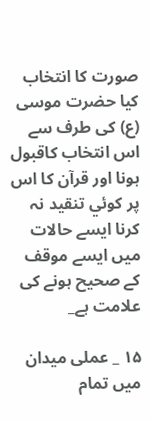صورت كا انتخاب كيا حضرت موسى (ع) كى طرف سے اس انتخاب كاقبول ہونا اور قرآن كا اس پر كوئي تنقيد نہ كرنا ايسے حالات ميں ايسے موقف كے صحيح ہونے كى علامت ہے_

۱۵ _ عملى ميدان ميں تمام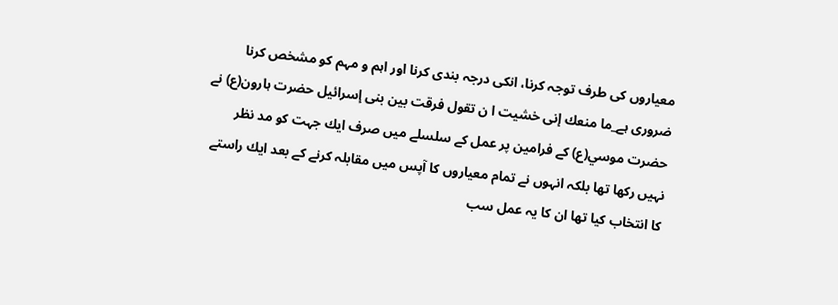معياروں كى طرف توجہ كرنا، انكى درجہ بندى كرنا اور اہم و مہم كو مشخص كرنا ضرورى ہے_ما منعك إنى خشيت ا ن تقول فرقت بين بنى إسرائيل حضرت ہارون(ع) نے حضرت موسي(ع) كے فرامين پر عمل كے سلسلے ميں صرف ايك جہت كو مد نظر نہيں ركھا تھا بلكہ انہوں نے تمام معياروں كا آپس ميں مقابلہ كرنے كے بعد ايك راستے كا انتخاب كيا تھا ان كا يہ عمل سب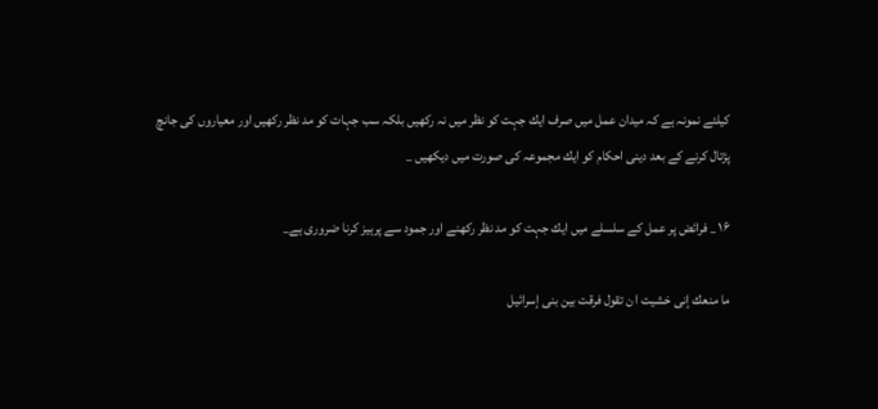كيلئے نمونہ ہے كہ ميدان عمل ميں صرف ايك جہت كو نظر ميں نہ ركھيں بلكہ سب جہات كو مد نظر ركھيں اور معياروں كى جانچ پڑتال كرنے كے بعد دينى احكام كو ايك مجموعہ كى صورت ميں ديكھيں _

۱۶ _ فرائض پر عمل كے سلسلے ميں ايك جہت كو مد نظر ركھنے اور جمود سے پرہيز كرنا ضرورى ہے_

ما منعك إنى خشيت ا ن تقول فرقت بين بنى إسرائيل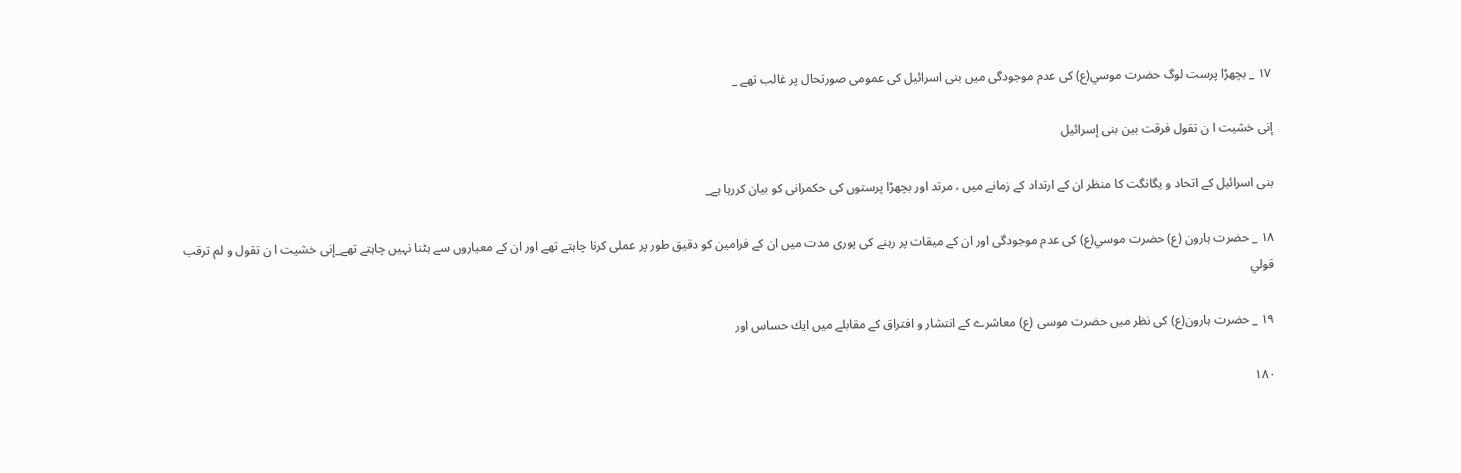۱۷ _ بچھڑا پرست لوگ حضرت موسي(ع) كى عدم موجودگى ميں بنى اسرائيل كى عمومى صورتحال پر غالب تھے _

إنى خشيت ا ن تقول فرقت بين بنى إسرائيل

بنى اسرائيل كے اتحاد و يگانگت كا منظر ان كے ارتداد كے زمانے ميں ، مرتد اور بچھڑا پرستوں كى حكمرانى كو بيان كررہا ہے_

۱۸ _ حضرت ہارون (ع) حضرت موسي(ع) كى عدم موجودگى اور ان كے ميقات پر رہنے كى پورى مدت ميں ان كے فرامين كو دقيق طور پر عملى كرنا چاہتے تھے اور ان كے معياروں سے ہٹنا نہيں چاہتے تھے_إنى خشيت ا ن تقول و لم ترقب قولي

۱۹ _ حضرت ہارون(ع) كى نظر ميں حضرت موسى (ع) معاشرے كے انتشار و افتراق كے مقابلے ميں ايك حساس اور

۱۸۰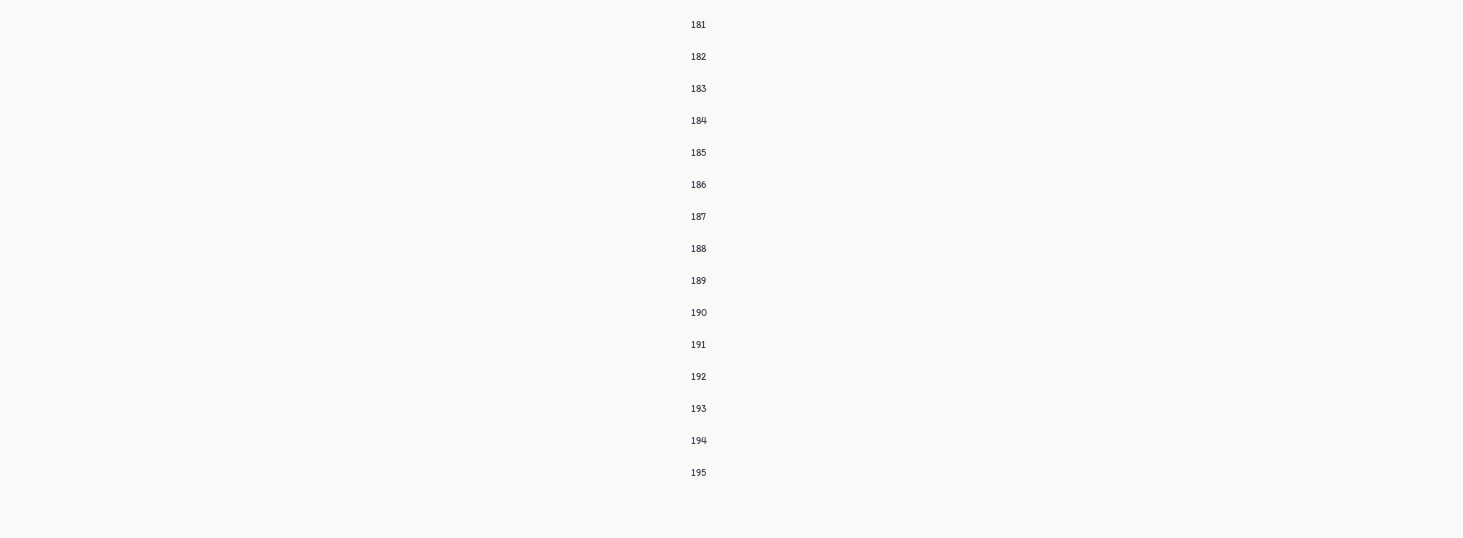181

182

183

184

185

186

187

188

189

190

191

192

193

194

195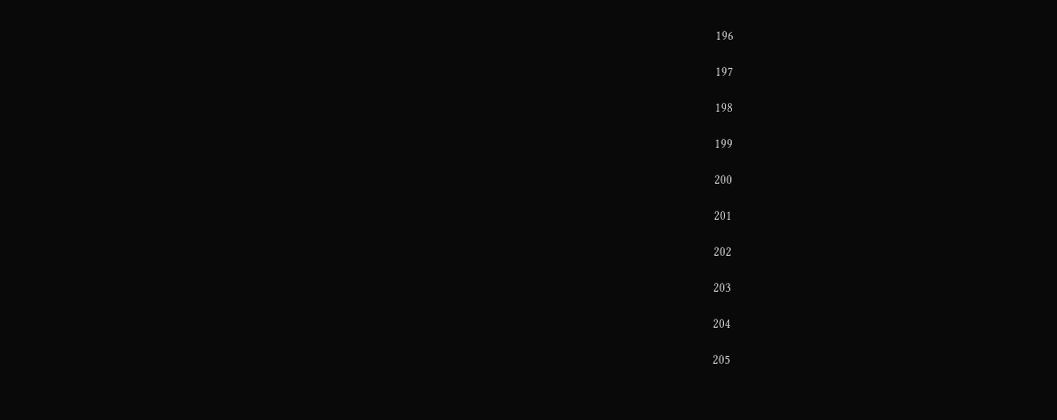196

197

198

199

200

201

202

203

204

205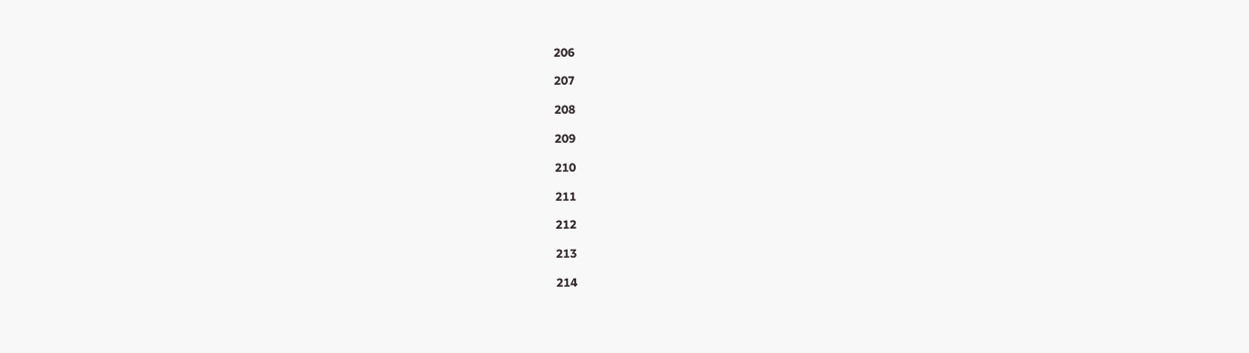206

207

208

209

210

211

212

213

214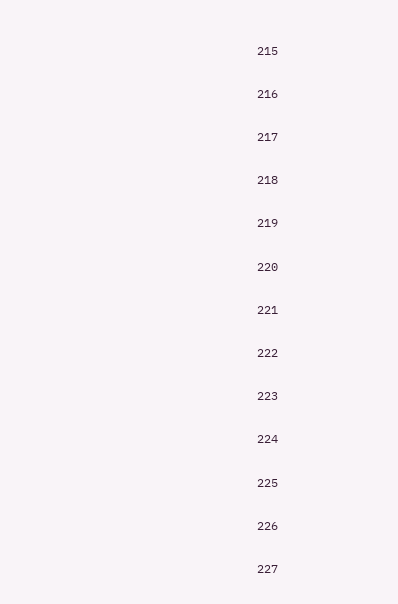215

216

217

218

219

220

221

222

223

224

225

226

227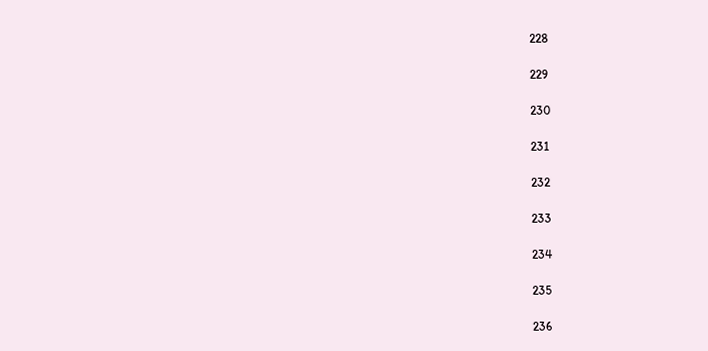228

229

230

231

232

233

234

235

236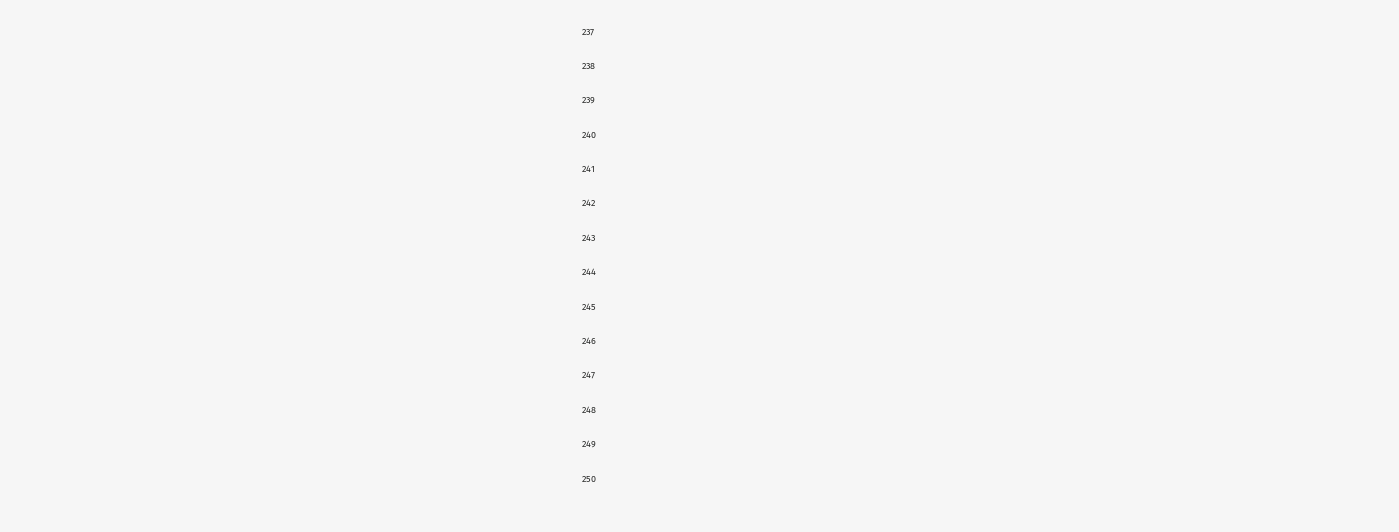237

238

239

240

241

242

243

244

245

246

247

248

249

250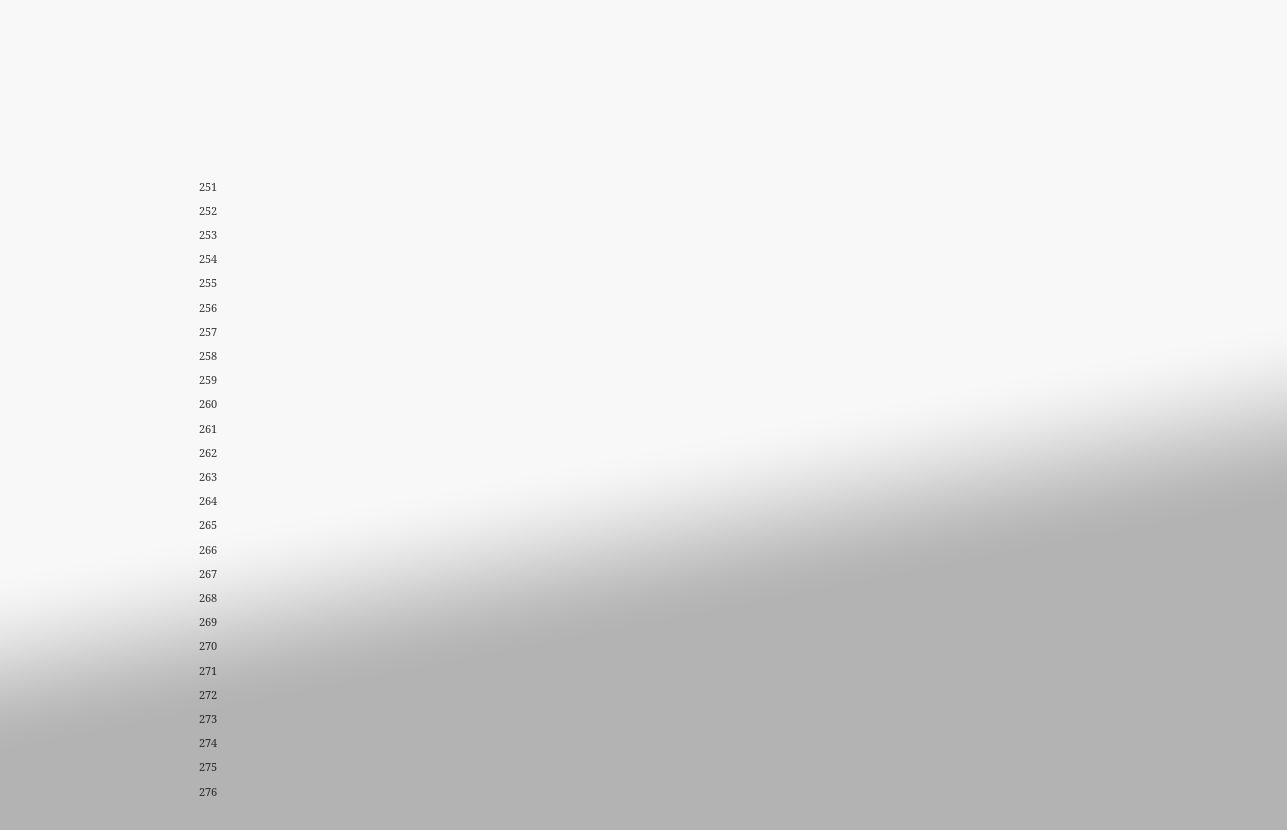251

252

253

254

255

256

257

258

259

260

261

262

263

264

265

266

267

268

269

270

271

272

273

274

275

276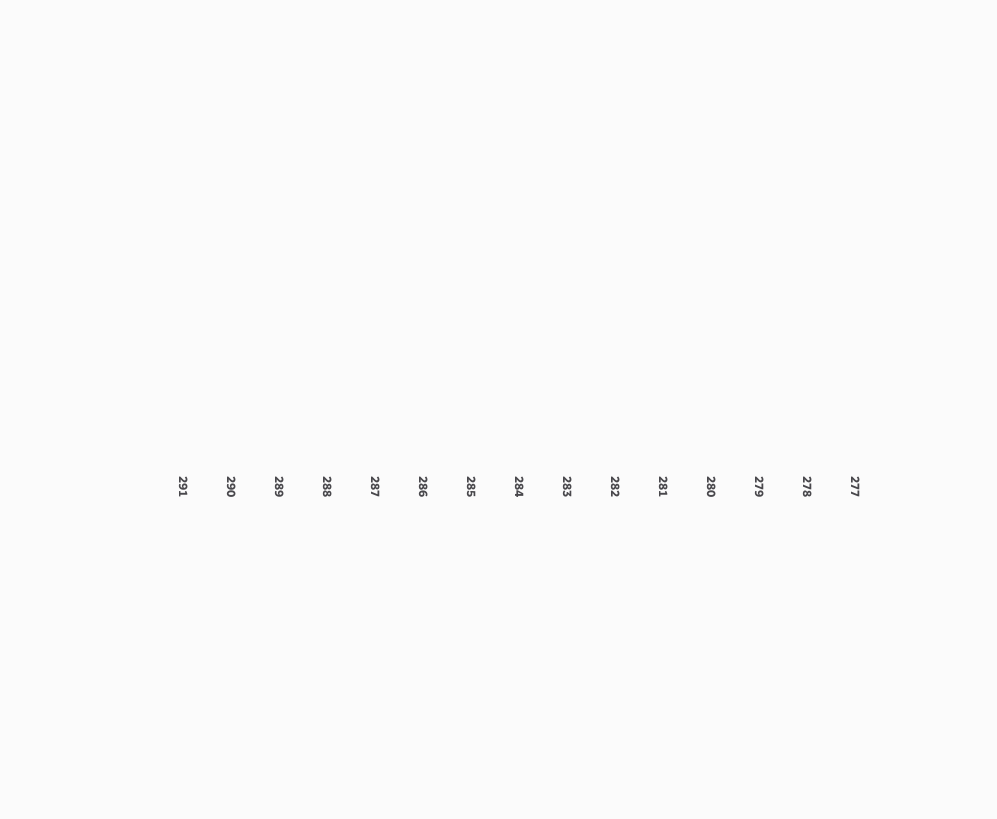277

278

279

280

281

282

283

284

285

286

287

288

289

290

291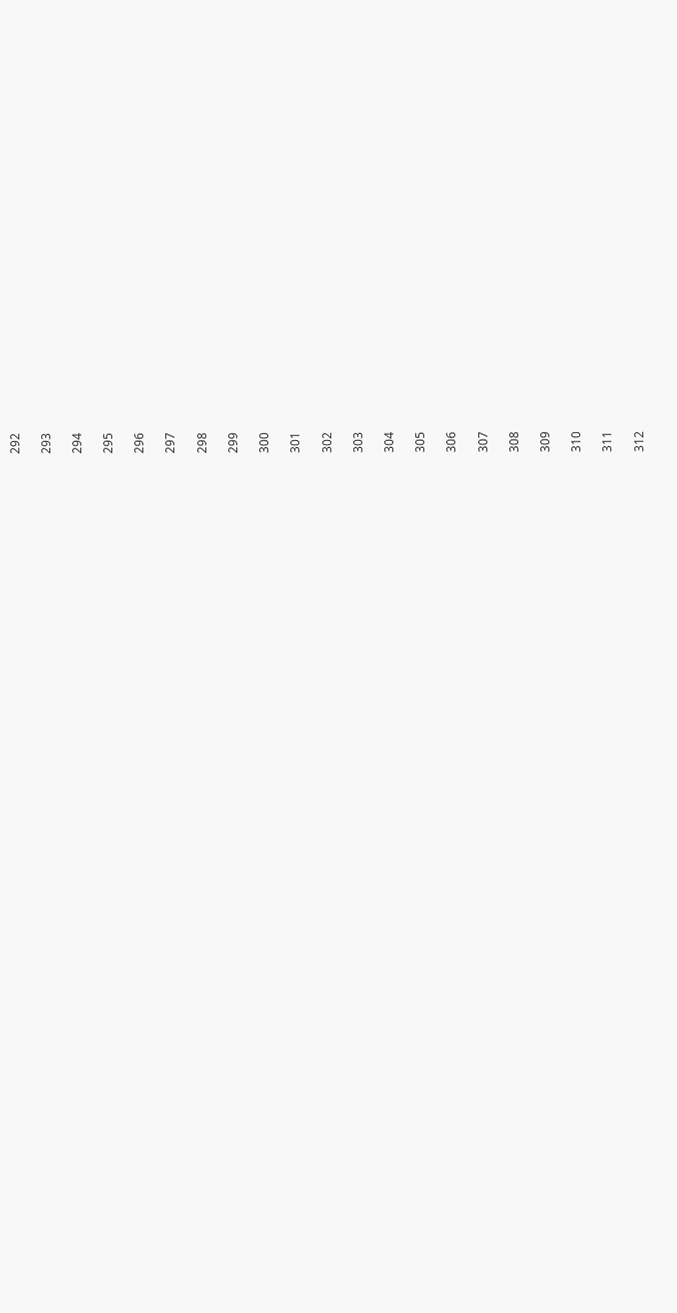292

293

294

295

296

297

298

299

300

301

302

303

304

305

306

307

308

309

310

311

312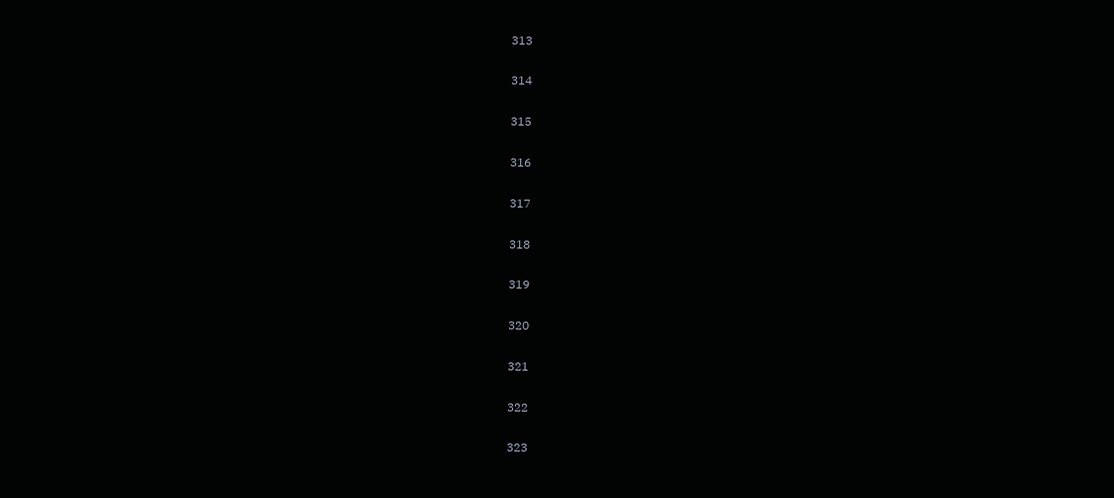313

314

315

316

317

318

319

320

321

322

323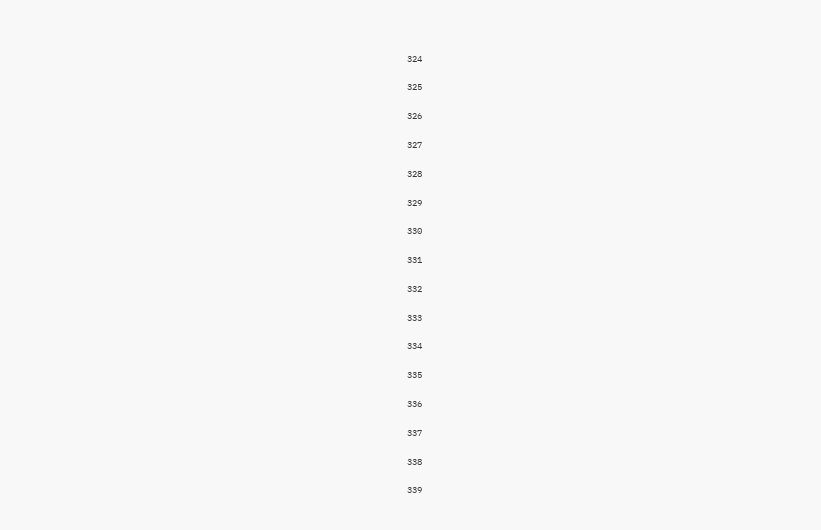324

325

326

327

328

329

330

331

332

333

334

335

336

337

338

339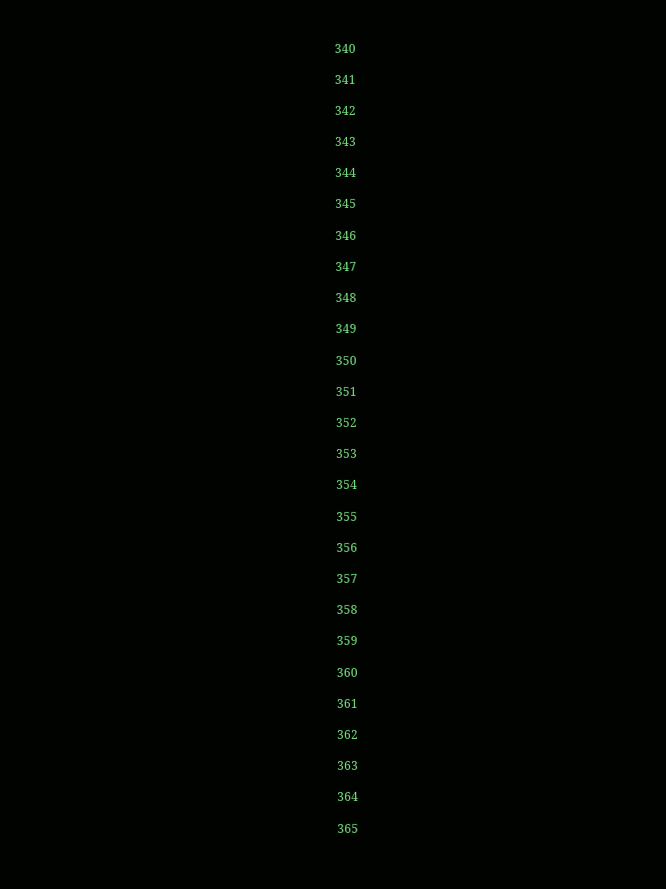340

341

342

343

344

345

346

347

348

349

350

351

352

353

354

355

356

357

358

359

360

361

362

363

364

365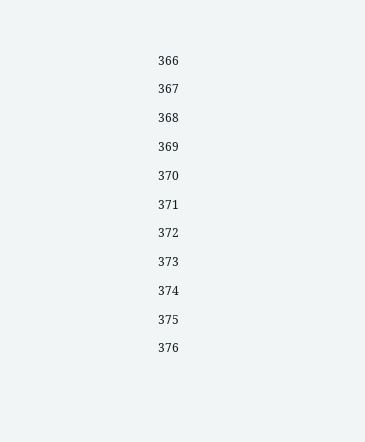366

367

368

369

370

371

372

373

374

375

376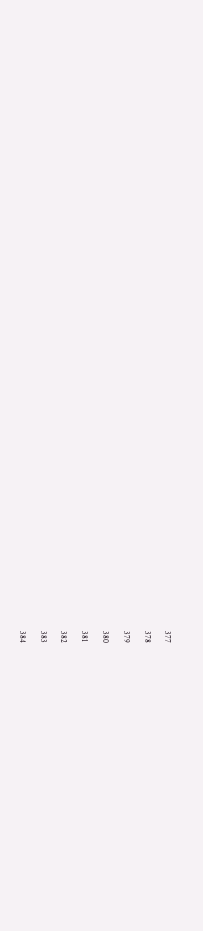377

378

379

380

381

382

383

384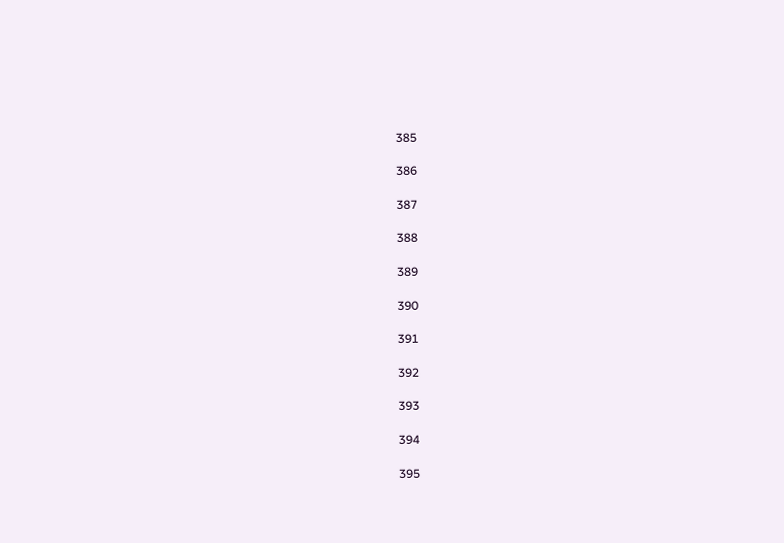385

386

387

388

389

390

391

392

393

394

395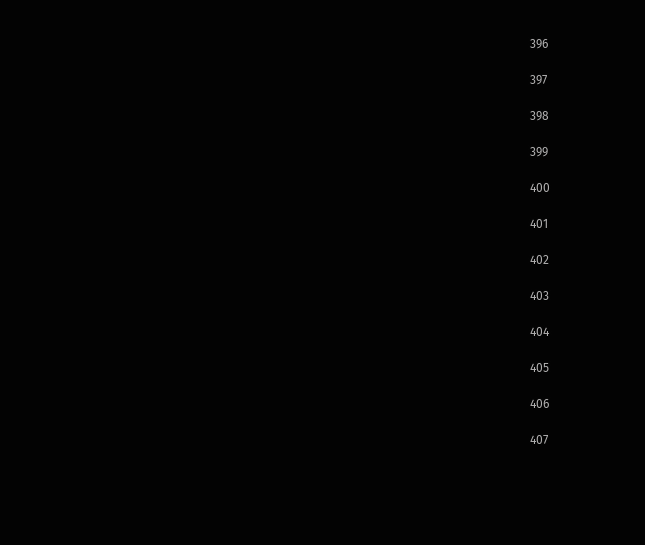396

397

398

399

400

401

402

403

404

405

406

407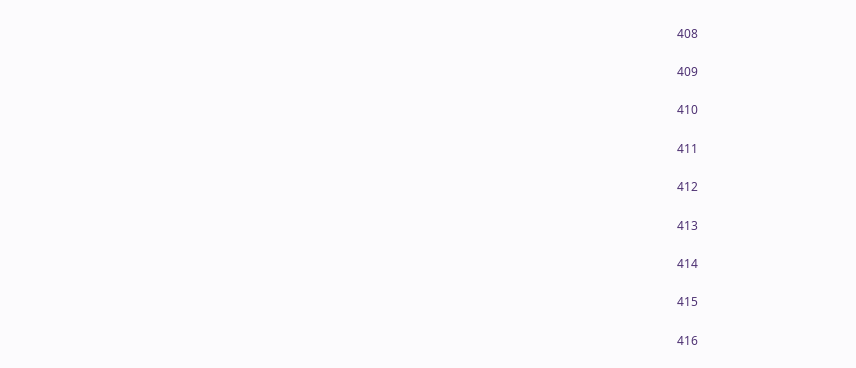408

409

410

411

412

413

414

415

416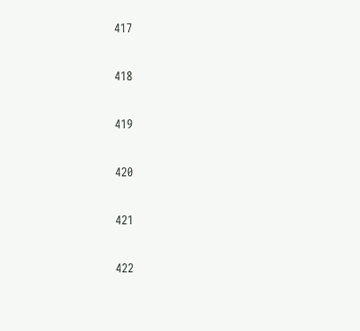417

418

419

420

421

422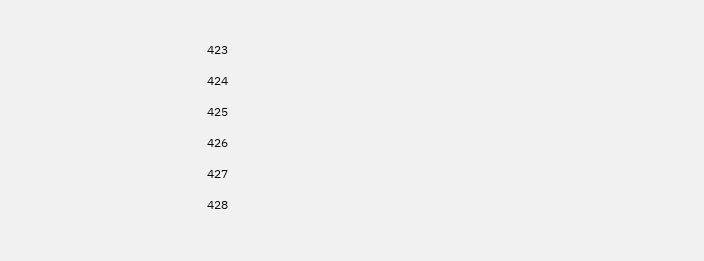423

424

425

426

427

428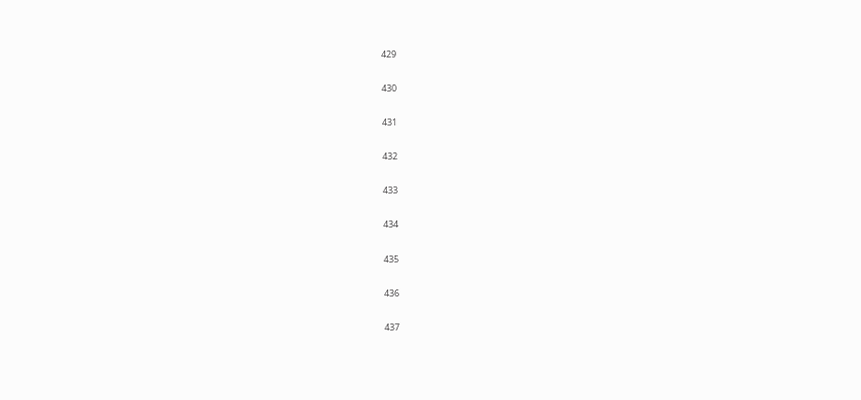429

430

431

432

433

434

435

436

437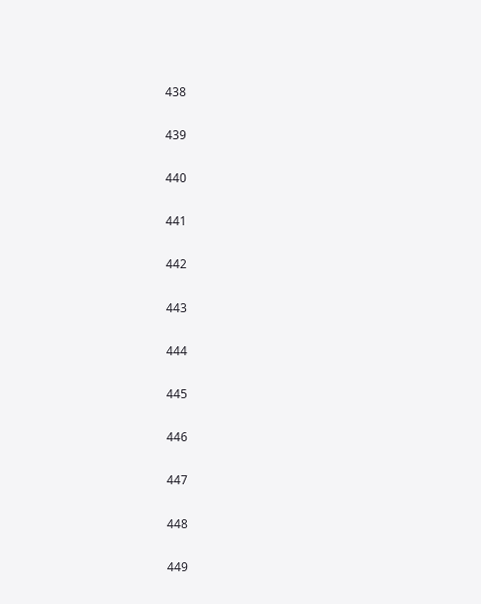438

439

440

441

442

443

444

445

446

447

448

449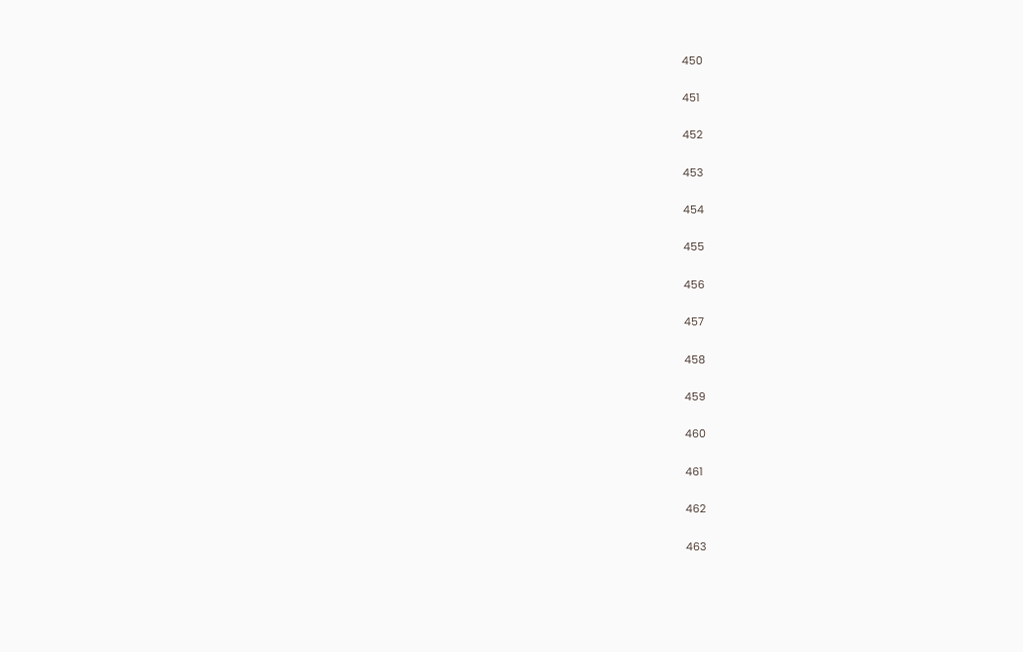450

451

452

453

454

455

456

457

458

459

460

461

462

463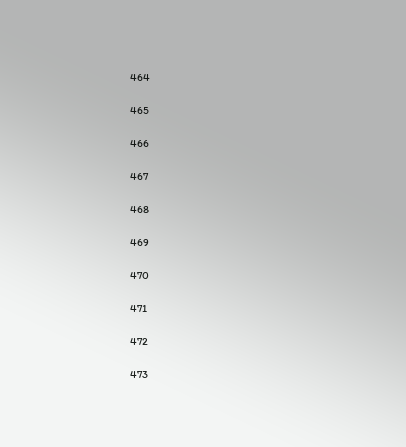464

465

466

467

468

469

470

471

472

473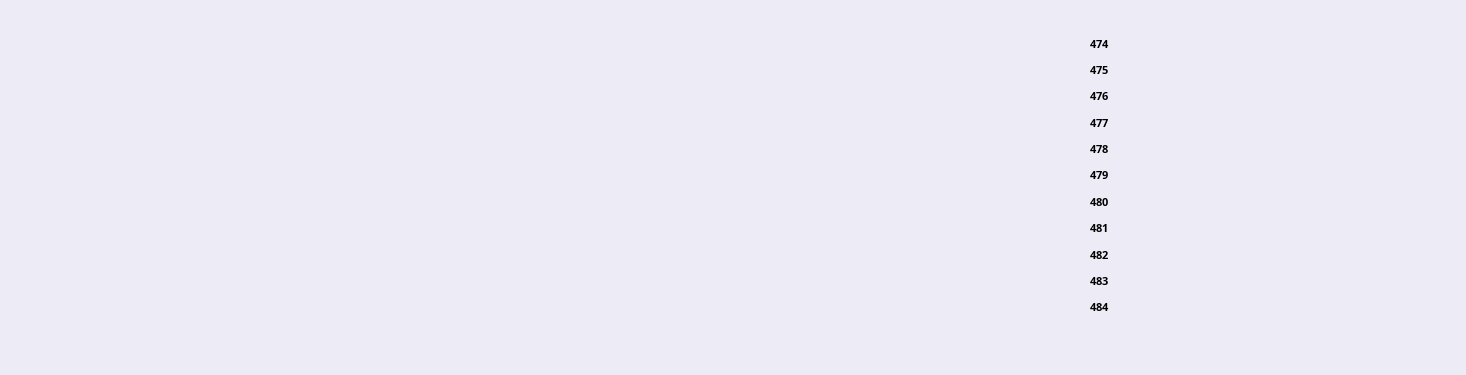474

475

476

477

478

479

480

481

482

483

484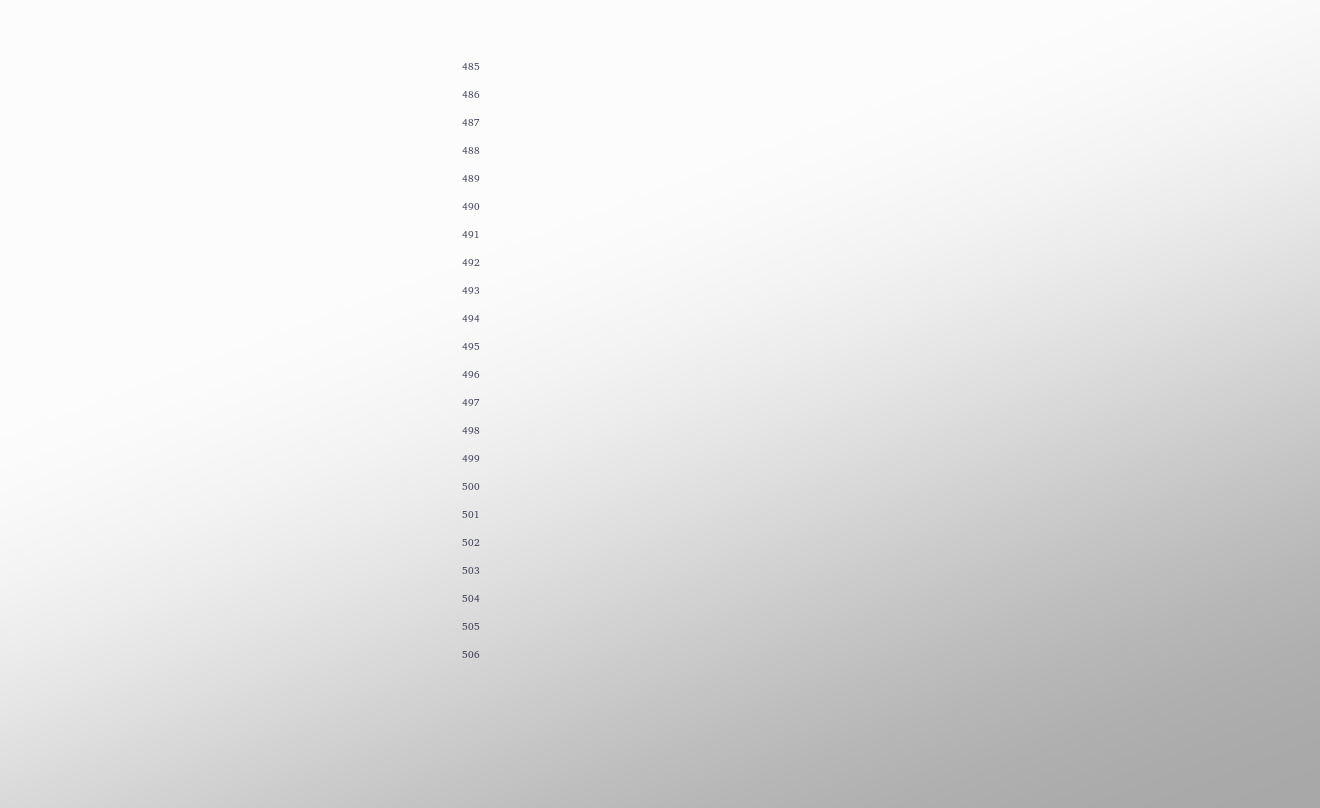485

486

487

488

489

490

491

492

493

494

495

496

497

498

499

500

501

502

503

504

505

506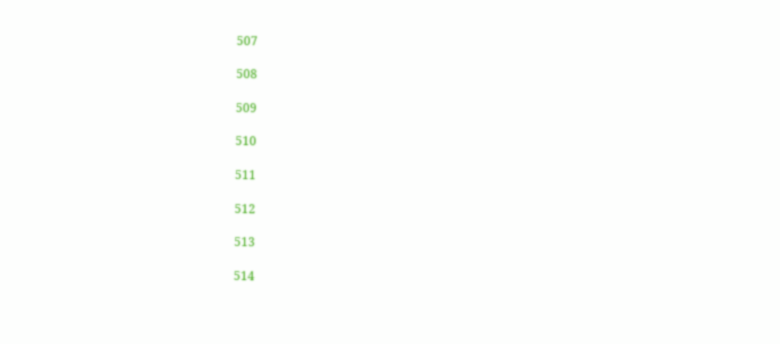507

508

509

510

511

512

513

514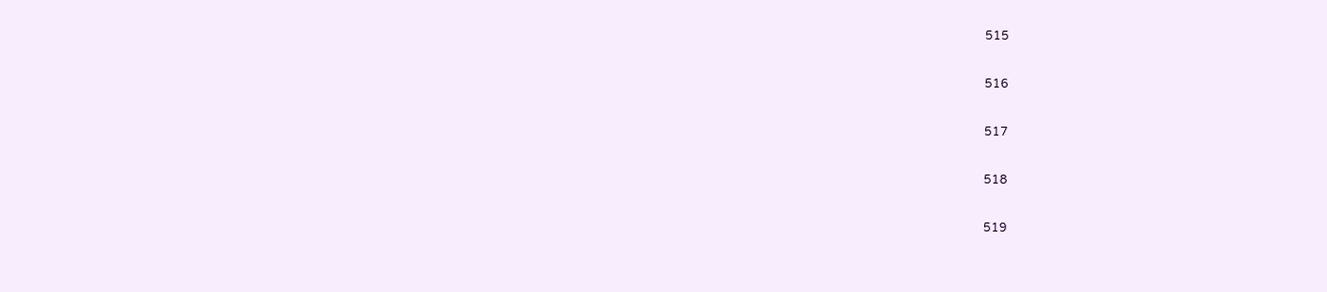515

516

517

518

519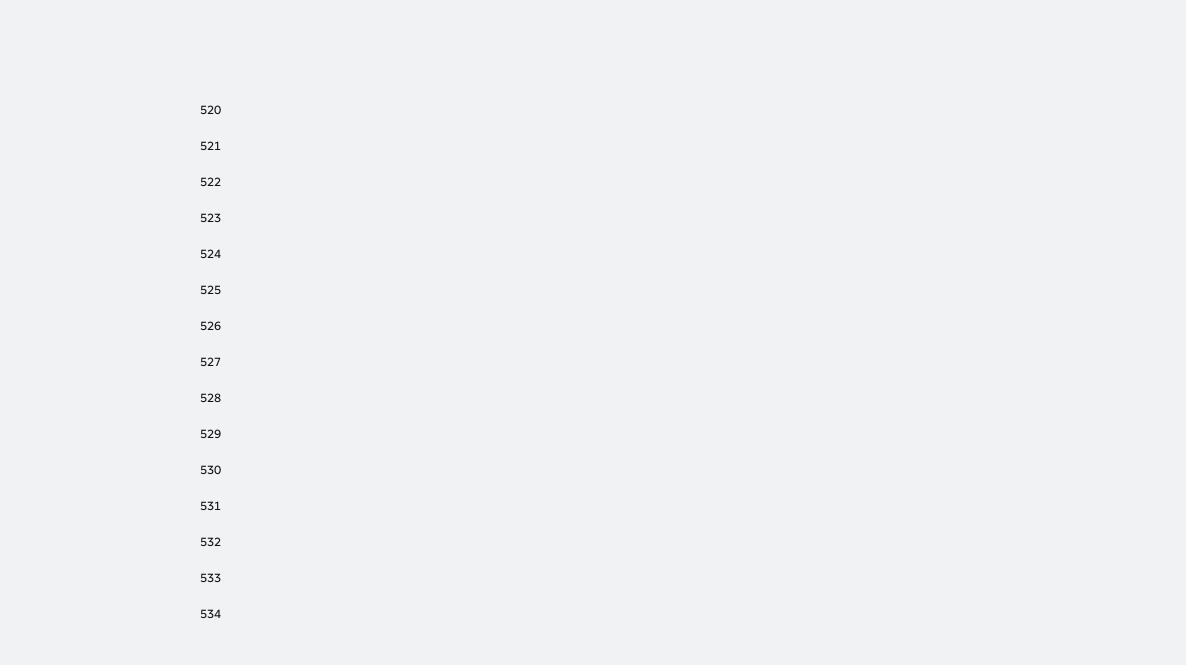520

521

522

523

524

525

526

527

528

529

530

531

532

533

534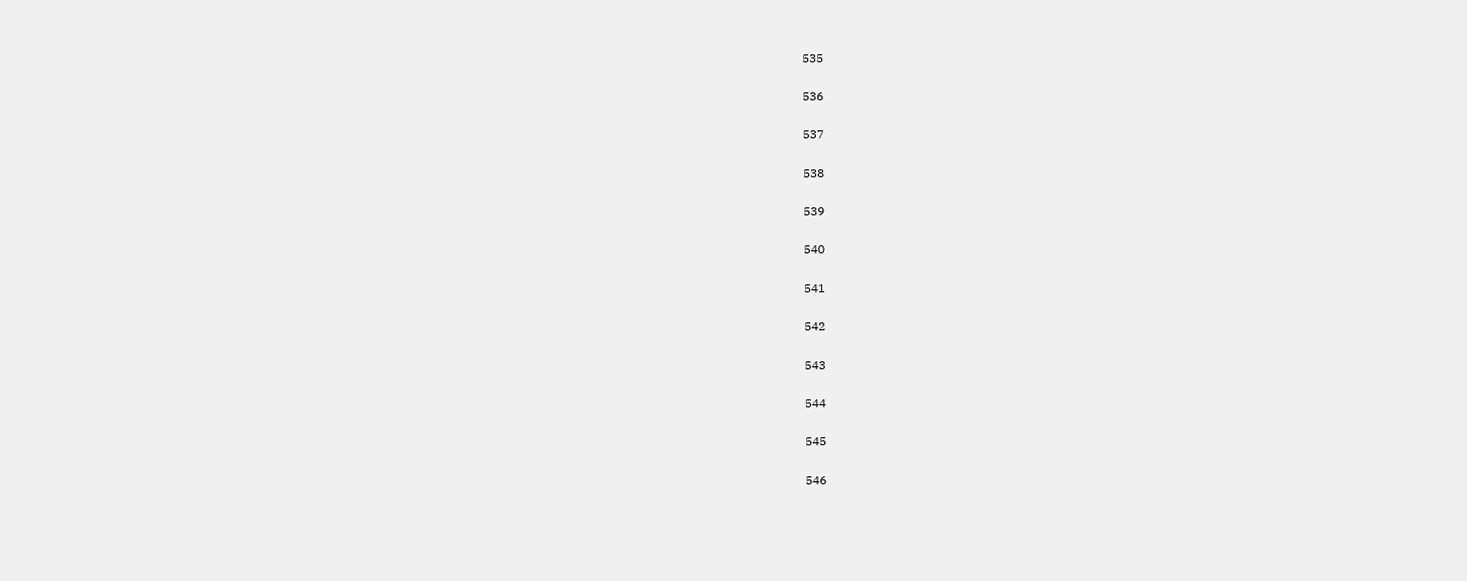535

536

537

538

539

540

541

542

543

544

545

546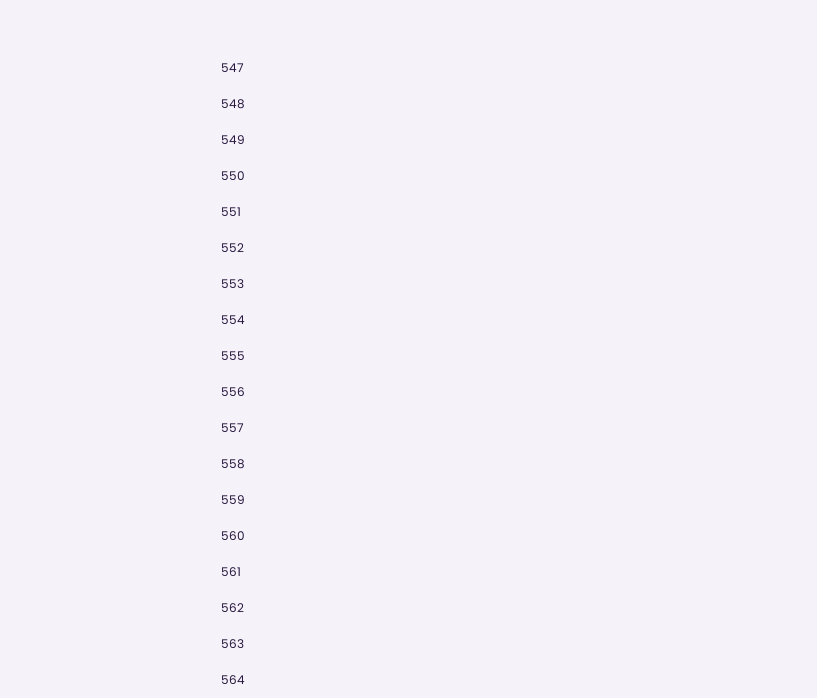547

548

549

550

551

552

553

554

555

556

557

558

559

560

561

562

563

564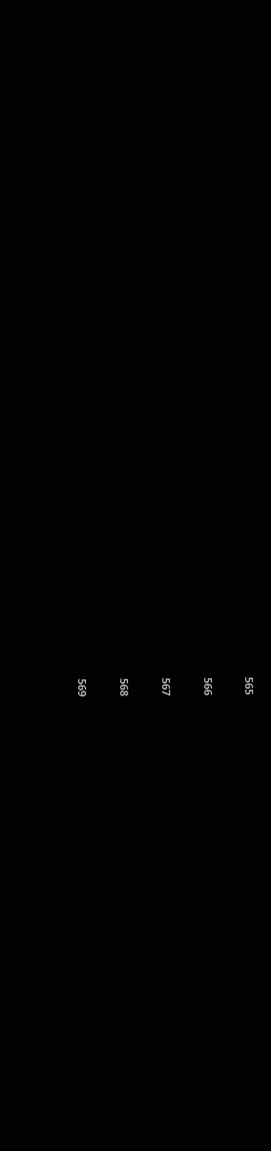565

566

567

568

569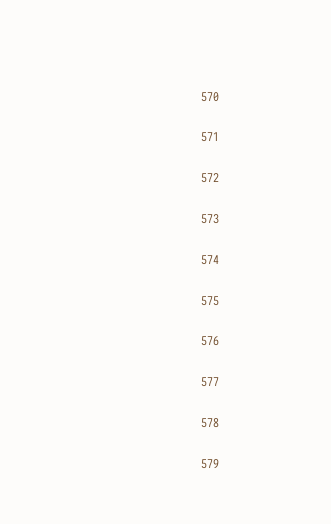570

571

572

573

574

575

576

577

578

579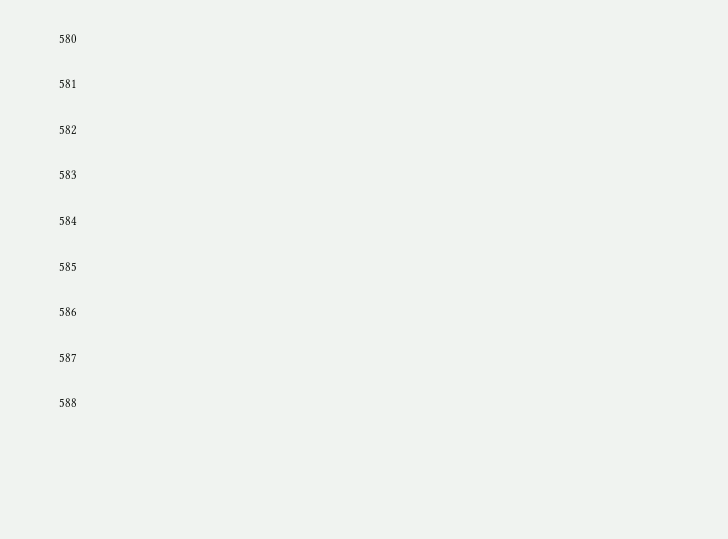580

581

582

583

584

585

586

587

588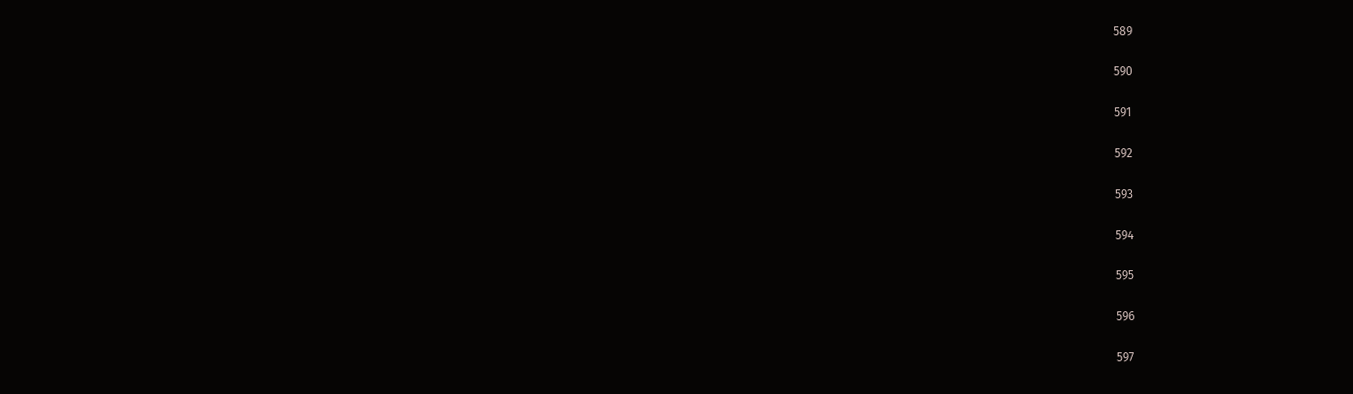589

590

591

592

593

594

595

596

597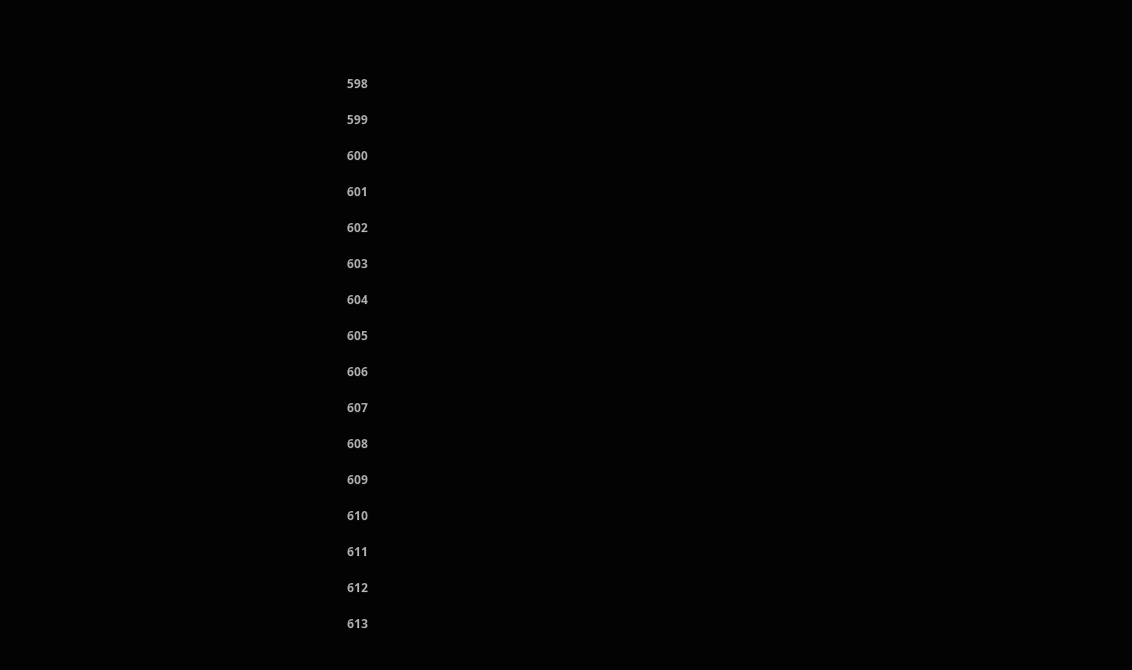598

599

600

601

602

603

604

605

606

607

608

609

610

611

612

613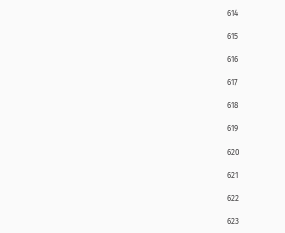614

615

616

617

618

619

620

621

622

623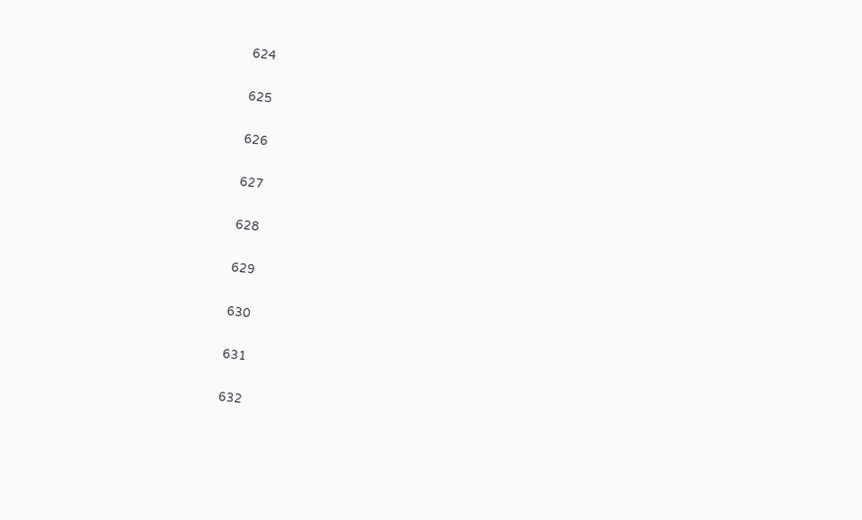624

625

626

627

628

629

630

631

632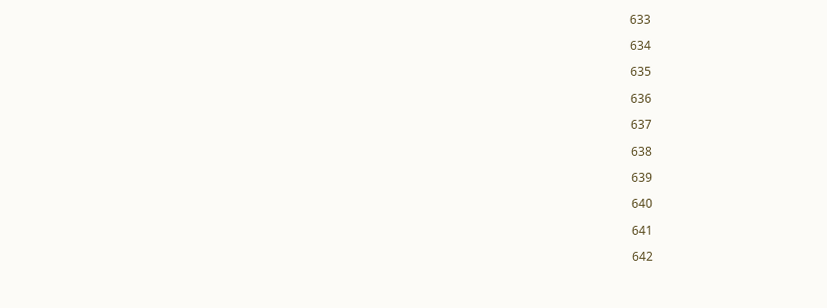633

634

635

636

637

638

639

640

641

642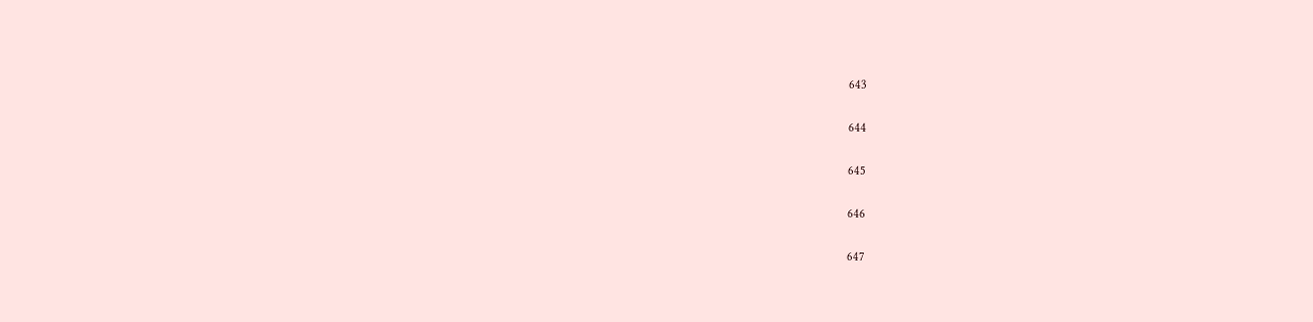643

644

645

646

647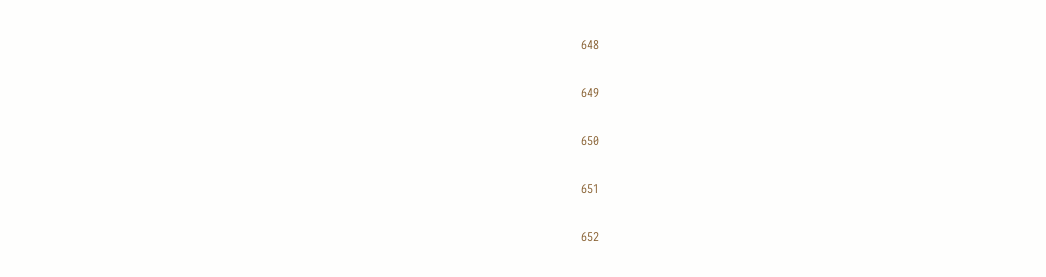648

649

650

651

652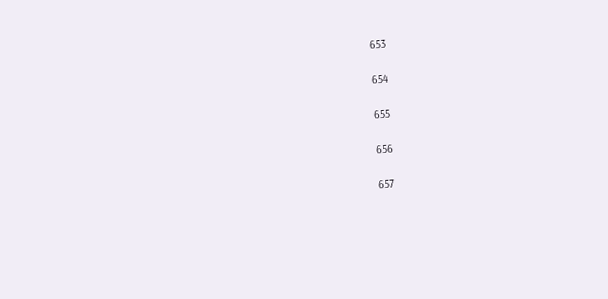653

654

655

656

657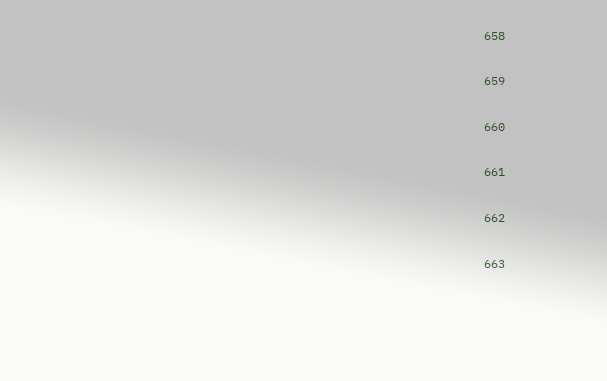658

659

660

661

662

663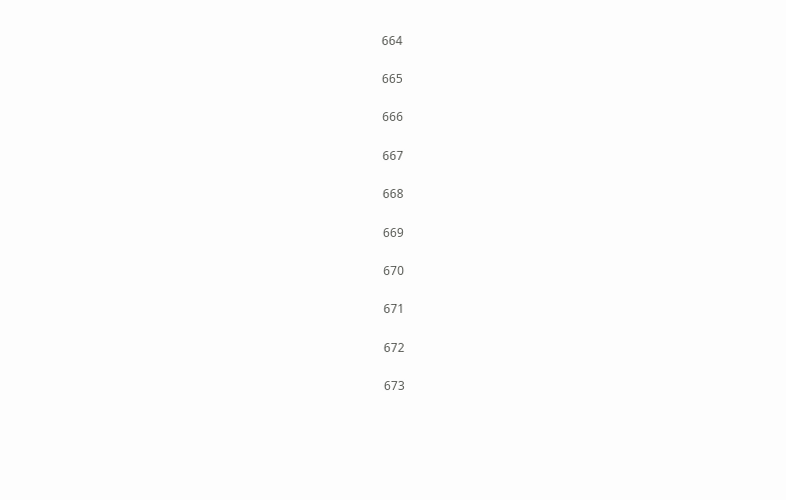664

665

666

667

668

669

670

671

672

673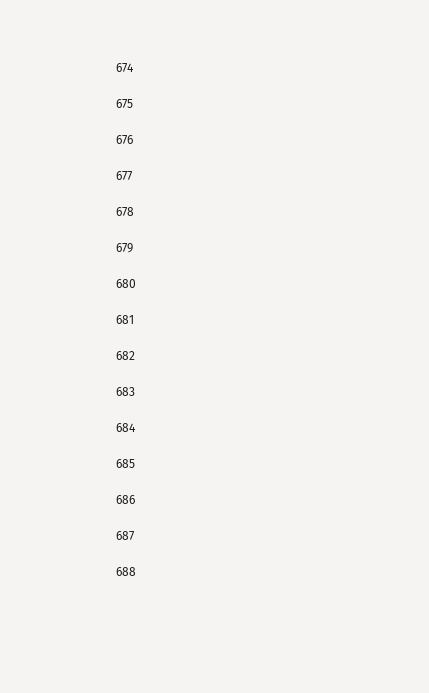674

675

676

677

678

679

680

681

682

683

684

685

686

687

688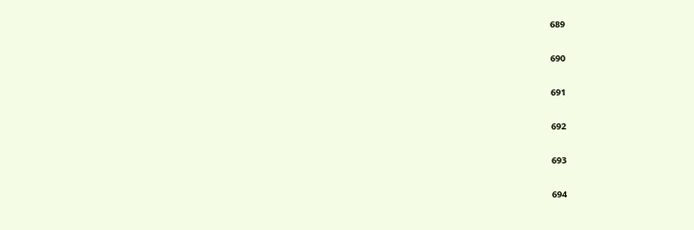689

690

691

692

693

694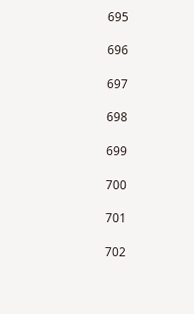695

696

697

698

699

700

701

702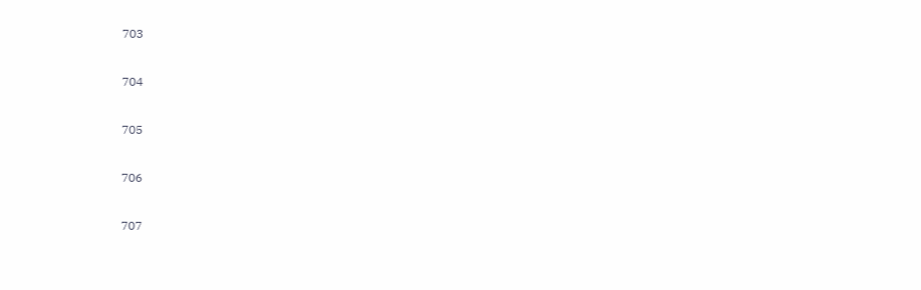703

704

705

706

707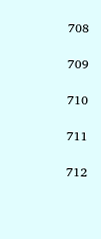708

709

710

711

712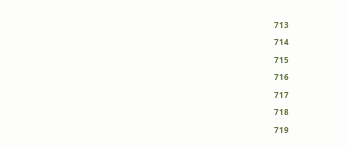713

714

715

716

717

718

719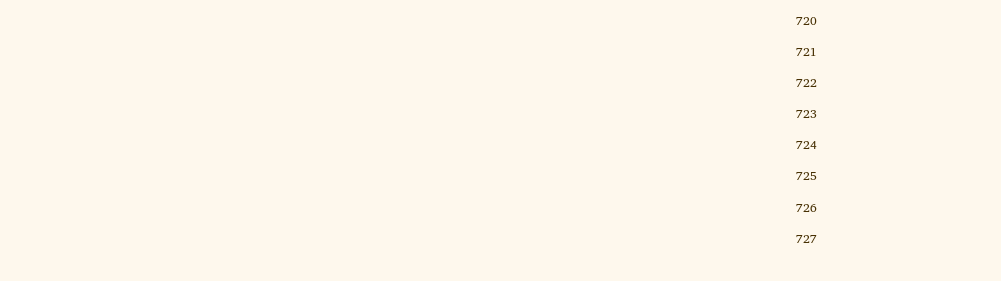720

721

722

723

724

725

726

727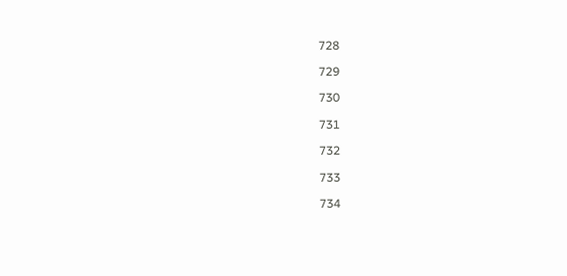728

729

730

731

732

733

734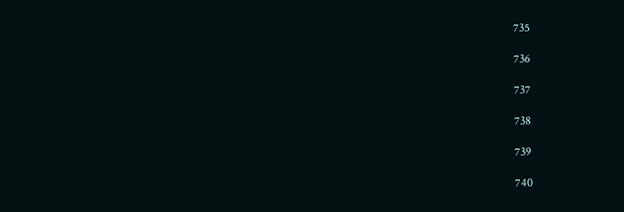735

736

737

738

739

740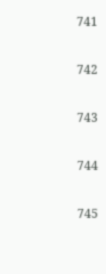741

742

743

744

745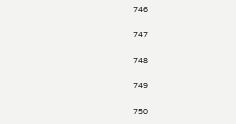746

747

748

749

750